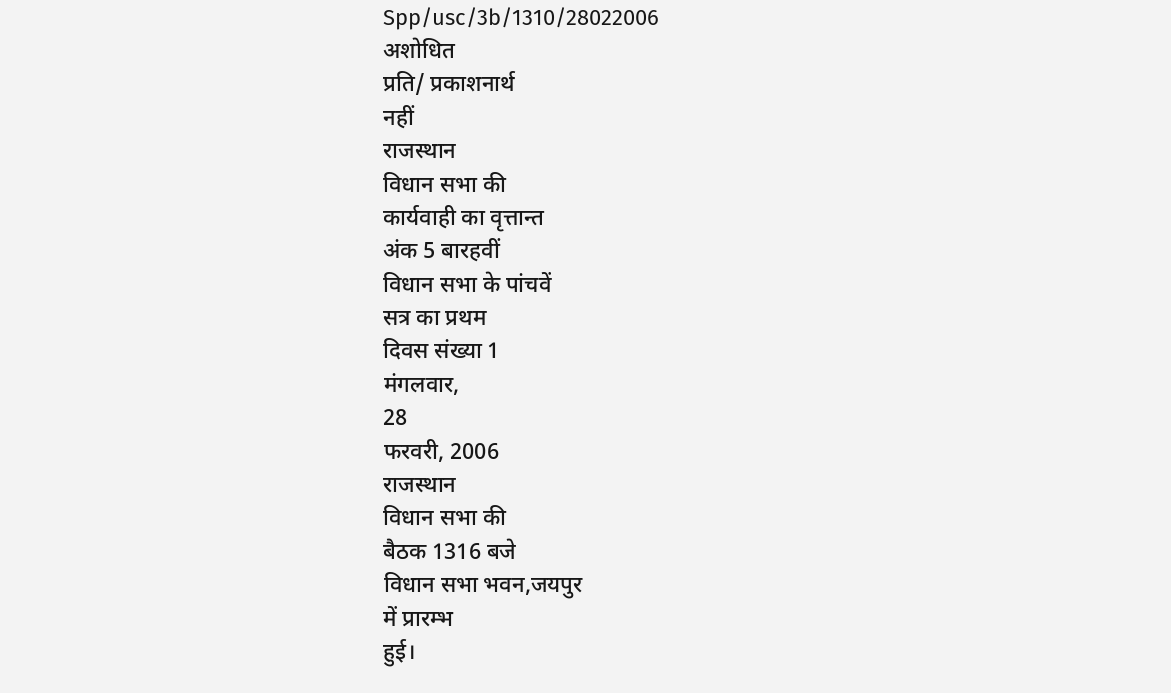Spp/usc/3b/1310/28022006
अशोधित
प्रति/ प्रकाशनार्थ
नहीं
राजस्थान
विधान सभा की
कार्यवाही का वृत्तान्त
अंक 5 बारहवीं
विधान सभा के पांचवें
सत्र का प्रथम
दिवस संख्या 1
मंगलवार,
28
फरवरी, 2006
राजस्थान
विधान सभा की
बैठक 1316 बजे
विधान सभा भवन,जयपुर
में प्रारम्भ
हुई।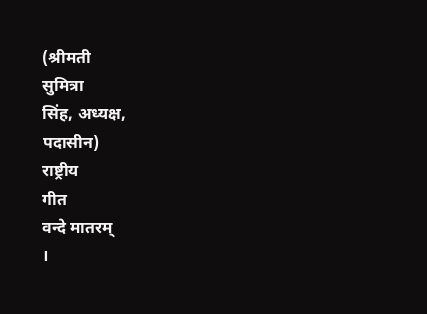(श्रीमती
सुमित्रा
सिंह, अध्यक्ष,
पदासीन)
राष्ट्रीय
गीत
वन्दे मातरम्
।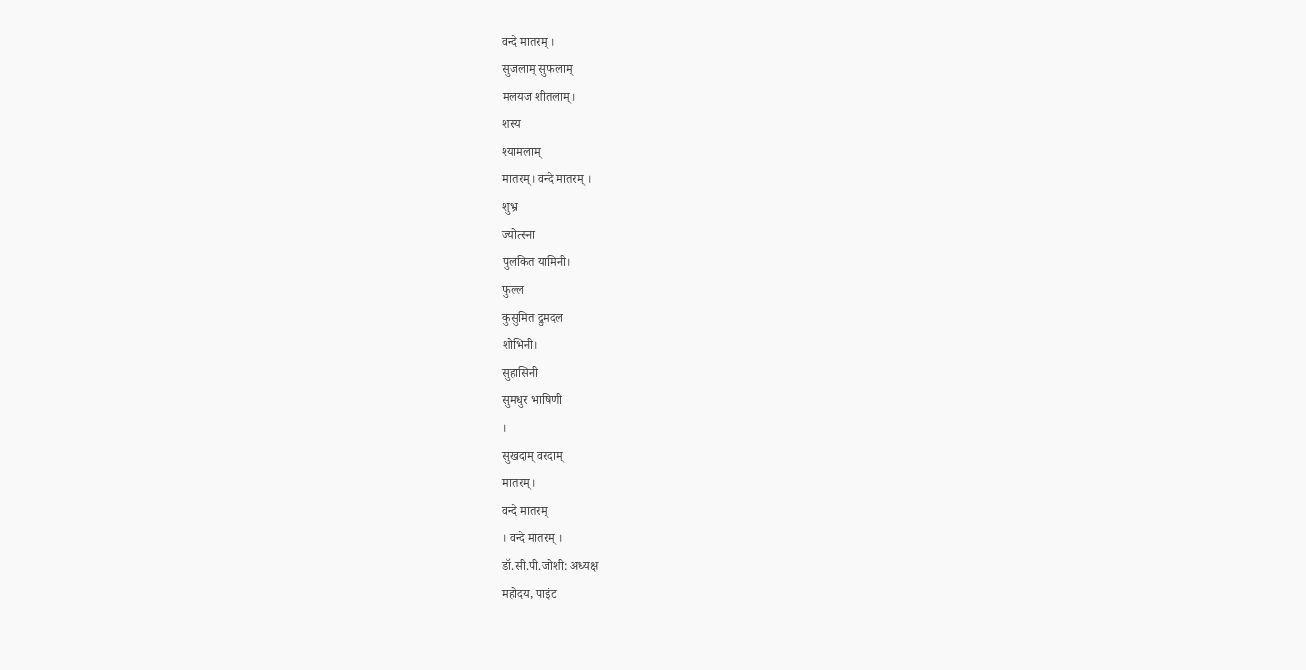वन्दे मातरम् ।
सुजलाम् सुफलाम्
मलयज शीतलाम्।
शस्य
श्यामलाम्
मातरम्। वन्दे मातरम् ।
शुभ्र
ज्योत्स्ना
पुलकित यामिनी।
फुल्ल
कुसुमित द्रुमदल
शोभिनी।
सुहासिनी
सुमधुर भाषिणी
।
सुखदाम् वरदाम्
मातरम्।
वन्दे मातरम्
। वन्दे मातरम् ।
डॉ.सी.पी.जोशी: अध्यक्ष
महोदय, पाइंट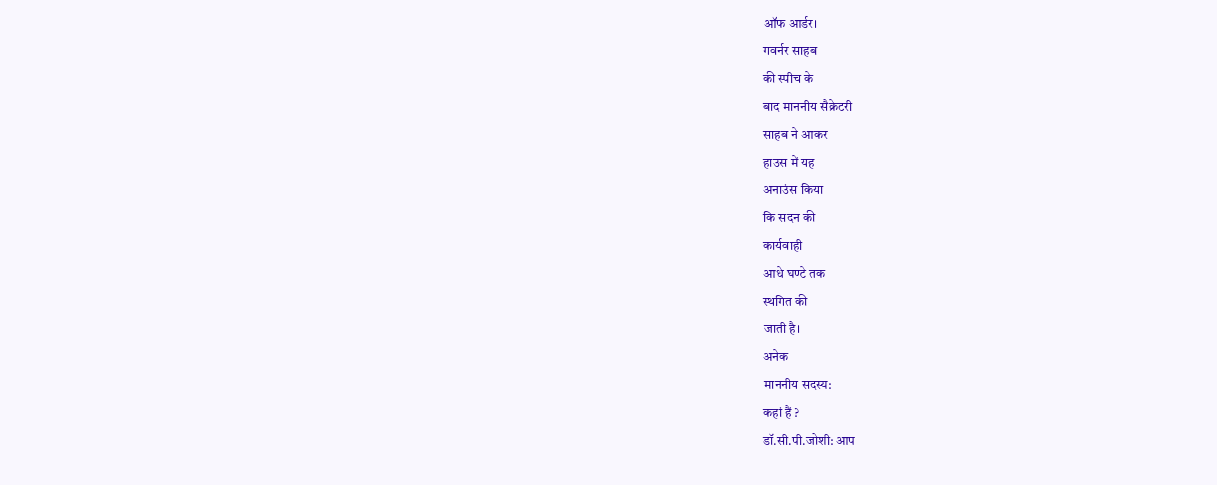ऑफ आर्डर।
गवर्नर साहब
की स्पीच के
बाद माननीय सैक्रेटरी
साहब ने आकर
हाउस में यह
अनाउंस किया
कि सदन की
कार्यवाही
आधे घण्टे तक
स्थगित की
जाती है।
अनेक
माननीय सदस्य:
कहां हैं ?
डॉ.सी.पी.जोशी: आप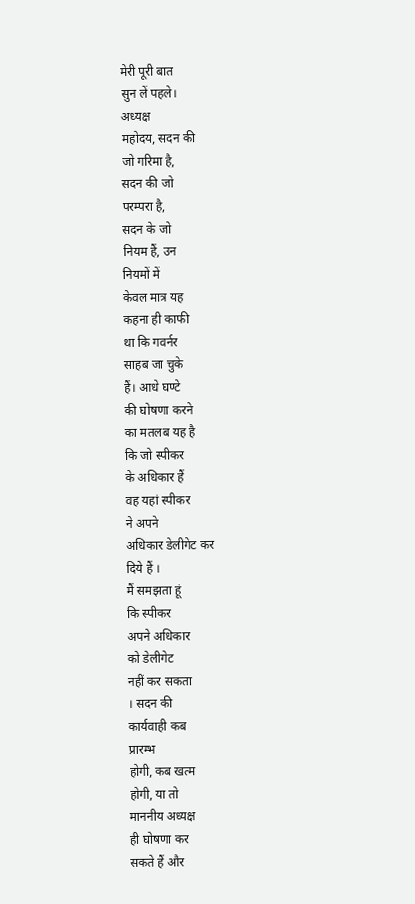मेरी पूरी बात
सुन लें पहले।
अध्यक्ष
महोदय, सदन की
जो गरिमा है,
सदन की जो
परम्परा है,
सदन के जो
नियम हैं, उन
नियमों में
केवल मात्र यह
कहना ही काफी
था कि गवर्नर
साहब जा चुके
हैं। आधे घण्टे
की घोषणा करने
का मतलब यह है
कि जो स्पीकर
के अधिकार हैं
वह यहां स्पीकर
ने अपने
अधिकार डेलीगेट कर
दिये हैं ।
मैं समझता हूं
कि स्पीकर
अपने अधिकार
को डेलीगेट
नहीं कर सकता
। सदन की
कार्यवाही कब
प्रारम्भ
होगी, कब खत्म
होगी, या तो
माननीय अध्यक्ष
ही घोषणा कर
सकते हैं और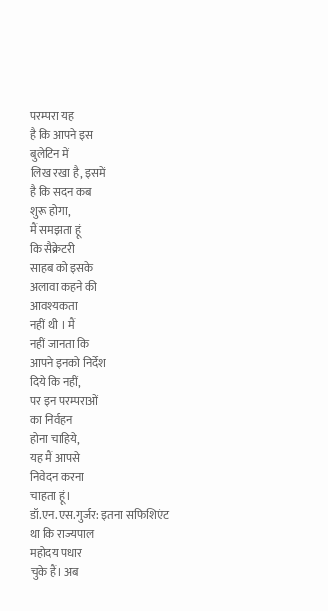परम्परा यह
है कि आपने इस
बुलेटिन में
लिख रखा है, इसमें
है कि सदन कब
शुरू होगा,
मैं समझता हूं
कि सैक्रेटरी
साहब को इसके
अलावा कहने की
आवश्यकता
नहीं थी । मैं
नहीं जानता कि
आपने इनको निर्देश
दिये कि नहीं,
पर इन परम्पराओं
का निर्वहन
होना चाहिये,
यह मैं आपसे
निवेदन करना
चाहता हूं।
डॉ.एन.एस.गुर्जर: इतना सफिशिएंट
था कि राज्यपाल
महोदय पधार
चुके हैं। अब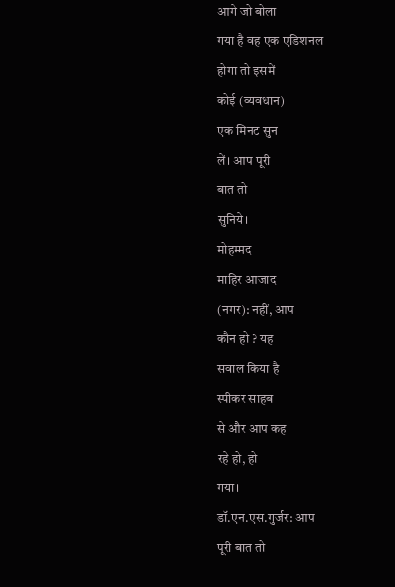आगे जो बोला
गया है वह एक एडिशनल
होगा तो इसमें
कोई (व्यवधान)
एक मिनट सुन
लें। आप पूरी
बात तो
सुनिये।
मोहम्मद
माहिर आजाद
(नगर): नहीं, आप
कौन हो ? यह
सवाल किया है
स्पीकर साहब
से और आप कह
रहे हो, हो
गया।
डॉ.एन.एस.गुर्जर: आप
पूरी बात तो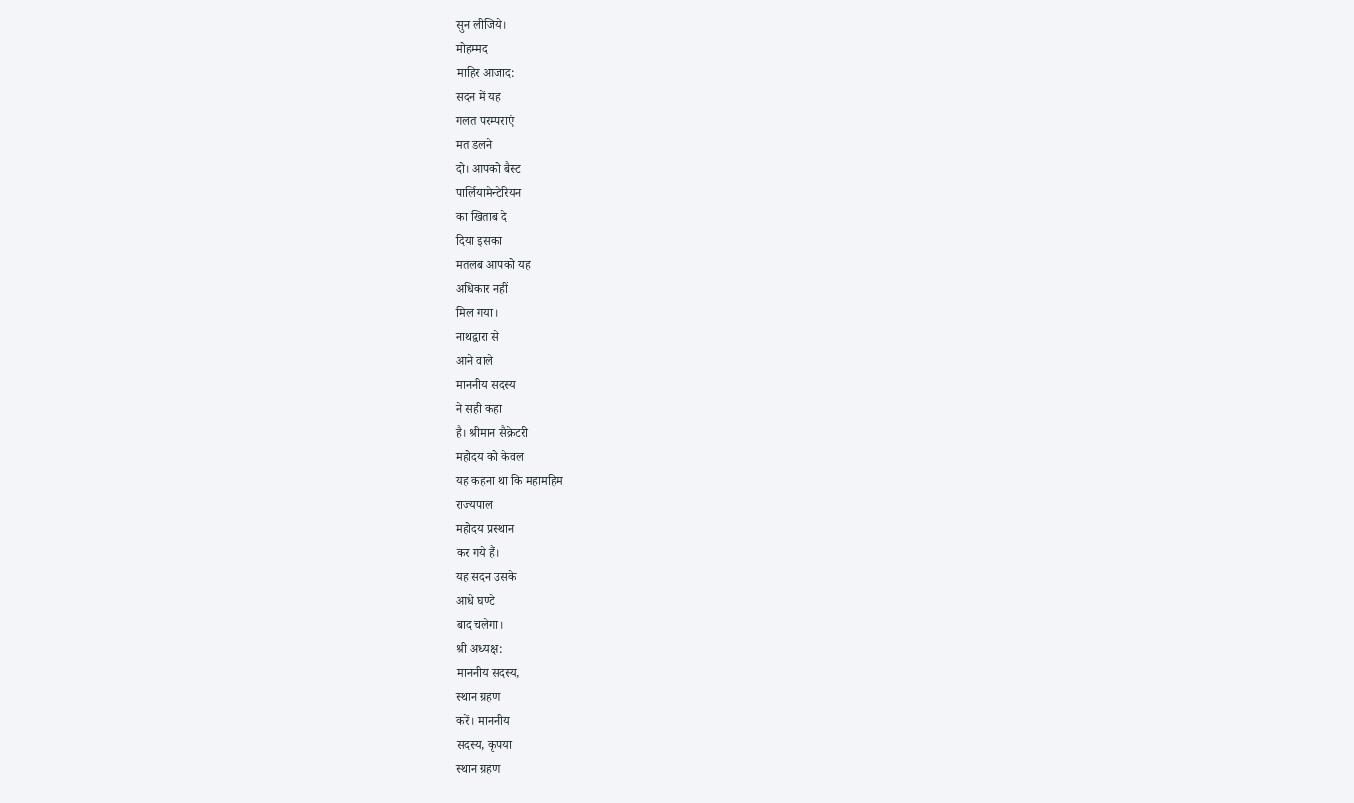सुन लीजिये।
मोहम्मद
माहिर आजाद:
सदन में यह
गलत परम्पराएं
मत डलने
दो। आपको बैस्ट
पार्लियामेन्टेरियन
का खिताब दे
दिया इसका
मतलब आपको यह
अधिकार नहीं
मिल गया।
नाथद्वारा से
आने वाले
माननीय सदस्य
ने सही कहा
है। श्रीमान सैक्रेटरी
महोदय को केवल
यह कहना था कि महामहिम
राज्यपाल
महोदय प्रस्थान
कर गये हैं।
यह सदन उसके
आधे घण्टे
बाद चलेगा।
श्री अध्यक्ष:
माननीय सदस्य,
स्थान ग्रहण
करें। माननीय
सदस्य, कृपया
स्थान ग्रहण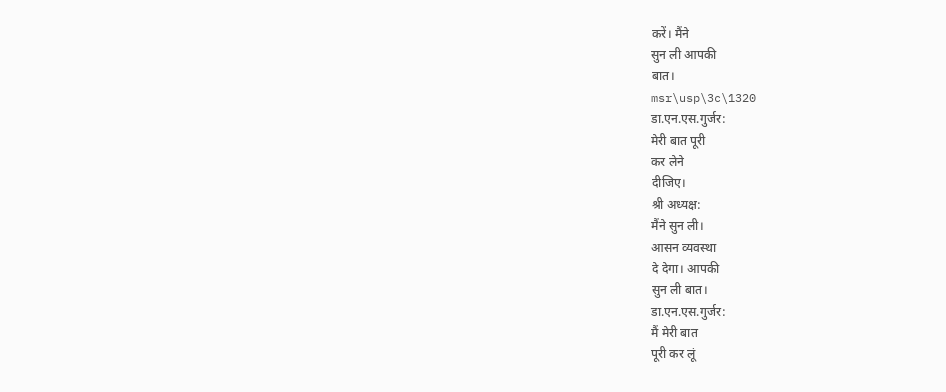करें। मैंने
सुन ली आपकी
बात।
msr\usp\3c\1320
डा.एन.एस.गुर्जर:
मेरी बात पूरी
कर लेने
दीजिए।
श्री अध्यक्ष:
मैंने सुन ली।
आसन व्यवस्था
दे देगा। आपकी
सुन ली बात।
डा.एन.एस.गुर्जर:
मैं मेरी बात
पूरी कर लूं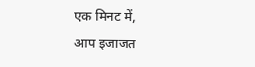एक मिनट में,
आप इजाजत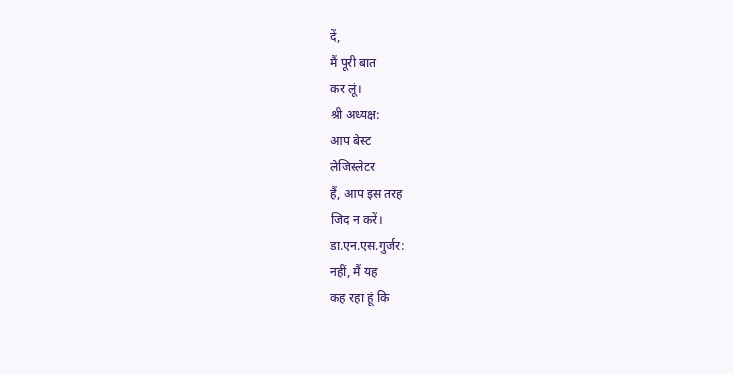दें,
मैं पूरी बात
कर लूं।
श्री अध्यक्ष:
आप बेस्ट
लेजिस्लेटर
हैं, आप इस तरह
जिद न करें।
डा.एन.एस.गुर्जर:
नहीं, मैं यह
कह रहा हूं कि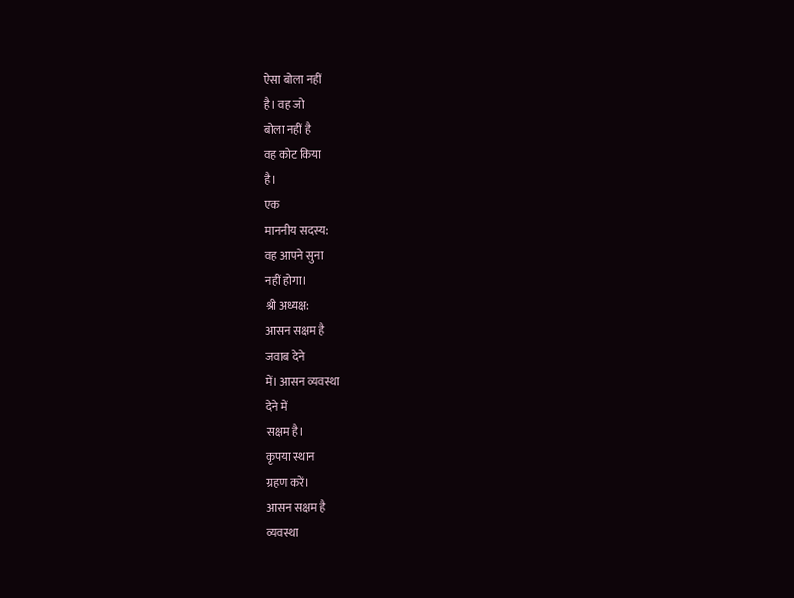ऐसा बोला नहीं
है। वह जो
बोला नहीं है
वह कोट किया
है।
एक
माननीय सदस्य:
वह आपने सुना
नहीं होगा।
श्री अध्यक्ष:
आसन सक्षम है
जवाब देने
में। आसन व्यवस्था
देने में
सक्षम है।
कृपया स्थान
ग्रहण करें।
आसन सक्षम है
व्यवस्था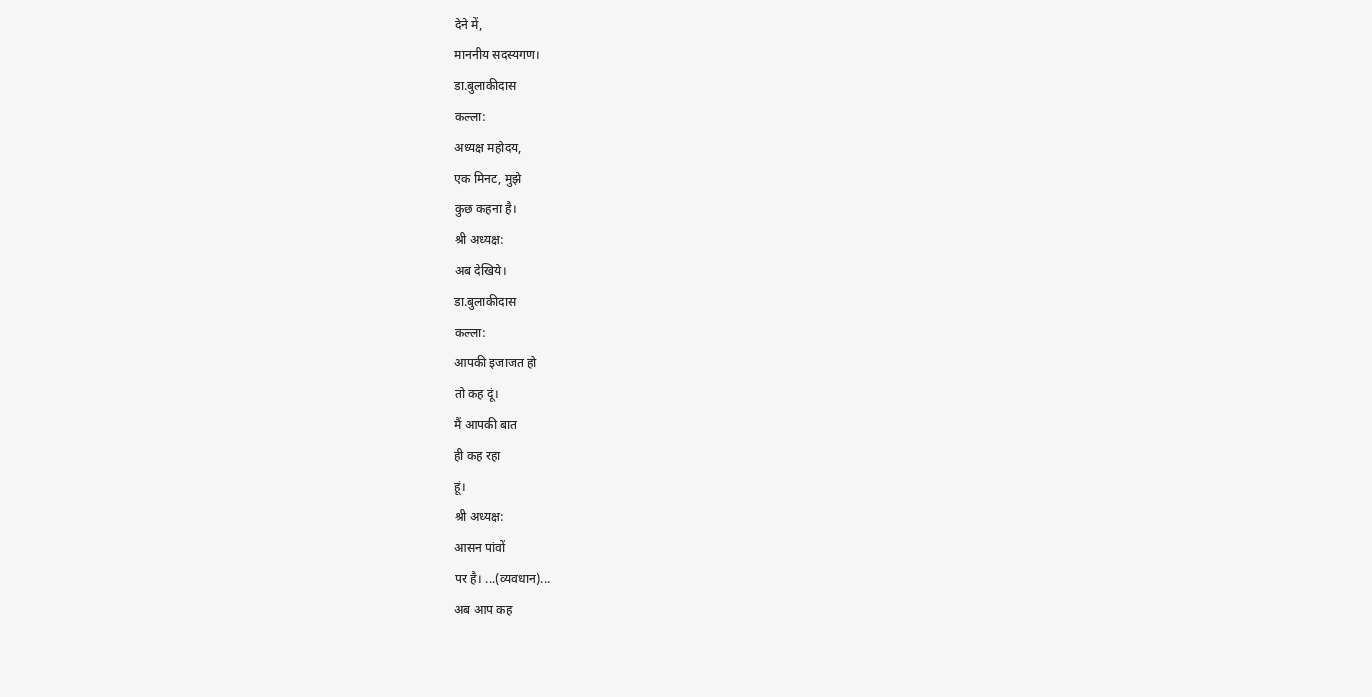देने में,
माननीय सदस्यगण।
डा.बुलाकीदास
कल्ला:
अध्यक्ष महोदय,
एक मिनट, मुझे
कुछ कहना है।
श्री अध्यक्ष:
अब देखिये।
डा.बुलाकीदास
कल्ला:
आपकी इजाजत हो
तो कह दूं।
मैं आपकी बात
ही कह रहा
हूं।
श्री अध्यक्ष:
आसन पांवों
पर है। ...(व्यवधान)...
अब आप कह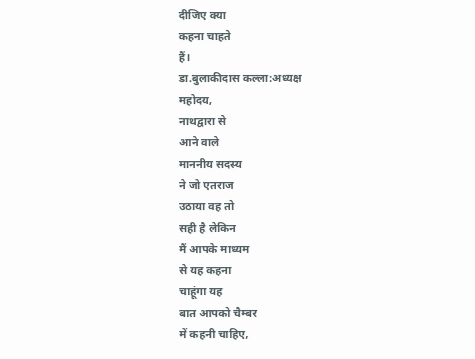दीजिए क्या
कहना चाहते
हैं।
डा.बुलाकीदास कल्ला:अध्यक्ष
महोदय,
नाथद्वारा से
आने वाले
माननीय सदस्य
ने जो एतराज
उठाया वह तो
सही है लेकिन
मैं आपके माध्यम
से यह कहना
चाहूंगा यह
बात आपको चैम्बर
में कहनी चाहिए,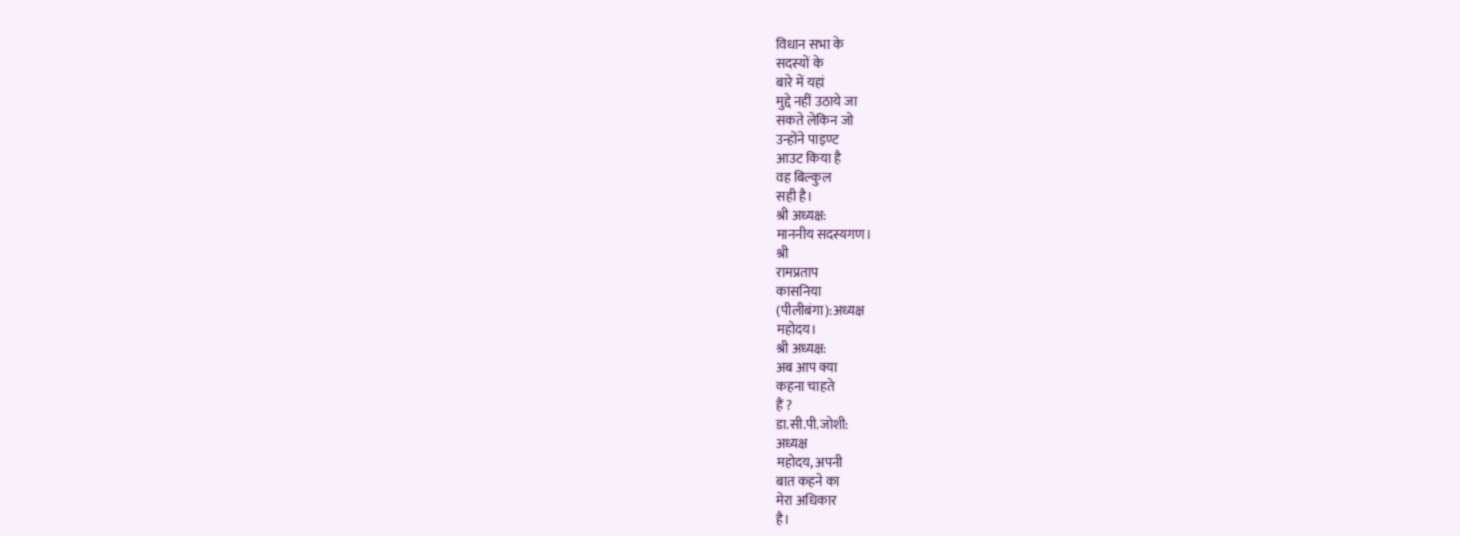विधान सभा के
सदस्यों के
बारे में यहां
मुद्दे नहीं उठाये जा
सकते लेकिन जो
उन्होंने पाइण्ट
आउट किया है
वह बिल्कुल
सही है।
श्री अध्यक्ष:
माननीय सदस्यगण।
श्री
रामप्रताप
कासनिया
(पीलीबंगा):अध्यक्ष
महोदय।
श्री अध्यक्ष:
अब आप क्या
कहना चाहते
हैं ?
डा.सी.पी.जोशी:
अध्यक्ष
महोदय, अपनी
बात कहने का
मेरा अधिकार
है।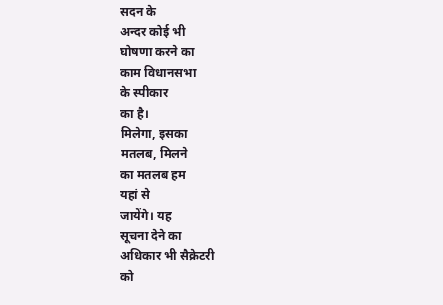सदन के
अन्दर कोई भी
घोषणा करने का
काम विधानसभा
के स्पीकार
का है।
मिलेगा, इसका
मतलब, मिलने
का मतलब हम
यहां से
जायेंगे। यह
सूचना देने का
अधिकार भी सैक्रेटरी
को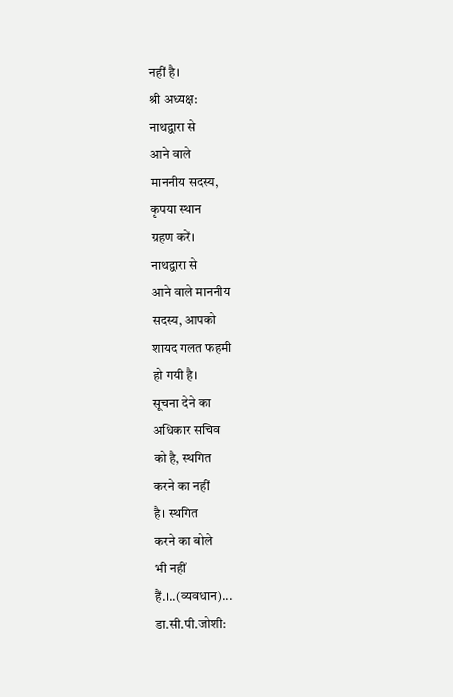नहीं है।
श्री अध्यक्ष:
नाथद्वारा से
आने वाले
माननीय सदस्य,
कृपया स्थान
ग्रहण करें।
नाथद्वारा से
आने वाले माननीय
सदस्य, आपको
शायद गलत फहमी
हो गयी है।
सूचना देने का
अधिकार सचिव
को है, स्थगित
करने का नहीं
है। स्थगित
करने का बोले
भी नहीं
हैं.।..(व्यवधान)...
डा.सी.पी.जोशी: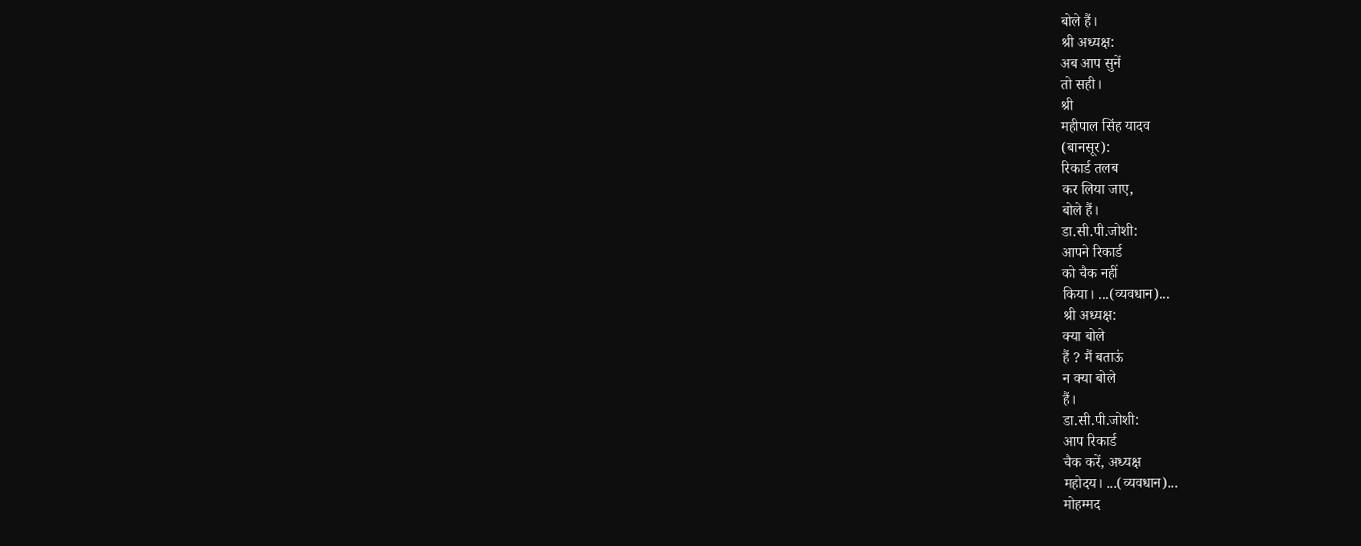बोले हैं।
श्री अध्यक्ष:
अब आप सुनें
तो सही।
श्री
महीपाल सिंह यादव
(बानसूर):
रिकार्ड तलब
कर लिया जाए,
बोले हैं।
डा.सी.पी.जोशी:
आपने रिकार्ड
को चैक नहीं
किया। ...(व्यवधान)...
श्री अध्यक्ष:
क्या बोले
हैं ? मैं बताऊं
न क्या बोले
हैं।
डा.सी.पी.जोशी:
आप रिकार्ड
चैक करें, अध्यक्ष
महोदय। ...(व्यवधान)...
मोहम्मद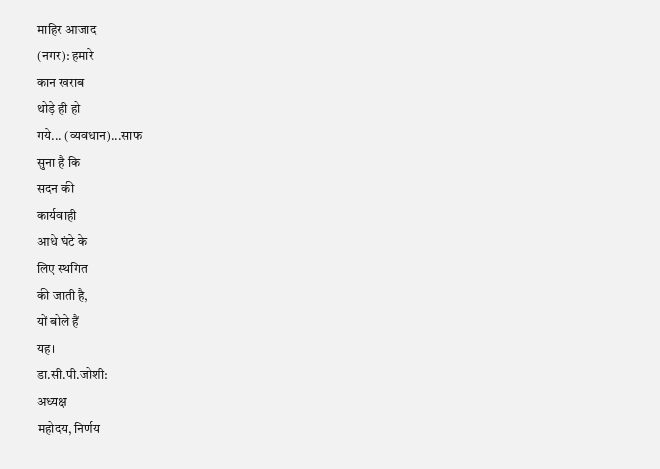माहिर आजाद
(नगर): हमारे
कान खराब
थोड़े ही हो
गये... (व्यवधान)...साफ
सुना है कि
सदन की
कार्यवाही
आधे घंटे के
लिए स्थगित
की जाती है,
यों बोले हैं
यह।
डा.सी.पी.जोशी:
अध्यक्ष
महोदय, निर्णय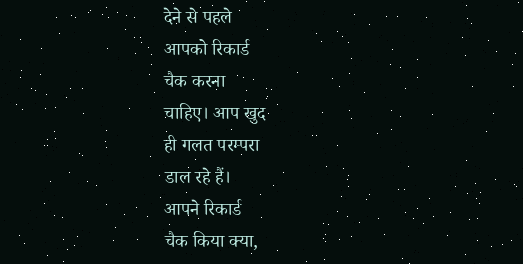देने से पहले
आपको रिकार्ड
चैक करना
चाहिए। आप खुद
ही गलत परम्परा
डाल रहे हैं।
आपने रिकार्ड
चैक किया क्या,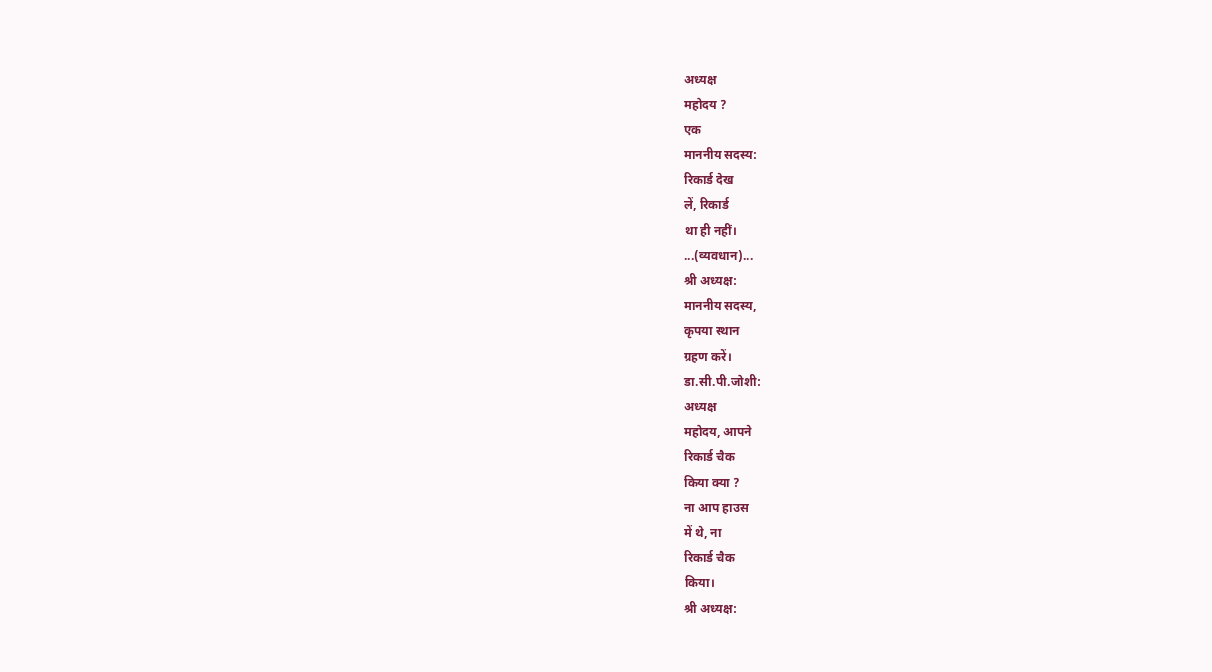अध्यक्ष
महोदय ?
एक
माननीय सदस्य:
रिकार्ड देख
लें, रिकार्ड
था ही नहीं।
...(व्यवधान)...
श्री अध्यक्ष:
माननीय सदस्य,
कृपया स्थान
ग्रहण करें।
डा.सी.पी.जोशी:
अध्यक्ष
महोदय, आपने
रिकार्ड चैक
किया क्या ?
ना आप हाउस
में थे, ना
रिकार्ड चैक
किया।
श्री अध्यक्ष: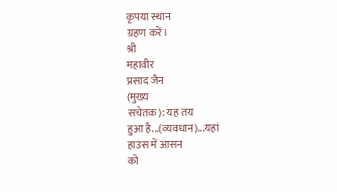कृपया स्थान
ग्रहण करें।
श्री
महावीर
प्रसाद जैन
(मुख्य
सचेतक): यह तय
हुआ है...(व्यवधान)...यहां
हाउस में आसन
को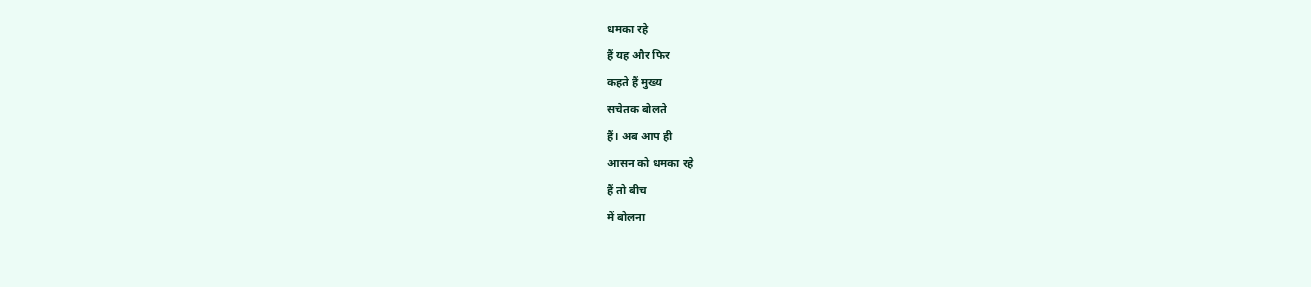धमका रहे
हैं यह और फिर
कहते हैं मुख्य
सचेतक बोलते
हैं। अब आप ही
आसन को धमका रहे
हैं तो बीच
में बोलना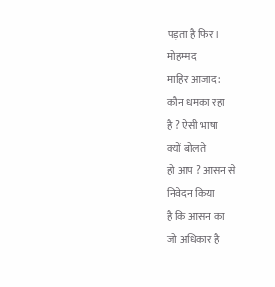पड़ता है फिर।
मोहम्मद
माहिर आजाद:
कौन धमका रहा
है ? ऐसी भाषा
क्यों बोलते
हो आप ? आसन से
निवेदन किया
है कि आसन का
जो अधिकार है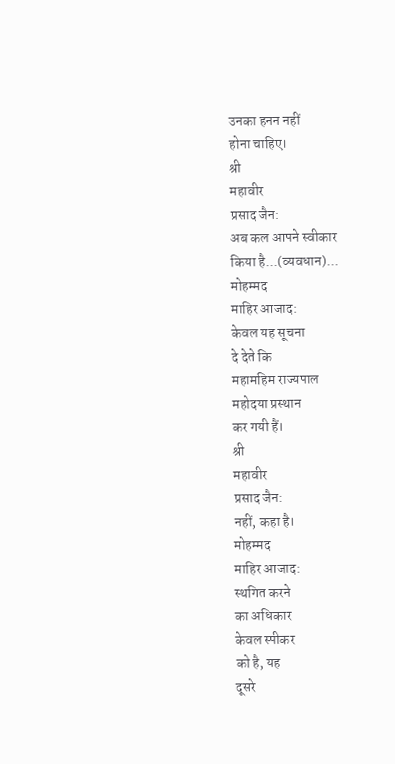उनका हनन नहीं
होना चाहिए।
श्री
महावीर
प्रसाद जैन:
अब कल आपने स्वीकार
किया है...(व्यवधान)...
मोहम्मद
माहिर आजाद:
केवल यह सूचना
दे देते कि
महामहिम राज्यपाल
महोदया प्रस्थान
कर गयी हैं।
श्री
महावीर
प्रसाद जैन:
नहीं, कहा है।
मोहम्मद
माहिर आजाद:
स्थगित करने
का अधिकार
केवल स्पीकर
को है, यह
दूसरे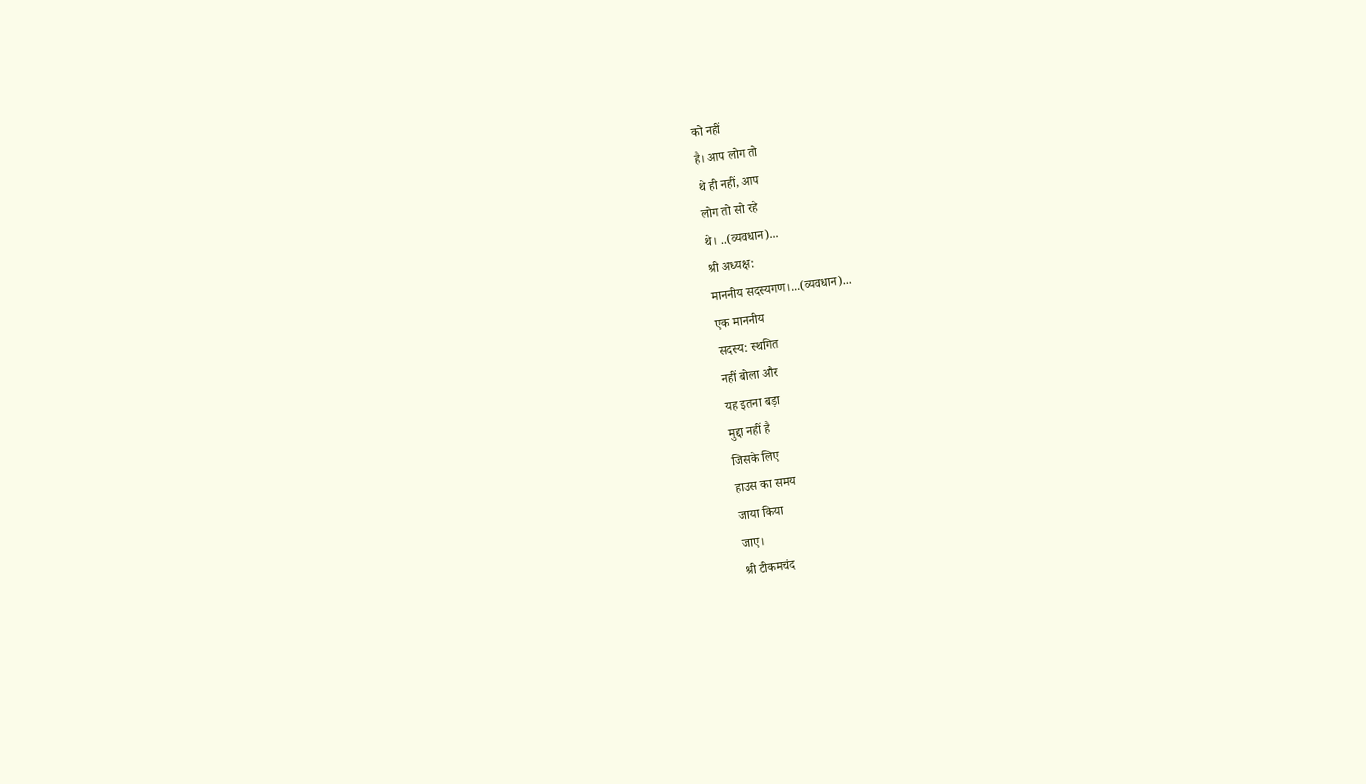को नहीं
है। आप लोग तो
थे ही नहीं, आप
लोग तो सो रहे
थे। ..(व्यवधान)...
श्री अध्यक्ष:
माननीय सदस्यगण।...(व्यवधान)...
एक माननीय
सदस्य: स्थगित
नहीं बोला और
यह इतना बड़ा
मुद्दा नहीं है
जिसके लिए
हाउस का समय
जाया किया
जाए।
श्री टीकमचंद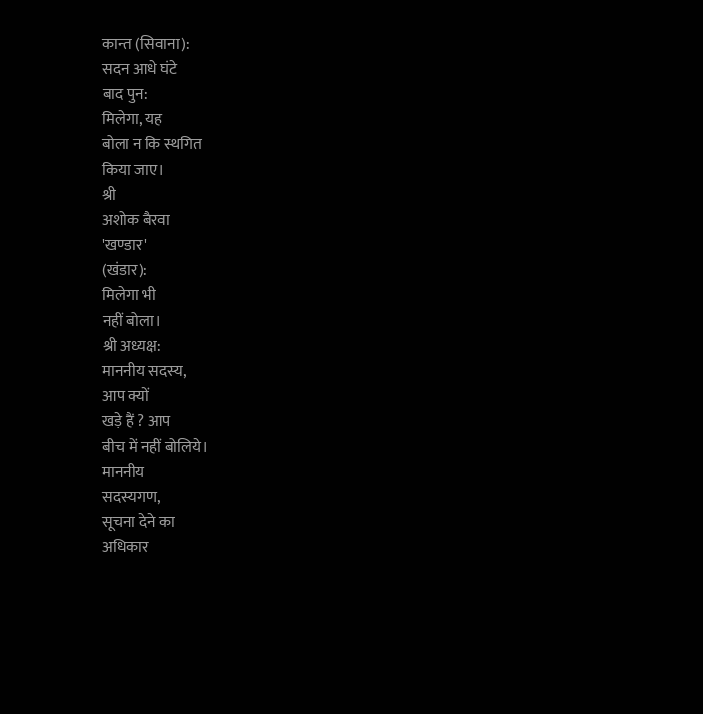कान्त (सिवाना):
सदन आधे घंटे
बाद पुन:
मिलेगा, यह
बोला न कि स्थगित
किया जाए।
श्री
अशोक बैरवा
'खण्डार'
(खंडार):
मिलेगा भी
नहीं बोला।
श्री अध्यक्ष:
माननीय सदस्य,
आप क्यों
खड़े हैं ? आप
बीच में नहीं बोलिये।
माननीय
सदस्यगण,
सूचना देने का
अधिकार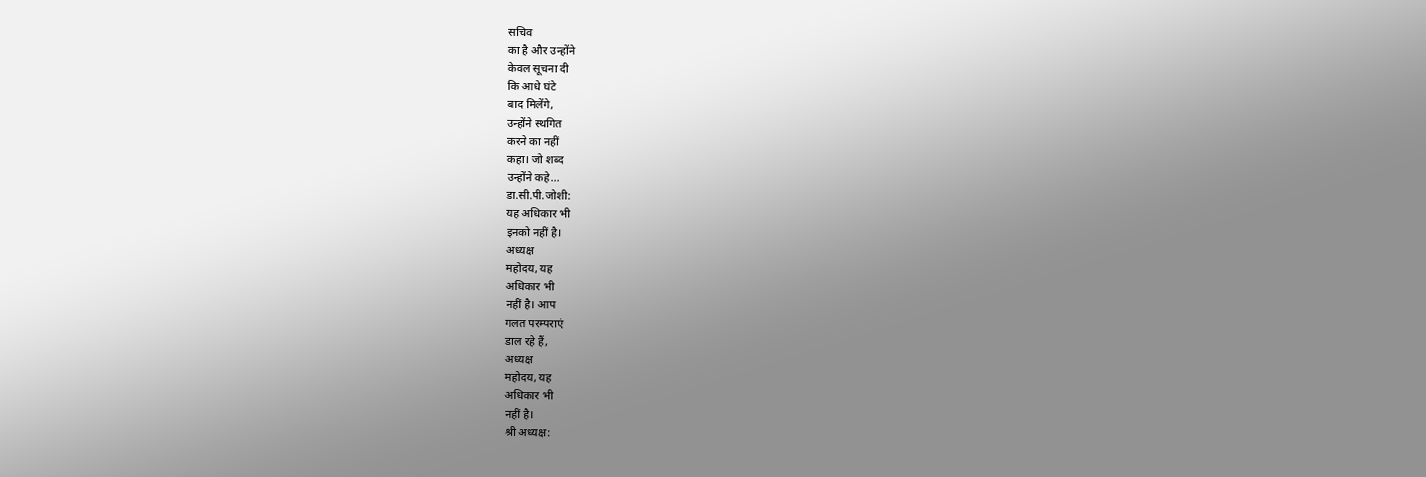सचिव
का है और उन्होंने
केवल सूचना दी
कि आधे घंटे
बाद मिलेंगे,
उन्होंने स्थगित
करने का नहीं
कहा। जो शब्द
उन्होंने कहे...
डा.सी.पी.जोशी:
यह अधिकार भी
इनको नहीं है।
अध्यक्ष
महोदय, यह
अधिकार भी
नहीं है। आप
गलत परम्पराएं
डाल रहे हैं,
अध्यक्ष
महोदय, यह
अधिकार भी
नहीं है।
श्री अध्यक्ष: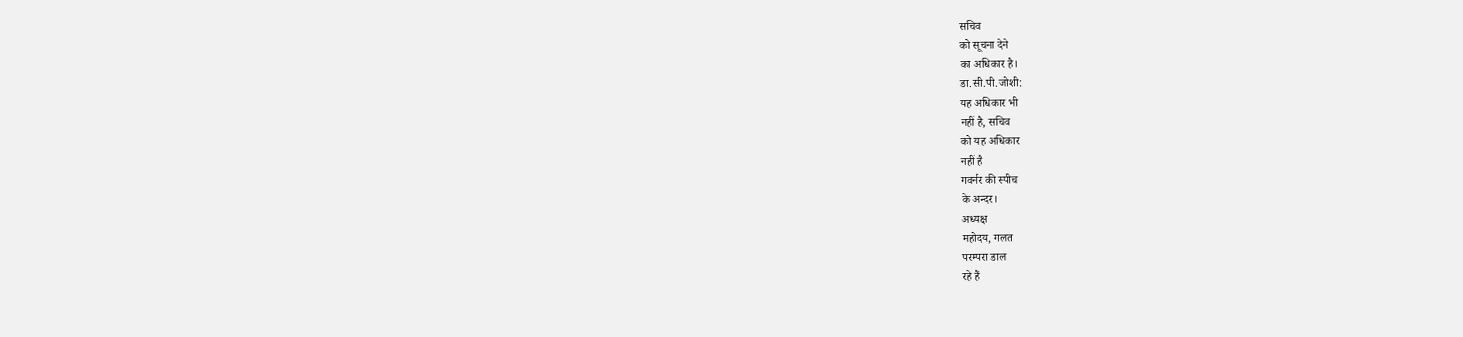सचिव
को सूचना देने
का अधिकार है।
डा.सी.पी.जोशी:
यह अधिकार भी
नहीं है, सचिव
को यह अधिकार
नहीं है
गवर्नर की स्पीच
के अन्दर।
अध्यक्ष
महोदय, गलत
परम्परा डाल
रहे हैं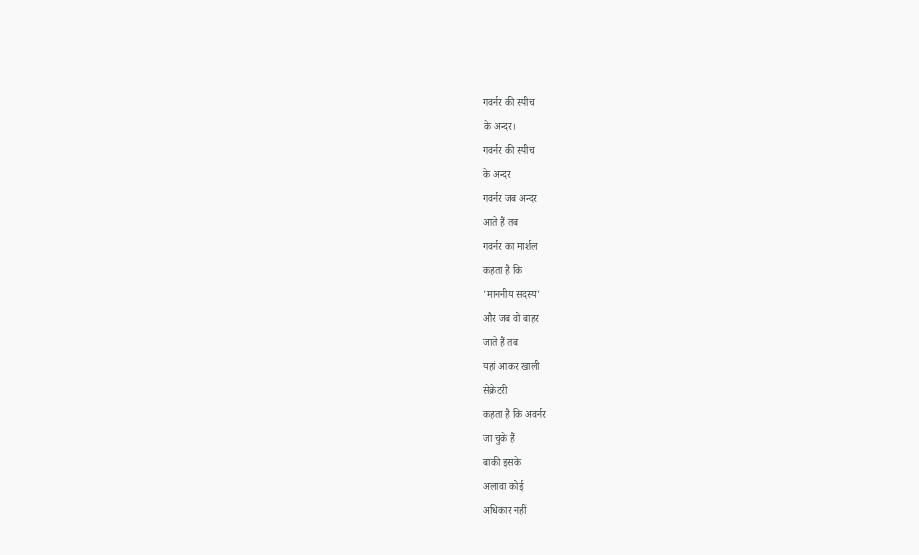गवर्नर की स्पीच
के अन्दर।
गवर्नर की स्पीच
के अन्दर
गवर्नर जब अन्दर
आते हैं तब
गवर्नर का मार्शल
कहता है कि
'माननीय सदस्य'
और जब वो बाहर
जाते हैं तब
यहां आकर खाली
सेक्रेटरी
कहता है कि अवर्नर
जा चुके हैं
बाकी इसके
अलावा कोई
अधिकार नहीं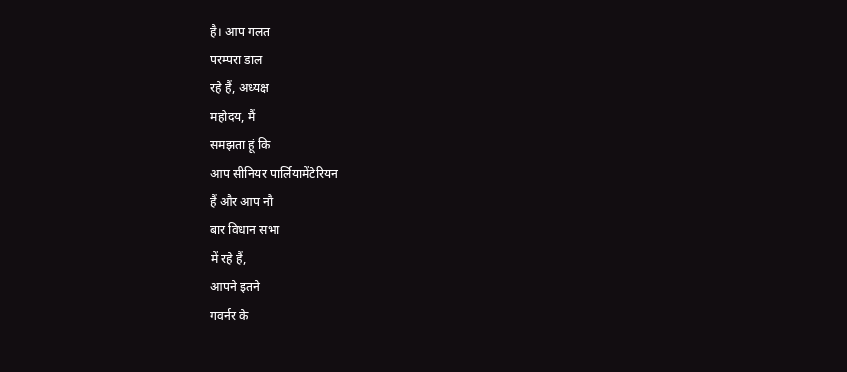है। आप गलत
परम्परा डाल
रहे हैं, अध्यक्ष
महोदय, मैं
समझता हूं कि
आप सीनियर पार्लियामेंटेरियन
हैं और आप नौ
बार विधान सभा
में रहे हैं,
आपने इतने
गवर्नर के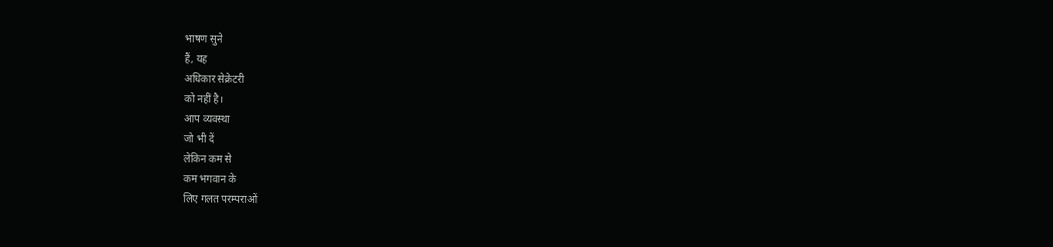भाषण सुने
हैं, यह
अधिकार सेक्रेटरी
को नहीं है।
आप व्यवस्था
जो भी दें
लेकिन कम से
कम भगवान के
लिए गलत परम्पराओं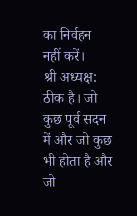का निर्वहन
नहीं करें।
श्री अध्यक्ष:
ठीक है। जो
कुछ पूर्व सदन
में और जो कुछ
भी होता है और
जो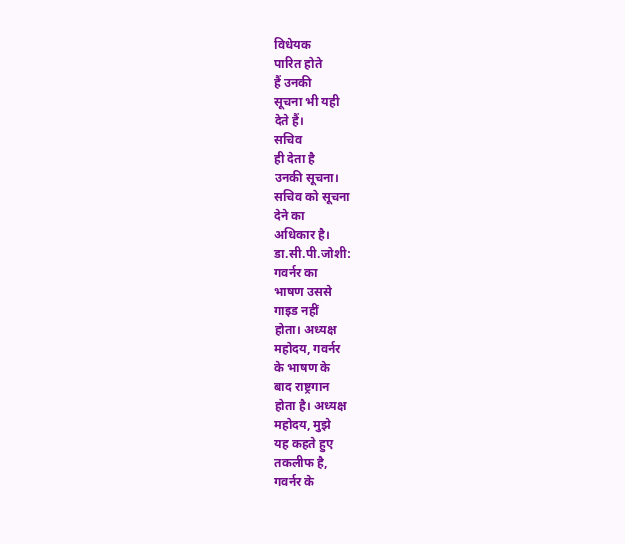विधेयक
पारित होते
हैं उनकी
सूचना भी यही
देते हैं।
सचिव
ही देता है
उनकी सूचना।
सचिव को सूचना
देने का
अधिकार है।
डा.सी.पी.जोशी:
गवर्नर का
भाषण उससे
गाइड नहीं
होता। अध्यक्ष
महोदय, गवर्नर
के भाषण के
बाद राष्ट्रगान
होता है। अध्यक्ष
महोदय, मुझे
यह कहते हुए
तकलीफ है,
गवर्नर के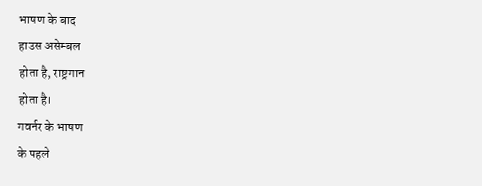भाषण के बाद
हाउस असेम्बल
होता है, राष्ट्रगान
होता है।
गवर्नर के भाषण
के पहले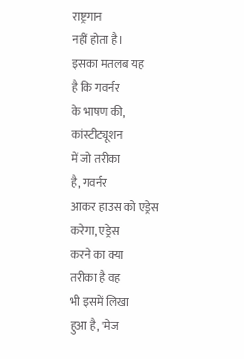राष्ट्रगान
नहीं होता है।
इसका मतलब यह
है कि गवर्नर
के भाषण की,
कांस्टीट्यूशन
में जो तरीका
है, गवर्नर
आकर हाउस को एड्रेस
करेगा, एड्रेस
करने का क्या
तरीका है वह
भी इसमें लिखा
हुआ है, 'मेज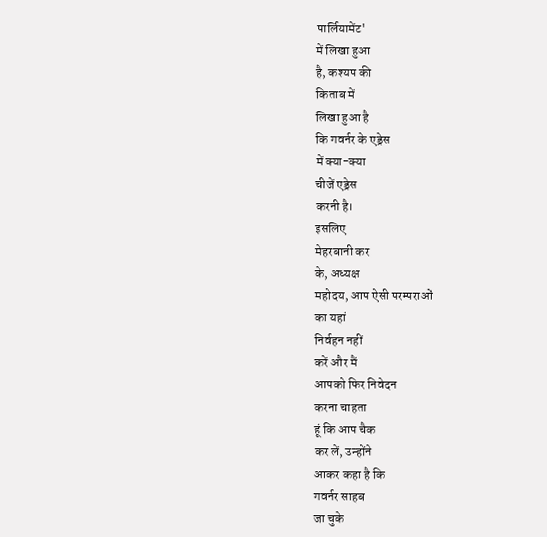पार्लियामेंट'
में लिखा हुआ
है, कश्यप की
किताब में
लिखा हुआ है
कि गवर्नर के एड्रेस
में क्या-क्या
चीजें एड्रेस
करनी है।
इसलिए
मेहरबानी कर
के, अध्यक्ष
महोदय, आप ऐसी परम्पराओं
का यहां
निर्वहन नहीं
करें और मैं
आपको फिर निवेदन
करना चाहता
हूं कि आप चैक
कर लें, उन्होंने
आकर कहा है कि
गवर्नर साहब
जा चुके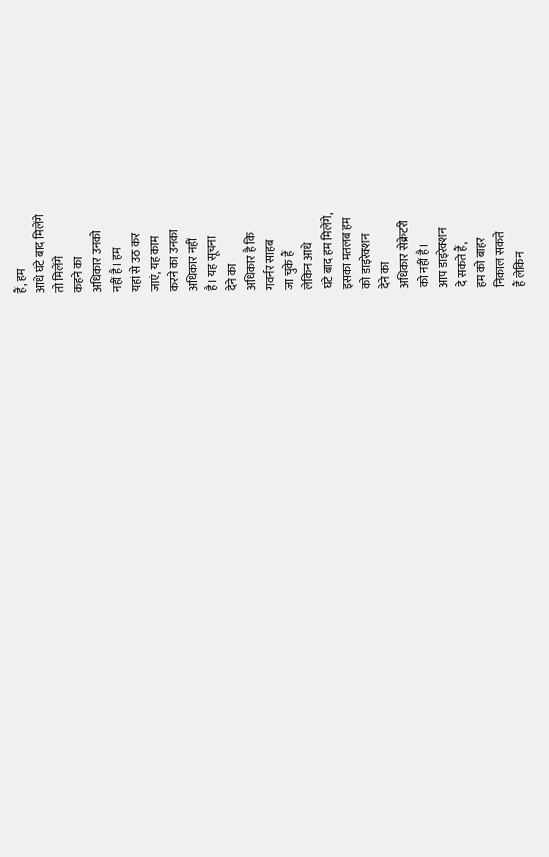हैं, हम
आधे घंटे बाद मिलेंगे
तो मिलेंगे
कहने का
अधिकार उनको
नहीं है। हम
यहां से उठ कर
जाएं, यह काम
करने का उनका
अधिकार नहीं
है। यह सूचना
देने का
अधिकार है कि
गवर्नर साहब
जा चुके हैं
लेकिन आधे
घंटे बाद हम मिलेंगे,
इसका मतलब हम
को डाइरेक्शन
देने का
अधिकार सेक्रेटरी
को नहीं है।
आप डाइरेक्शन
दे सकते हैं,
हम को बाहर
निकाल सकते
हैं लेकिन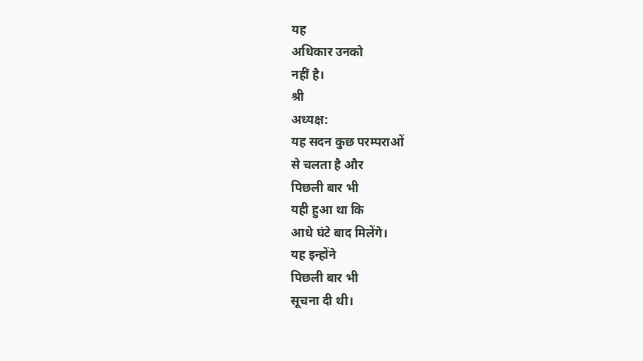यह
अधिकार उनको
नहीं है।
श्री
अध्यक्ष:
यह सदन कुछ परम्पराओं
से चलता है और
पिछली बार भी
यही हुआ था कि
आधे घंटे बाद मिलेंगे।
यह इन्होंने
पिछली बार भी
सूचना दी थी।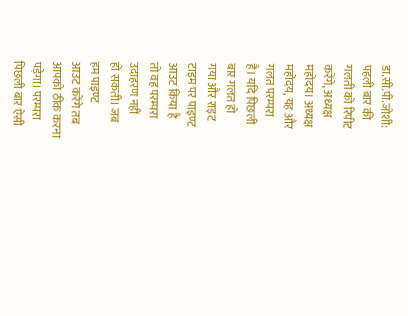डा.सी.पी.जोशी:
पहली बार की
गलती को रिपीट
करेंगे, अध्यक्ष
महोदय। अध्यक्ष
महोदय, यह और
गलत परम्परा
है। यदि पिछली
बार गलत हो
गया और राइट
टाइम पर पाइण्ट
आउट किया है
तो वह परम्परा
उदाहरण नहीं
हो सकती। जब
हम पाइण्ट
आउट करेंगे तब
आपको ठीक करना
पड़ेगा। परम्परा
पिछली बार ऐसी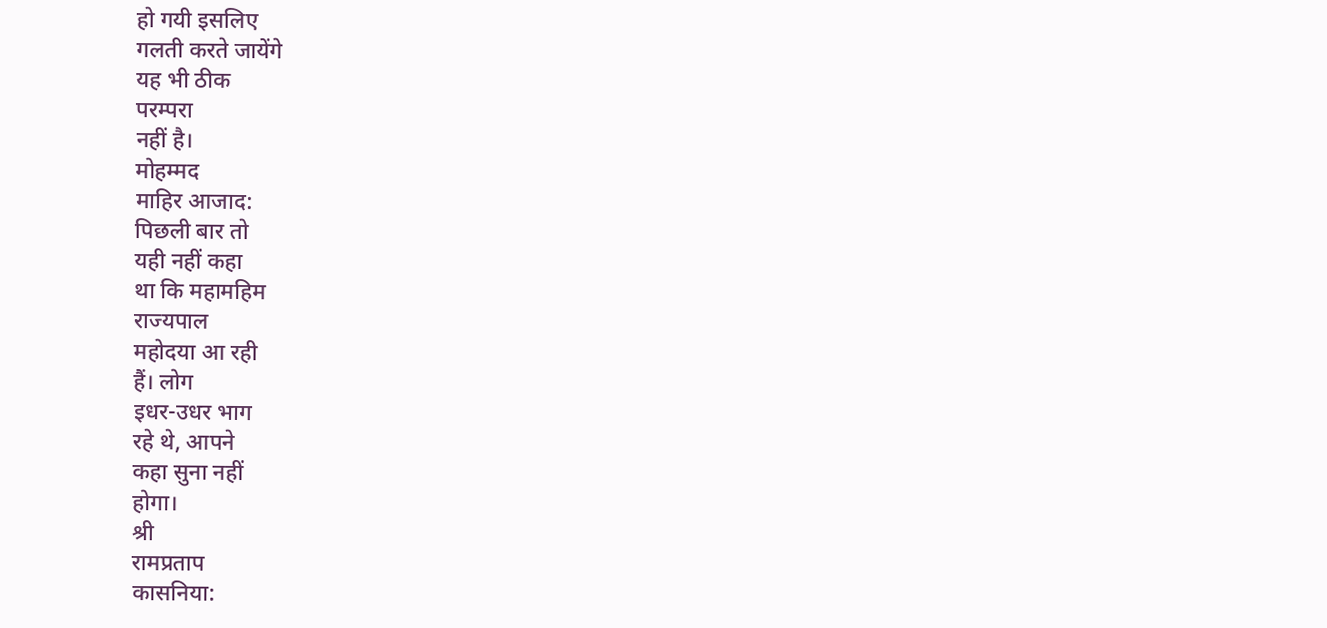हो गयी इसलिए
गलती करते जायेंगे
यह भी ठीक
परम्परा
नहीं है।
मोहम्मद
माहिर आजाद:
पिछली बार तो
यही नहीं कहा
था कि महामहिम
राज्यपाल
महोदया आ रही
हैं। लोग
इधर-उधर भाग
रहे थे, आपने
कहा सुना नहीं
होगा।
श्री
रामप्रताप
कासनिया: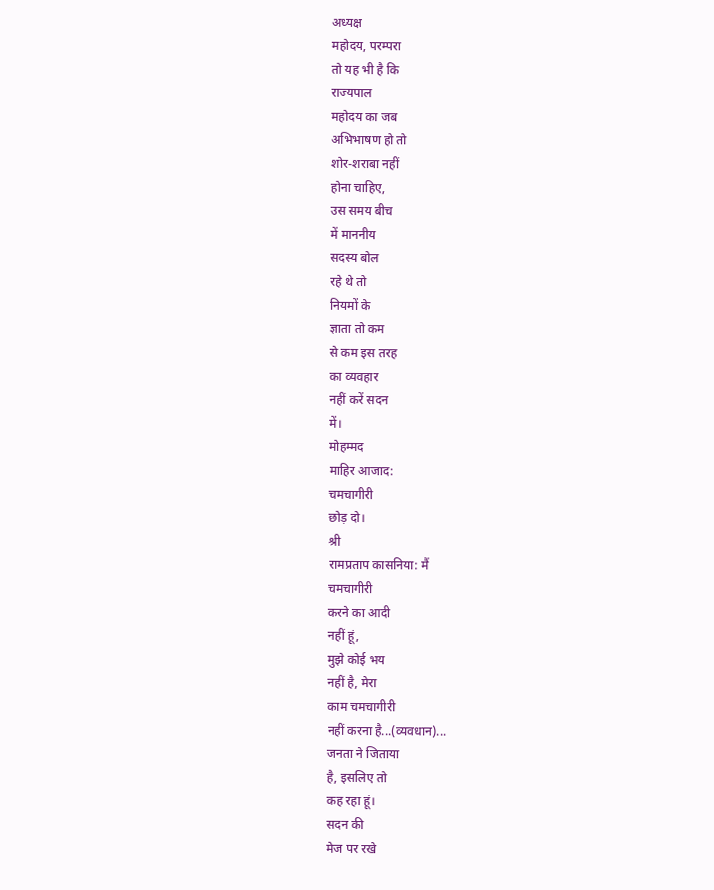अध्यक्ष
महोदय, परम्परा
तो यह भी है कि
राज्यपाल
महोदय का जब
अभिभाषण हो तो
शोर-शराबा नहीं
होना चाहिए,
उस समय बीच
में माननीय
सदस्य बोल
रहे थे तो
नियमों के
ज्ञाता तो कम
से कम इस तरह
का व्यवहार
नहीं करें सदन
में।
मोहम्मद
माहिर आजाद:
चमचागीरी
छोड़ दो।
श्री
रामप्रताप कासनिया: मैं
चमचागीरी
करने का आदी
नहीं हूं,
मुझे कोई भय
नहीं है, मेरा
काम चमचागीरी
नहीं करना है...(व्यवधान)...
जनता ने जिताया
है, इसलिए तो
कह रहा हूं।
सदन की
मेज पर रखे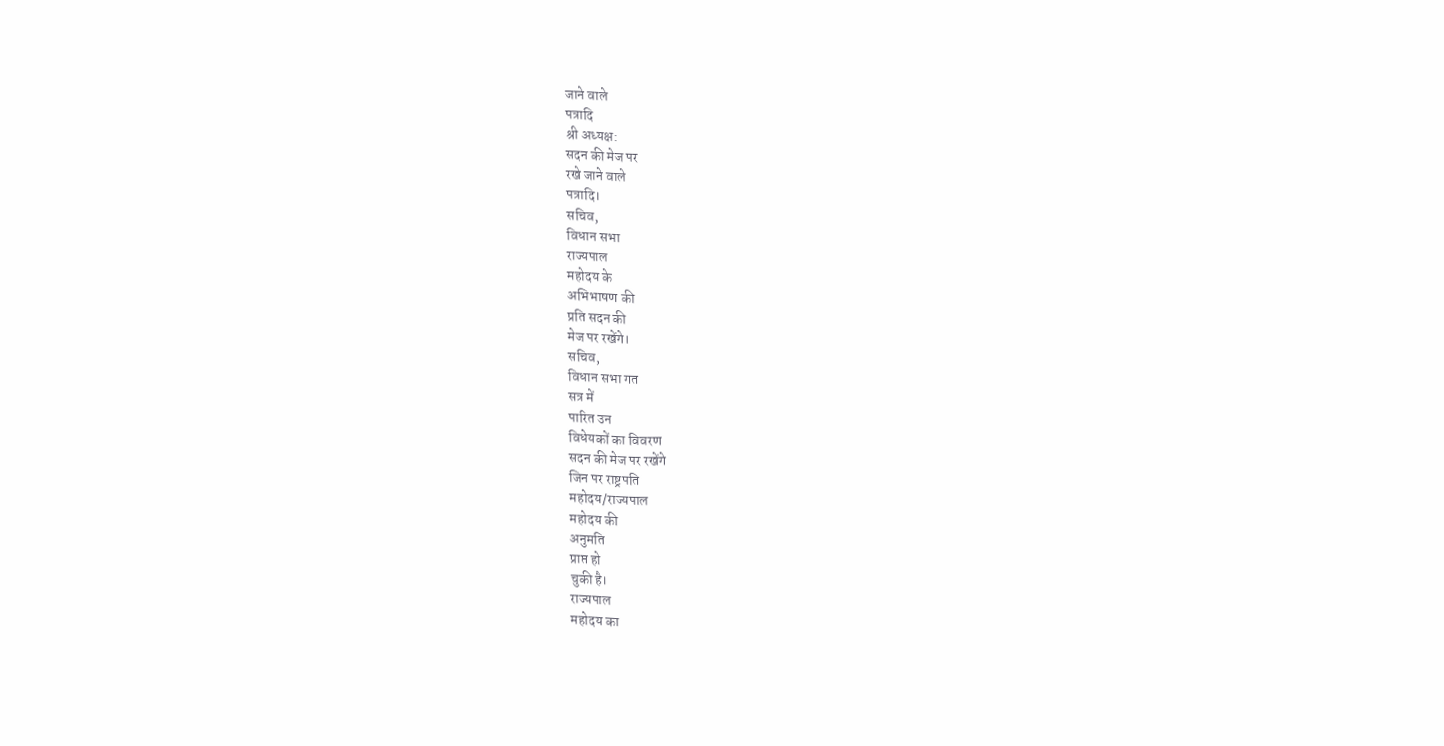जाने वाले
पत्रादि
श्री अध्यक्ष:
सदन की मेज पर
रखे जाने वाले
पत्रादि।
सचिव,
विधान सभा
राज्यपाल
महोदय के
अभिभाषण की
प्रति सदन की
मेज पर रखेंगे।
सचिव,
विधान सभा गत
सत्र में
पारित उन
विधेयकों का विवरण
सदन की मेज पर रखेंगे
जिन पर राष्ट्रपति
महोदय/राज्यपाल
महोदय की
अनुमति
प्राप्त हो
चुकी है।
राज्यपाल
महोदय का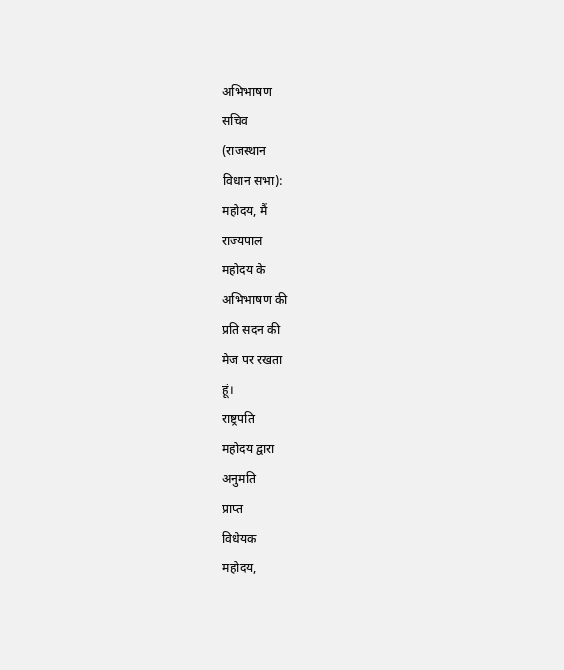अभिभाषण
सचिव
(राजस्थान
विधान सभा):
महोदय, मैं
राज्यपाल
महोदय के
अभिभाषण की
प्रति सदन की
मेज पर रखता
हूं।
राष्ट्रपति
महोदय द्वारा
अनुमति
प्राप्त
विधेयक
महोदय,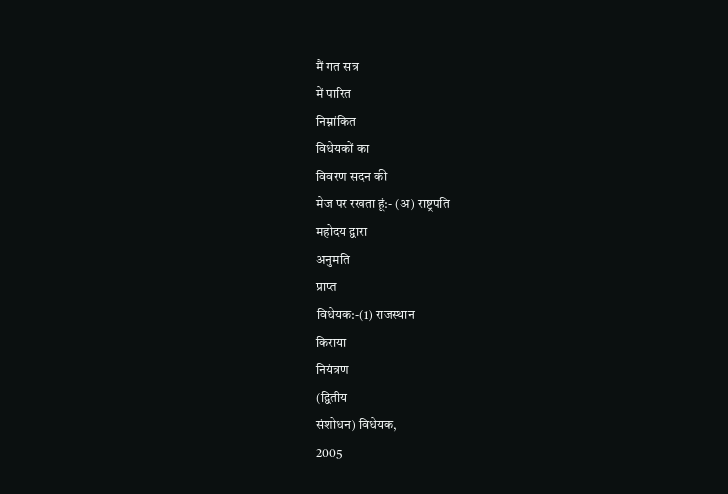मैं गत सत्र
में पारित
निम्नांकित
विधेयकों का
विवरण सदन की
मेज पर रखता हूं:- (अ) राष्ट्रपति
महोदय द्वारा
अनुमति
प्राप्त
विधेयक:-(1) राजस्थान
किराया
नियंत्रण
(द्वितीय
संशोधन) विधेयक,
2005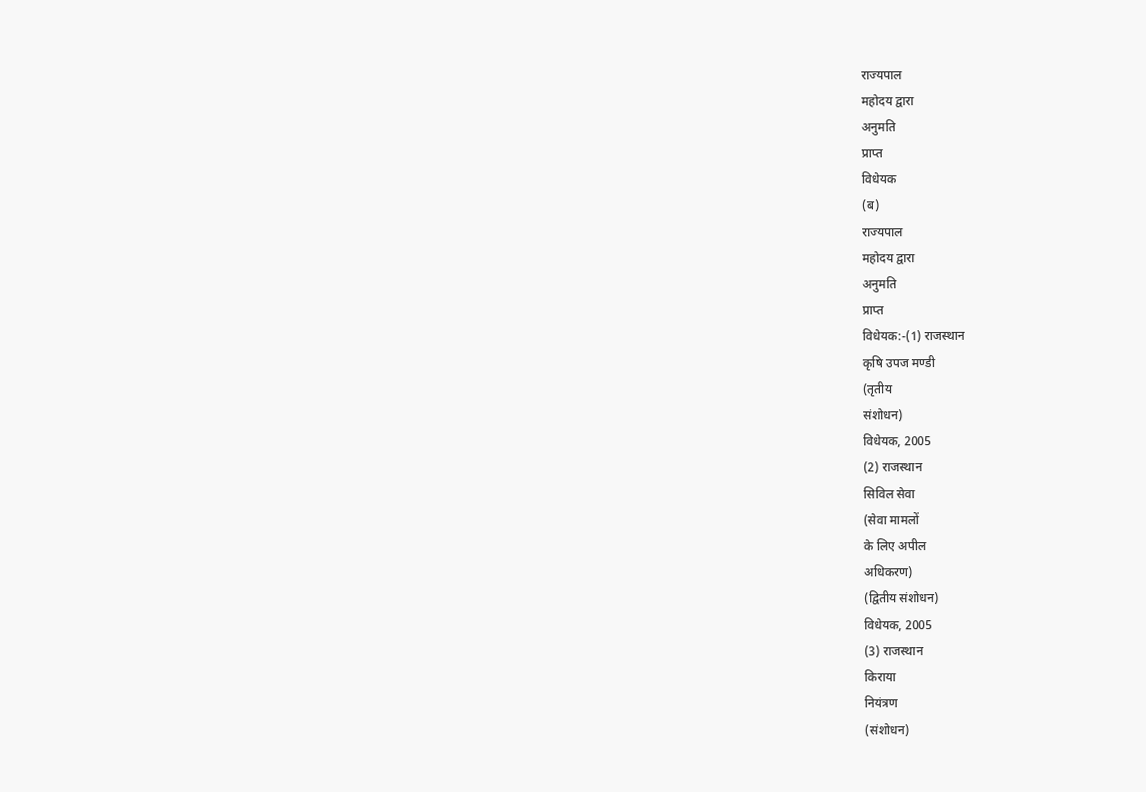राज्यपाल
महोदय द्वारा
अनुमति
प्राप्त
विधेयक
(ब)
राज्यपाल
महोदय द्वारा
अनुमति
प्राप्त
विधेयक:-(1) राजस्थान
कृषि उपज मण्डी
(तृतीय
संशोधन)
विधेयक, 2005
(2) राजस्थान
सिविल सेवा
(सेवा मामलों
के लिए अपील
अधिकरण)
(द्वितीय संशोधन)
विधेयक, 2005
(3) राजस्थान
किराया
नियंत्रण
(संशोधन)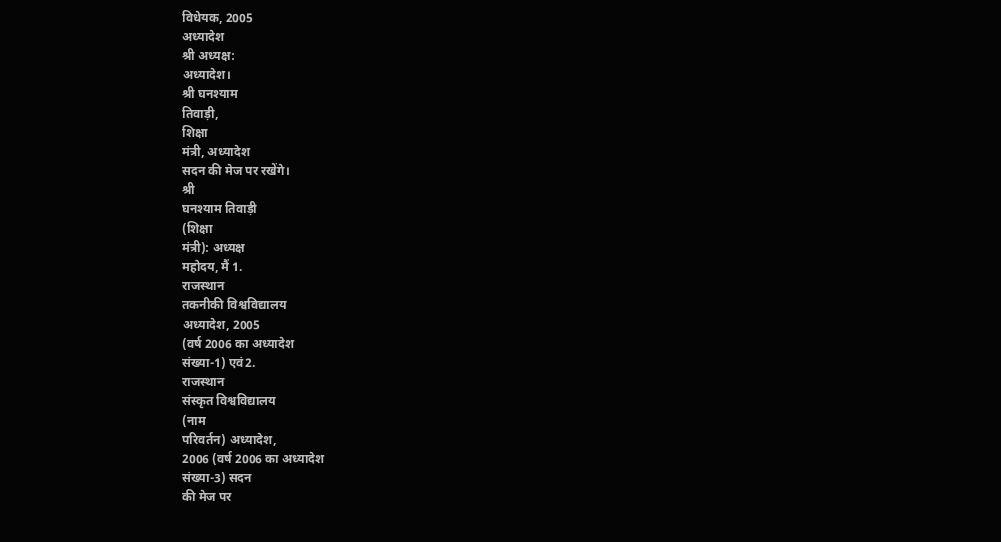विधेयक, 2005
अध्यादेश
श्री अध्यक्ष:
अध्यादेश।
श्री घनश्याम
तिवाड़ी,
शिक्षा
मंत्री, अध्यादेश
सदन की मेज पर रखेंगे।
श्री
घनश्याम तिवाड़ी
(शिक्षा
मंत्री): अध्यक्ष
महोदय, मैं 1.
राजस्थान
तकनीकी विश्वविद्यालय
अध्यादेश, 2005
(वर्ष 2006 का अध्यादेश
संख्या-1) एवं2.
राजस्थान
संस्कृत विश्वविद्यालय
(नाम
परिवर्तन) अध्यादेश,
2006 (वर्ष 2006 का अध्यादेश
संख्या-3) सदन
की मेज पर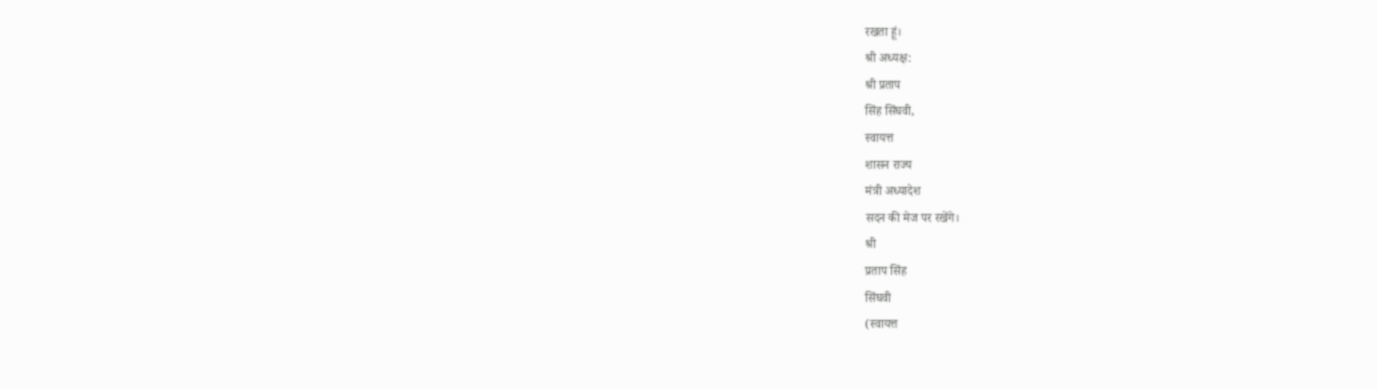रखता हूं।
श्री अध्यक्ष:
श्री प्रताप
सिंह सिंघवी,
स्वायत्त
शासन राज्य
मंत्री अध्यादेश
सदन की मेज पर रखेंगे।
श्री
प्रताप सिंह
सिंघवी
(स्वायत्त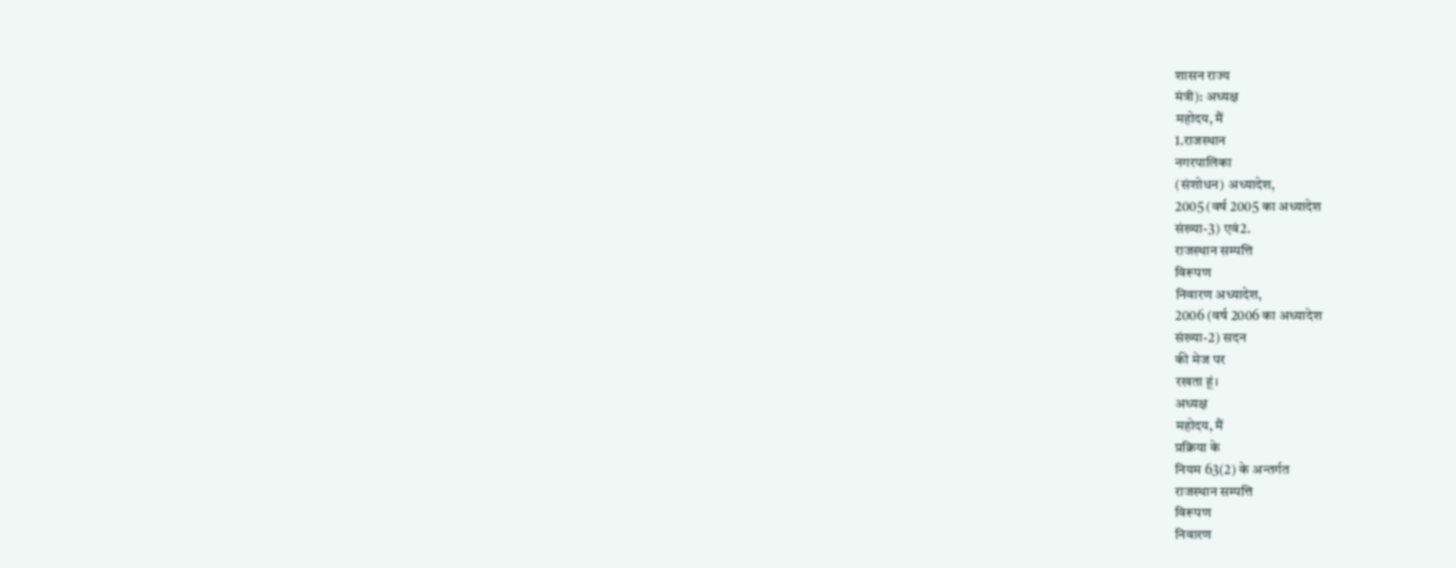शासन राज्य
मंत्री): अध्यक्ष
महोदय, मैं
1.राजस्थान
नगरपालिका
(संशोधन) अध्यादेश,
2005 (वर्ष 2005 का अध्यादेश
संख्या-3) एवं2.
राजस्थान सम्पत्ति
विरूपण
निवारण अध्यादेश,
2006 (वर्ष 2006 का अध्यादेश
संख्या-2) सदन
की मेज पर
रखता हूं।
अध्यक्ष
महोदय, मैं
प्रक्रिया के
नियम 63(2) के अन्तर्गत
राजस्थान सम्पत्ति
विरूपण
निवारण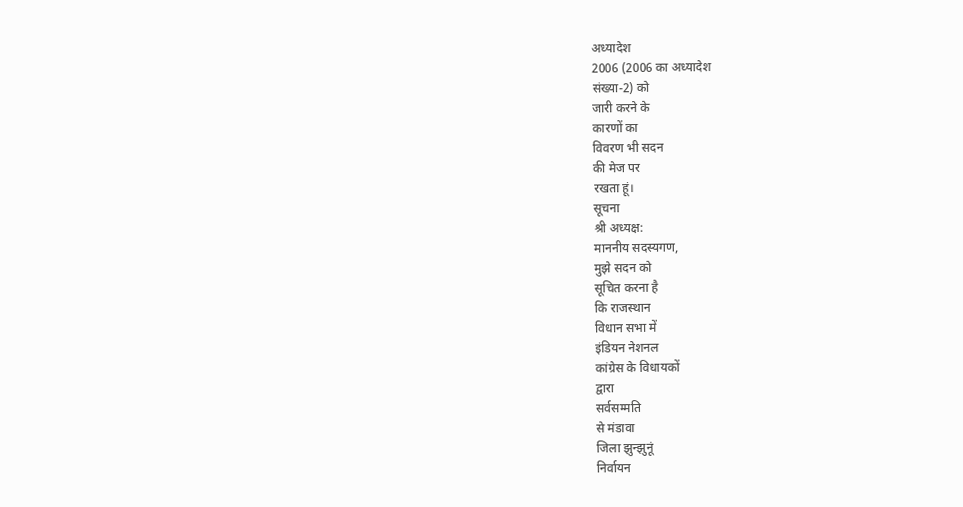अध्यादेश
2006 (2006 का अध्यादेश
संख्या-2) को
जारी करने के
कारणों का
विवरण भी सदन
की मेज पर
रखता हूं।
सूचना
श्री अध्यक्ष:
माननीय सदस्यगण,
मुझे सदन को
सूचित करना है
कि राजस्थान
विधान सभा में
इंडियन नेशनल
कांग्रेस के विधायकों
द्वारा
सर्वसम्मति
से मंडावा
जिला झुन्झुनूं
निर्वायन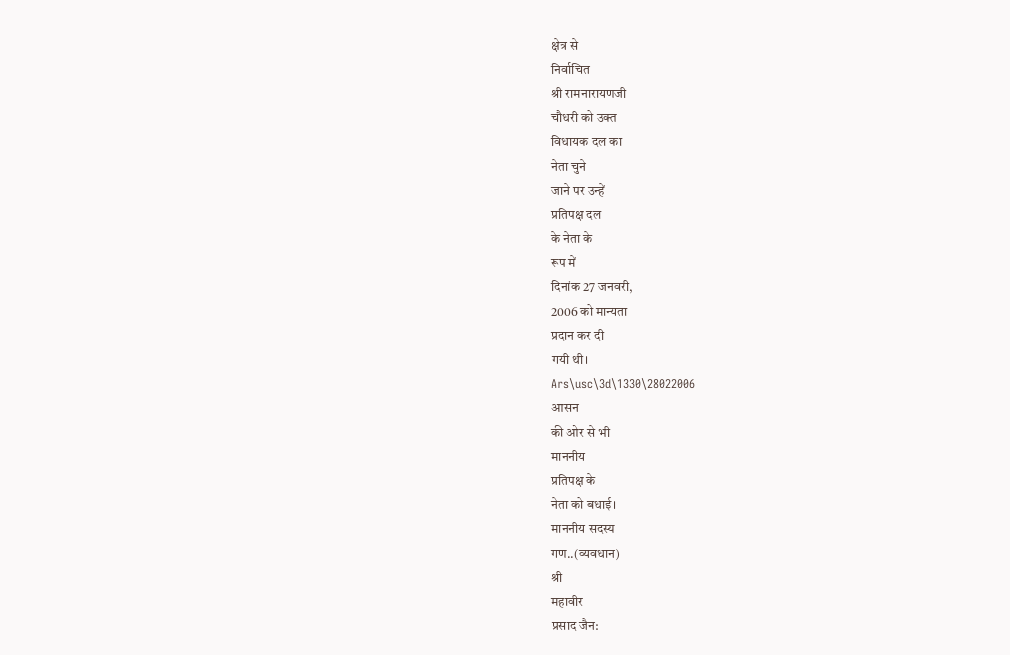क्षेत्र से
निर्वाचित
श्री रामनारायणजी
चौधरी को उक्त
विधायक दल का
नेता चुने
जाने पर उन्हें
प्रतिपक्ष दल
के नेता के
रूप में
दिनांक 27 जनवरी,
2006 को मान्यता
प्रदान कर दी
गयी थी।
Ars\usc\3d\1330\28022006
आसन
की ओर से भी
माननीय
प्रतिपक्ष के
नेता को बधाई।
माननीय सदस्य
गण..(व्यवधान)
श्री
महावीर
प्रसाद जैन: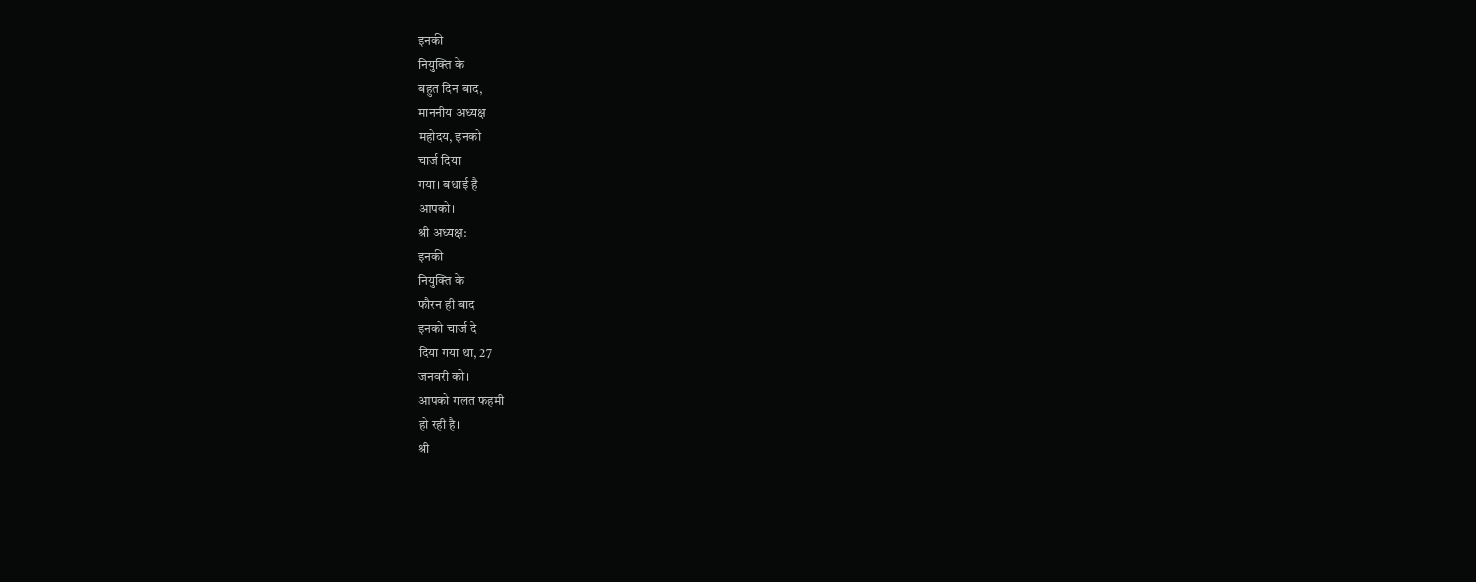इनकी
नियुक्ति के
बहुत दिन बाद,
माननीय अध्यक्ष
महोदय, इनको
चार्ज दिया
गया। बधाई है
आपको।
श्री अध्यक्ष:
इनकी
नियुक्ति के
फौरन ही बाद
इनको चार्ज दे
दिया गया था, 27
जनवरी को।
आपको गलत फहमी
हो रही है।
श्री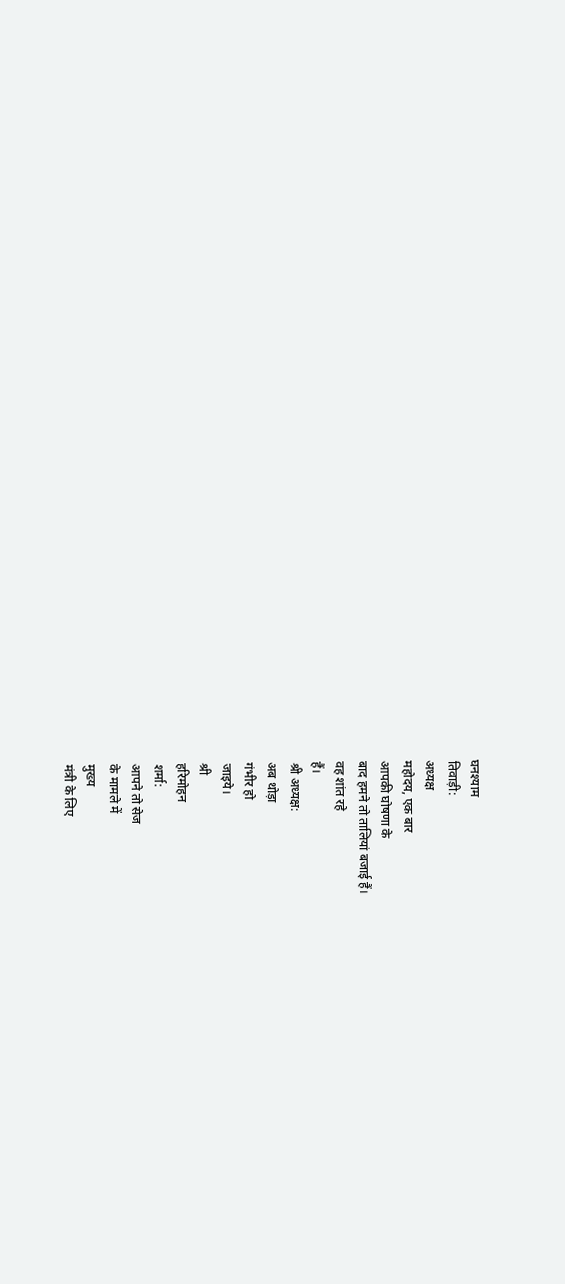घनश्याम
तिवाड़ी:
अध्यक्ष
महोदय, एक बार
आपकी घोषणा के
बाद हमने तो तालियां बजाई हैं।
वह शांत रहे
हैं।
श्री अध्यक्ष:
अब थोड़ा
गंभीर हो
जाइये।
श्री
हरिमोहन
शर्मा:
आपने तो सेज
के मामले में
मुख्य
मंत्री के लिए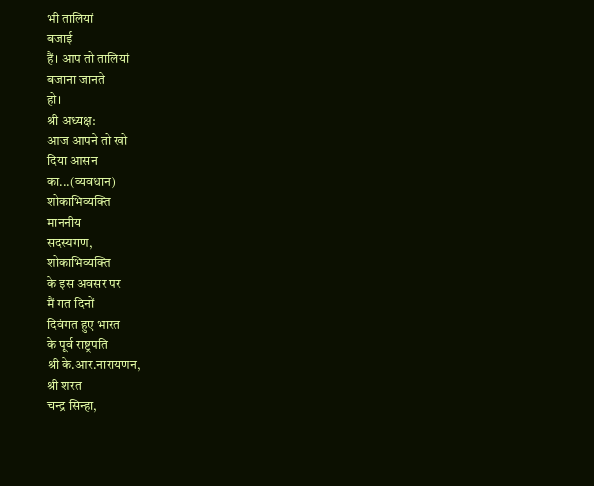भी तालियां
बजाई
हैं। आप तो तालियां
बजाना जानते
हो।
श्री अध्यक्ष:
आज आपने तो खो
दिया आसन
का...(व्यवधान)
शोकाभिव्यक्ति
माननीय
सदस्यगण,
शोकाभिव्यक्ति
के इस अवसर पर
मैं गत दिनों
दिवंगत हुए भारत
के पूर्व राष्ट्रपति
श्री के.आर.नारायणन,
श्री शरत
चन्द्र सिन्हा,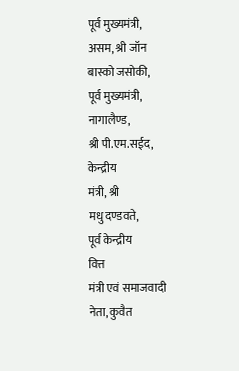पूर्व मुख्यमंत्री,
असम, श्री जॉन
बास्को जसोकी,
पूर्व मुख्यमंत्री,
नागालैण्ड,
श्री पी.एम.सईद,
केन्द्रीय
मंत्री, श्री
मधु दण्डवते,
पूर्व केन्द्रीय
वित्त
मंत्री एवं समाजवादी
नेता, कुवैत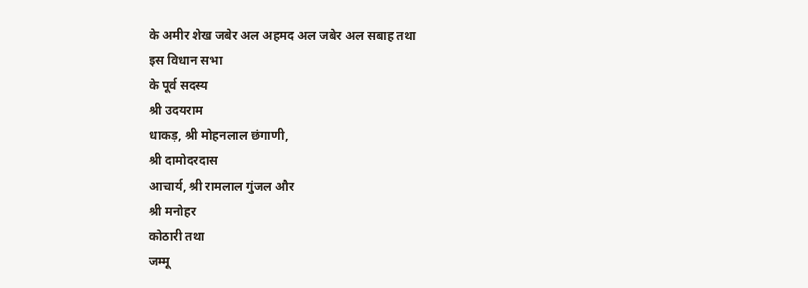के अमीर शेख जबेर अल अहमद अल जबेर अल सबाह तथा
इस विधान सभा
के पूर्व सदस्य
श्री उदयराम
धाकड़, श्री मोहनलाल छंगाणी,
श्री दामोदरदास
आचार्य, श्री रामलाल गुंजल और
श्री मनोहर
कोठारी तथा
जम्मू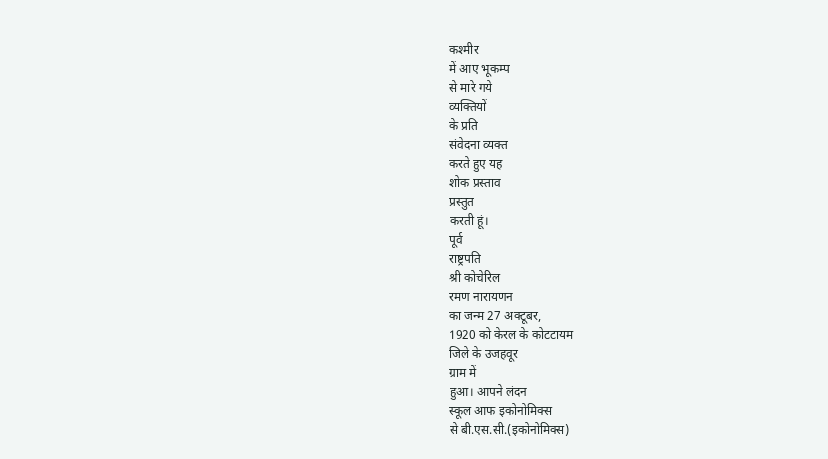कश्मीर
में आए भूकम्प
से मारे गये
व्यक्तियों
के प्रति
संवेदना व्यक्त
करते हुए यह
शोक प्रस्ताव
प्रस्तुत
करती हूं।
पूर्व
राष्ट्रपति
श्री कोचेरिल
रमण नारायणन
का जन्म 27 अक्टूबर,
1920 को केरल के कोटटायम
जिले के उजहवूर
ग्राम में
हुआ। आपने लंदन
स्कूल आफ इकोनोमिक्स
से बी.एस.सी.(इकोनोमिक्स)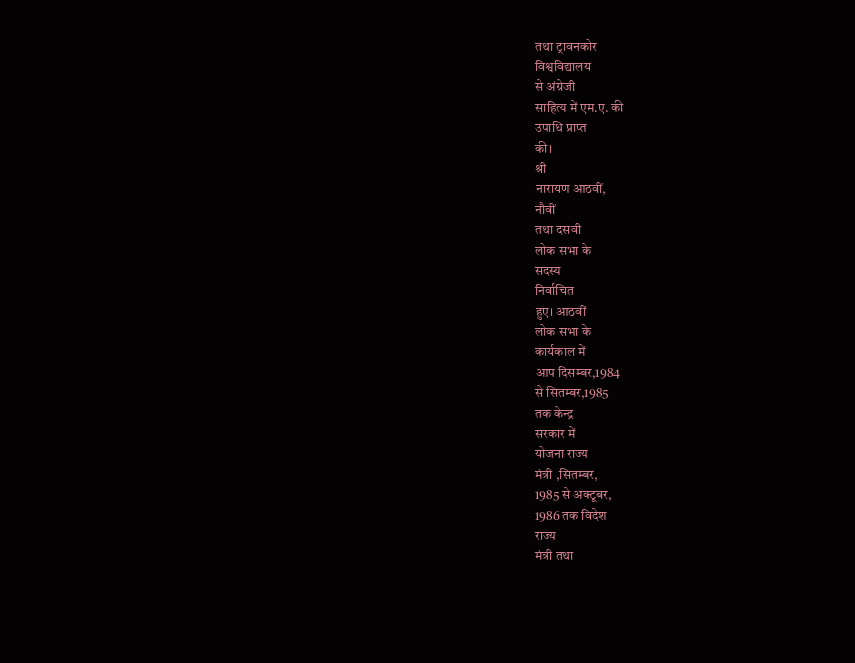तथा ट्रावनकोर
विश्वविद्यालय
से अंग्रेजी
साहित्य में एम.ए. की
उपाधि प्राप्त
की।
श्री
नारायण आठवीं,
नौवीं
तथा दसवी
लोक सभा के
सदस्य
निर्वाचित
हुए। आठवीं
लोक सभा के
कार्यकाल में
आप दिसम्बर,1984
से सितम्बर,1985
तक केन्द्र
सरकार में
योजना राज्य
मंत्री ,सितम्बर,
1985 से अक्टूबर,
1986 तक विदेश
राज्य
मंत्री तथा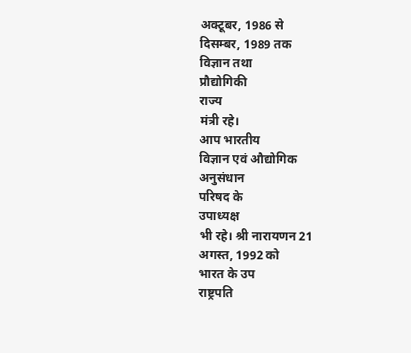अक्टूबर, 1986 से
दिसम्बर, 1989 तक
विज्ञान तथा
प्रौद्योगिकी
राज्य
मंत्री रहे।
आप भारतीय
विज्ञान एवं औद्योगिक
अनुसंधान
परिषद के
उपाध्यक्ष
भी रहे। श्री नारायणन 21
अगस्त, 1992 को
भारत के उप
राष्ट्रपति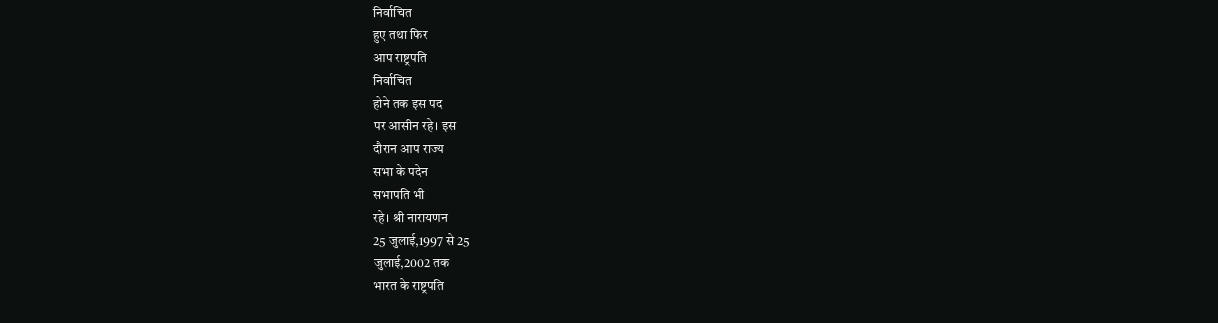निर्वाचित
हुए तथा फिर
आप राष्ट्रपति
निर्वाचित
होने तक इस पद
पर आसीन रहे। इस
दौरान आप राज्य
सभा के पदेन
सभापति भी
रहे। श्री नारायणन
25 जुलाई,1997 से 25
जुलाई,2002 तक
भारत के राष्ट्रपति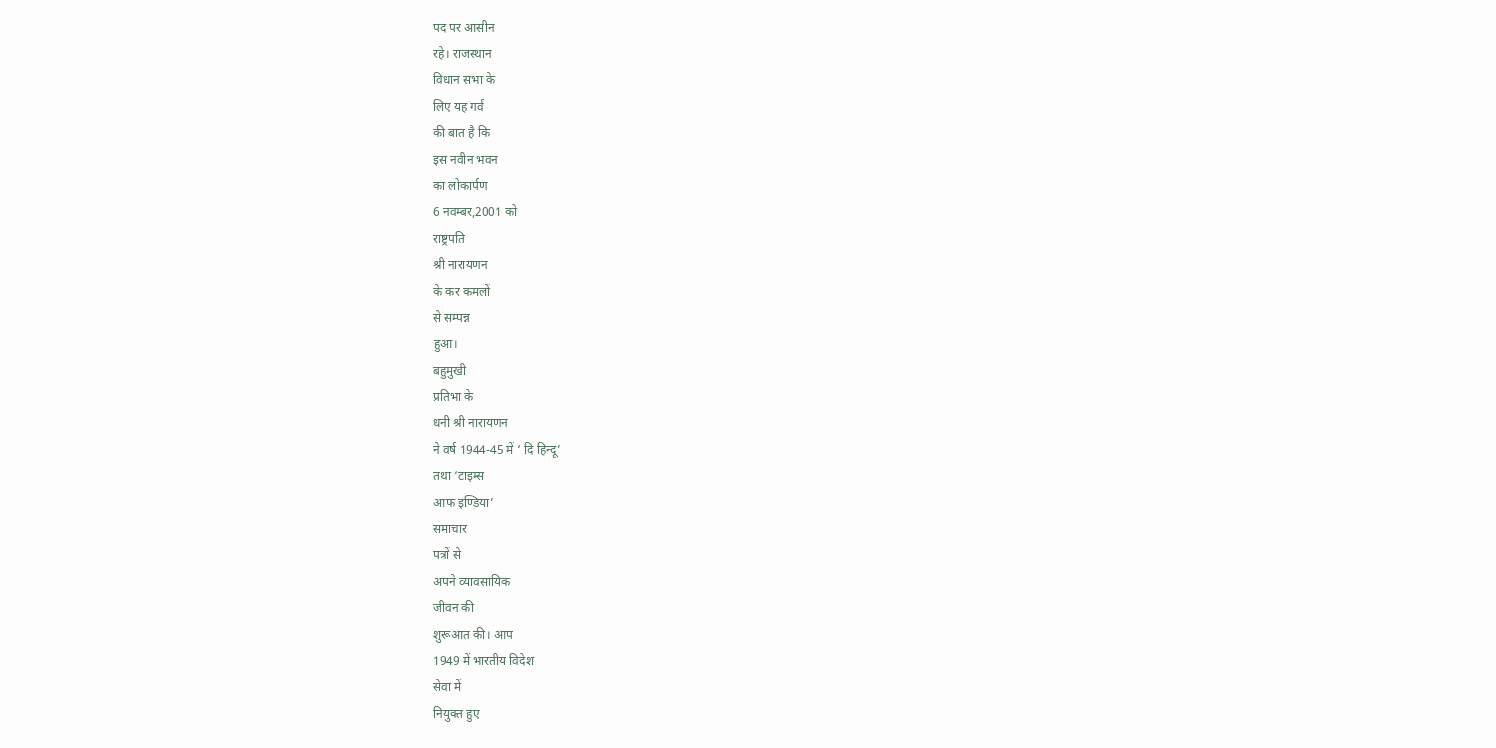पद पर आसीन
रहे। राजस्थान
विधान सभा के
लिए यह गर्व
की बात है कि
इस नवीन भवन
का लोकार्पण
6 नवम्बर,2001 को
राष्ट्रपति
श्री नारायणन
के कर कमलों
से सम्पन्न
हुआ।
बहुमुखी
प्रतिभा के
धनी श्री नारायणन
ने वर्ष 1944-45 में ‘ दि हिन्दू’
तथा ‘टाइम्स
आफ इण्डिया’
समाचार
पत्रों से
अपने व्यावसायिक
जीवन की
शुरूआत की। आप
1949 में भारतीय विदेश
सेवा में
नियुक्त हुए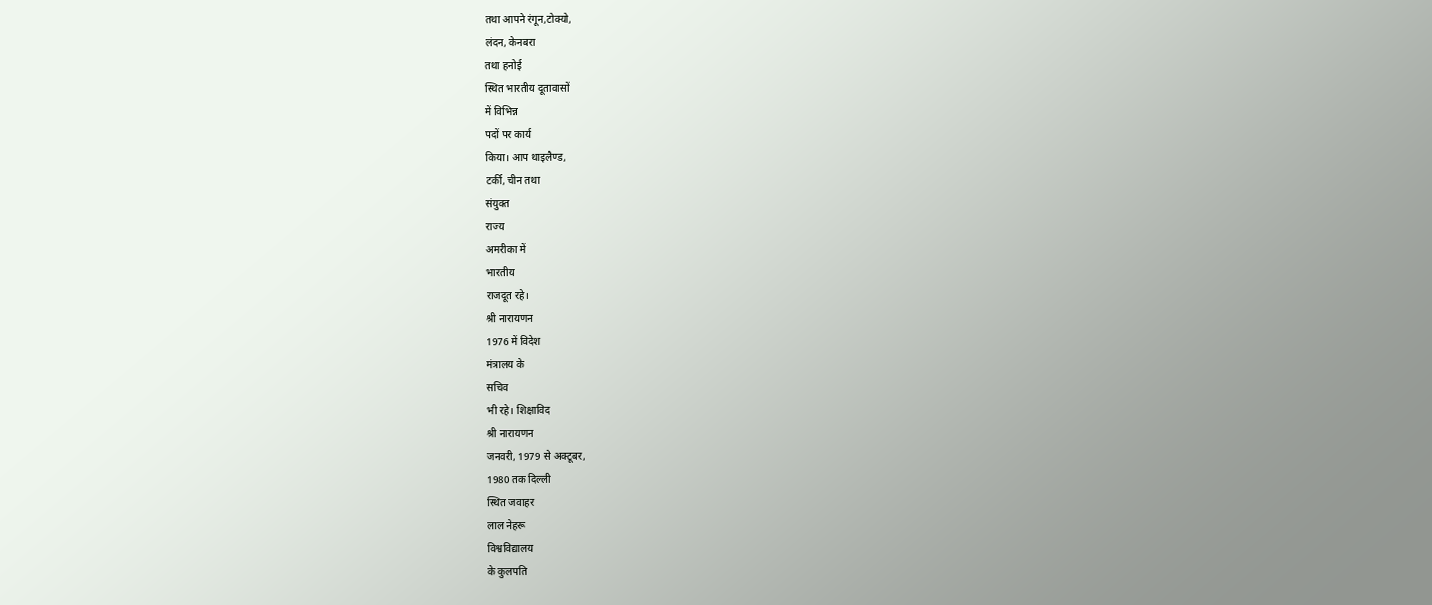तथा आपने रंगून,टोक्यो,
लंदन, केनबरा
तथा हनोई
स्थित भारतीय दूतावासों
में विभिन्न
पदों पर कार्य
किया। आप थाइलैण्ड,
टर्की, चीन तथा
संयुक्त
राज्य
अमरीका में
भारतीय
राजदूत रहे।
श्री नारायणन
1976 में विदेश
मंत्रालय के
सचिव
भी रहे। शिक्षाविद
श्री नारायणन
जनवरी, 1979 से अक्टूबर,
1980 तक दिल्ली
स्थित जवाहर
लाल नेहरू
विश्वविद्यालय
के कुलपति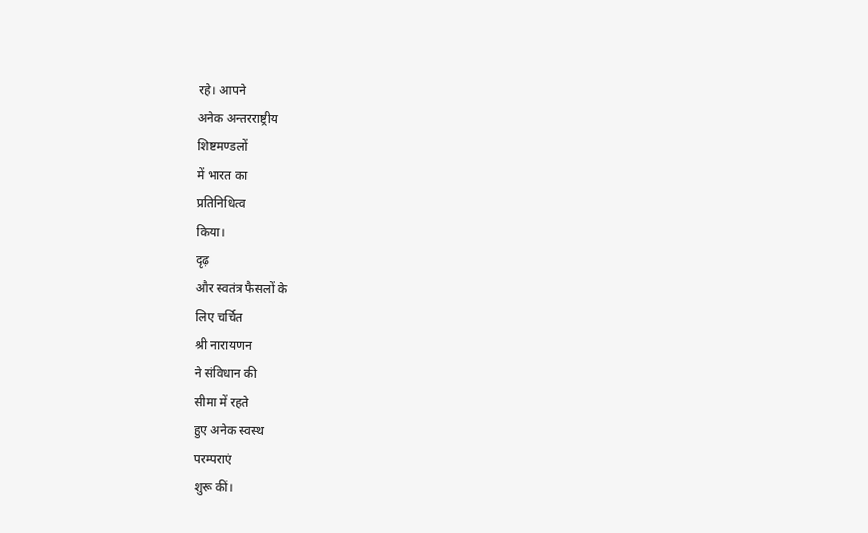रहे। आपने
अनेक अन्तरराष्ट्रीय
शिष्टमण्डलों
में भारत का
प्रतिनिधित्व
किया।
दृढ़
और स्वतंत्र फैसलों के
लिए चर्चित
श्री नारायणन
ने संविधान की
सीमा में रहते
हुए अनेक स्वस्थ
परम्पराएं
शुरू कीं।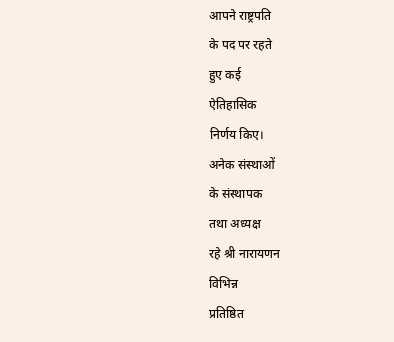आपने राष्ट्रपति
के पद पर रहते
हुए कई
ऐतिहासिक
निर्णय किए।
अनेक संस्थाओं
के संस्थापक
तथा अध्यक्ष
रहे श्री नारायणन
विभिन्न
प्रतिष्ठित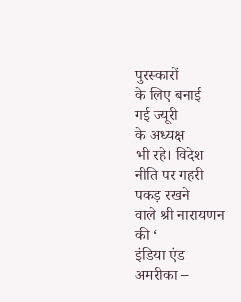पुरस्कारों
के लिए बनाई
गई ज्यूरी
के अध्यक्ष
भी रहे। विदेश
नीति पर गहरी
पकड़ रखने
वाले श्री नारायणन
की ‘
इंडिया एंड
अमरीका –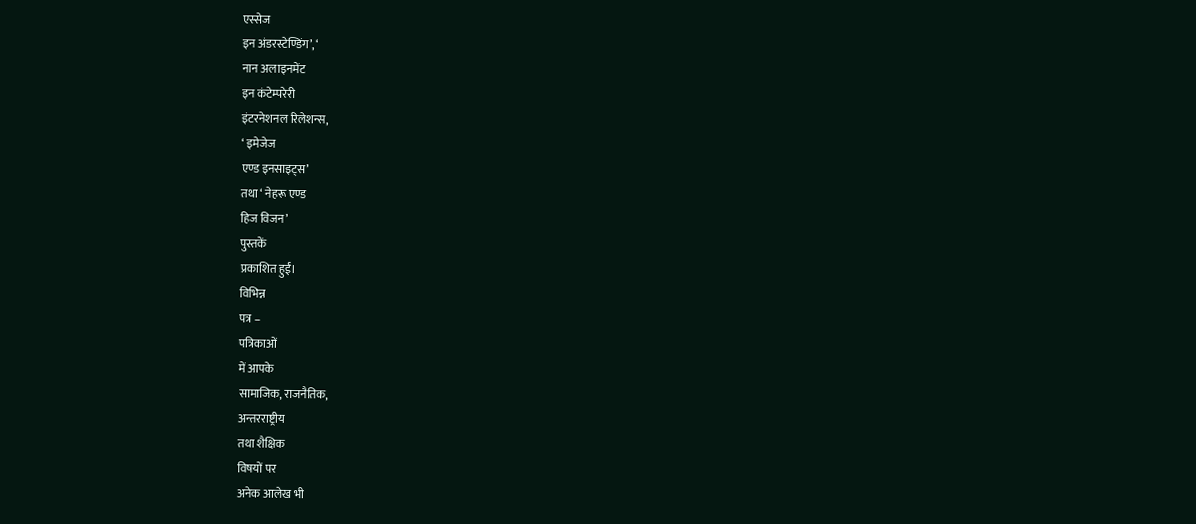एस्सेज
इन अंडरस्टेण्डिंग’, ‘
नान अलाइनमेंट
इन कंटेम्परेरी
इंटरनेशनल रिलेशन्स,
‘ इमेजेज
एण्ड इनसाइट्स’
तथा ‘ नेहरू एण्ड
हिज विजन’
पुस्तकें
प्रकाशित हुईं।
विभिन्न
पत्र –
पत्रिकाओं
में आपके
सामाजिक, राजनैतिक,
अन्तरराष्ट्रीय
तथा शैक्षिक
विषयों पर
अनेक आलेख भी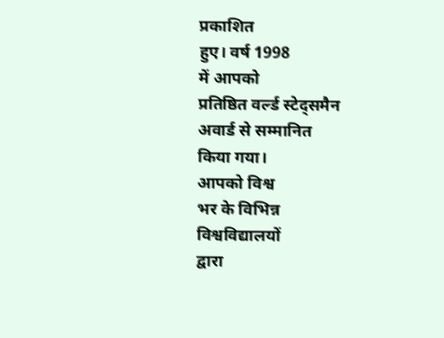प्रकाशित
हुए। वर्ष 1998
में आपको
प्रतिष्ठित वर्ल्ड स्टेद्समैन
अवार्ड से सम्मानित
किया गया।
आपको विश्व
भर के विभिन्न
विश्वविद्यालयों
द्वारा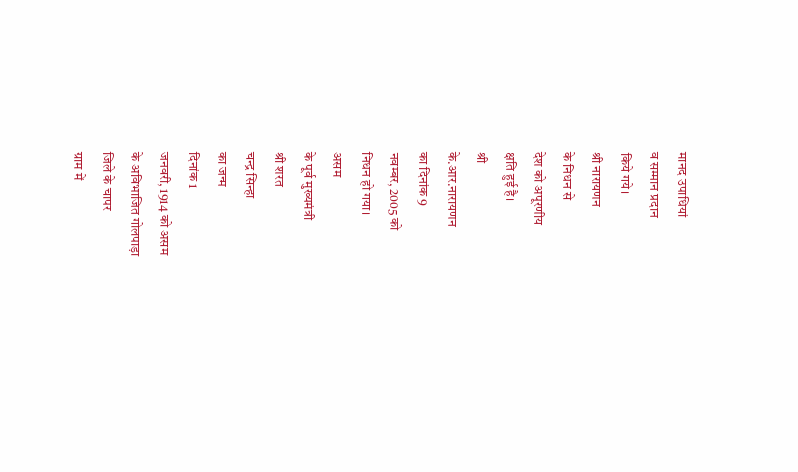मानद उपाधियां
व सम्मान प्रदान
किये गये।
श्री नारायणन
के निधन से
देश को अपूरणीय
क्षति हुई है।
श्री
के.आर.नारायणन
का दिनांक 9
नवम्बर, 2005 को
निधन हो गया।
असम
के पूर्व मुख्यमंत्री
श्री शरत
चन्द्र सिन्हा
का जन्म
दिनांक 1
जनवरी, 1914 को असम
के अविभाजित गोलपाड़ा
जिले के चापर
ग्राम में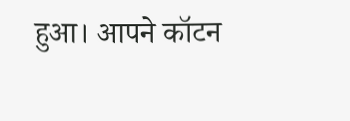हुआ। आपने कॉटन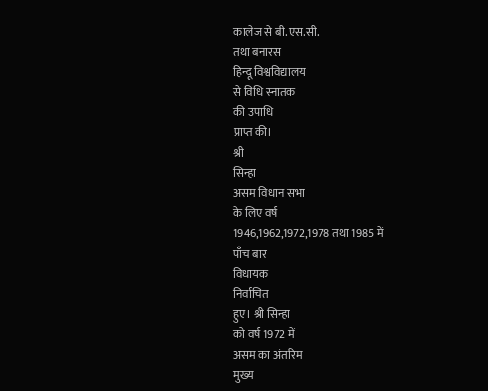कालेज से बी.एस.सी.
तथा बनारस
हिन्दू विश्वविद्यालय
से विधि स्नातक
की उपाधि
प्राप्त की।
श्री
सिन्हा
असम विधान सभा
के लिए वर्ष
1946,1962,1972,1978 तथा 1985 में
पाँच बार
विधायक
निर्वाचित
हुए। श्री सिन्हा
को वर्ष 1972 में
असम का अंतरिम
मुख्य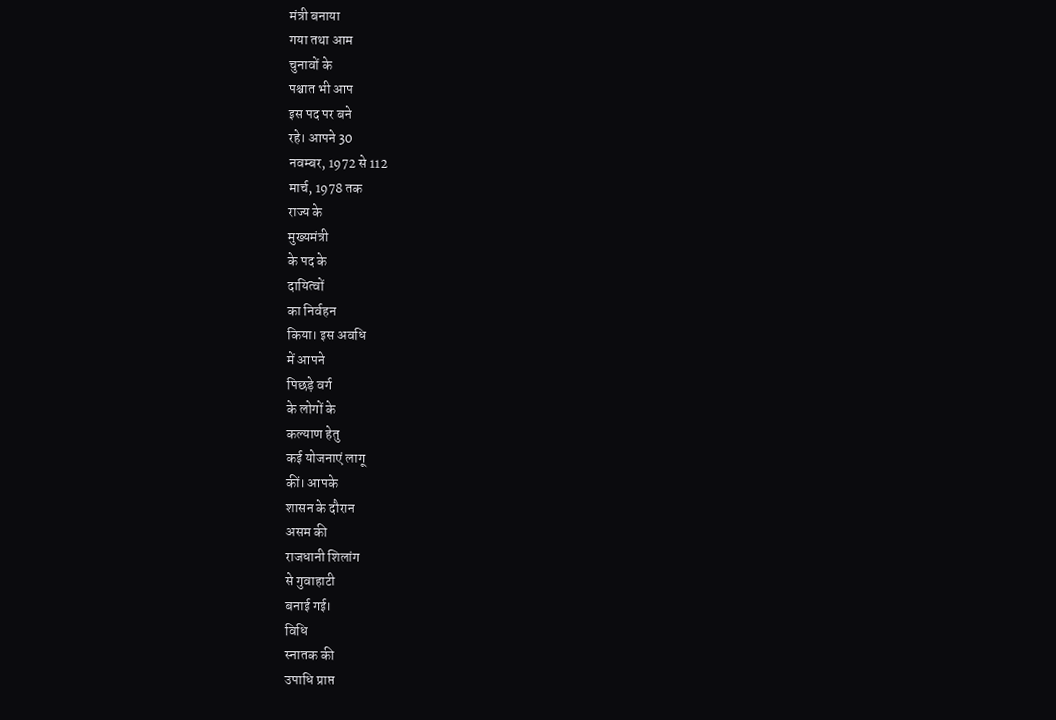मंत्री बनाया
गया तथा आम
चुनावों के
पश्चात भी आप
इस पद पर बने
रहे। आपने 30
नवम्बर, 1972 से 112
मार्च, 1978 तक
राज्य के
मुख्यमंत्री
के पद के
दायित्वों
का निर्वहन
किया। इस अवधि
में आपने
पिछड़े वर्ग
के लोगों के
कल्याण हेतु
कई योजनाएं लागू
कीं। आपके
शासन के दौरान
असम की
राजधानी शिलांग
से गुवाहाटी
बनाई गई।
विधि
स्नातक की
उपाधि प्राप्त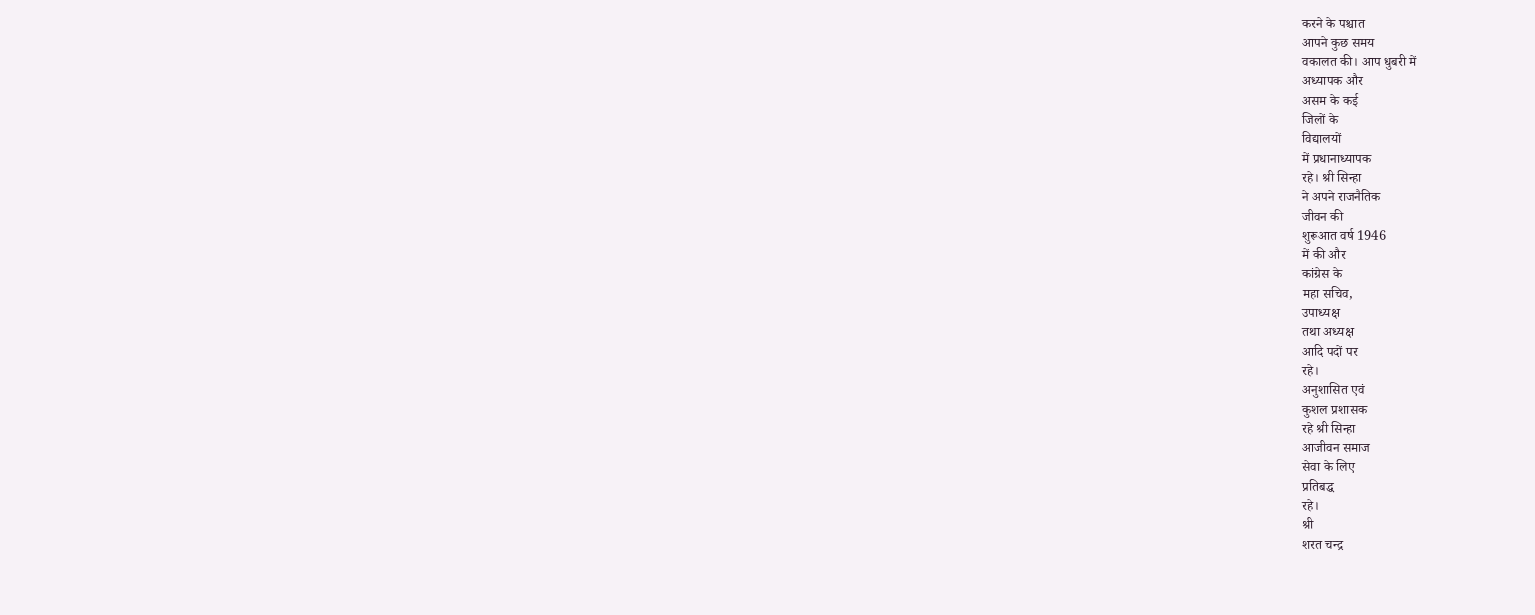करने के पश्चात
आपने कुछ समय
वकालत की। आप धुबरी में
अध्यापक और
असम के कई
जिलों के
विद्यालयों
में प्रधानाध्यापक
रहे। श्री सिन्हा
ने अपने राजनैतिक
जीवन की
शुरूआत वर्ष 1946
में की और
कांग्रेस के
महा सचिव,
उपाध्यक्ष
तथा अध्यक्ष
आदि पदों पर
रहे।
अनुशासित एवं
कुशल प्रशासक
रहे श्री सिन्हा
आजीवन समाज
सेवा के लिए
प्रतिबद्ध
रहे।
श्री
शरत चन्द्र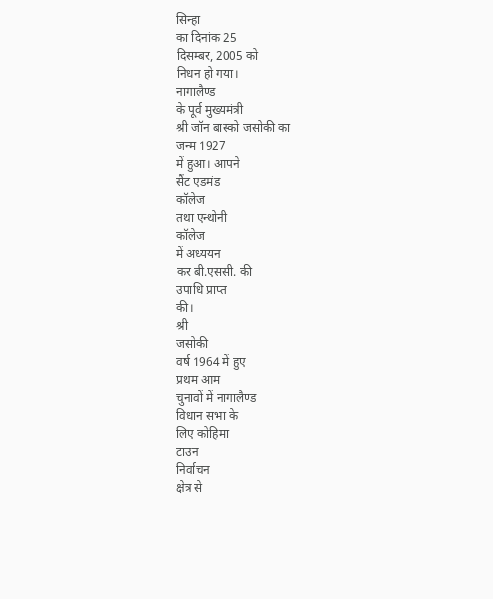सिन्हा
का दिनांक 25
दिसम्बर, 2005 को
निधन हो गया।
नागालैण्ड
के पूर्व मुख्यमंत्री
श्री जॉन बास्को जसोकी का
जन्म 1927
में हुआ। आपने
सैंट एडमंड
कॉलेज
तथा एन्थोनी
कॉलेज
में अध्ययन
कर बी.एससी. की
उपाधि प्राप्त
की।
श्री
जसोकी
वर्ष 1964 में हुए
प्रथम आम
चुनावों में नागालैण्ड
विधान सभा के
लिए कोहिमा
टाउन
निर्वाचन
क्षेत्र से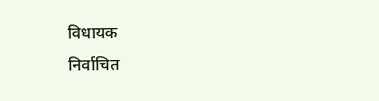विधायक
निर्वाचित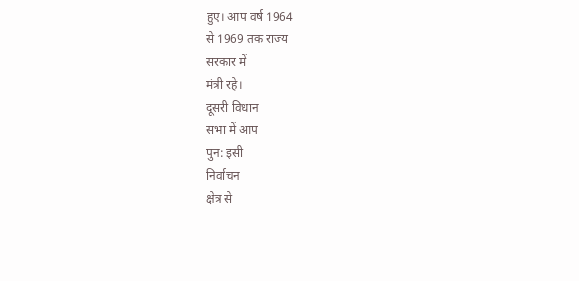हुए। आप वर्ष 1964
से 1969 तक राज्य
सरकार में
मंत्री रहे।
दूसरी विधान
सभा में आप
पुन: इसी
निर्वाचन
क्षेत्र से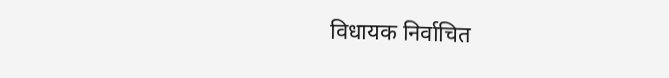विधायक निर्वाचित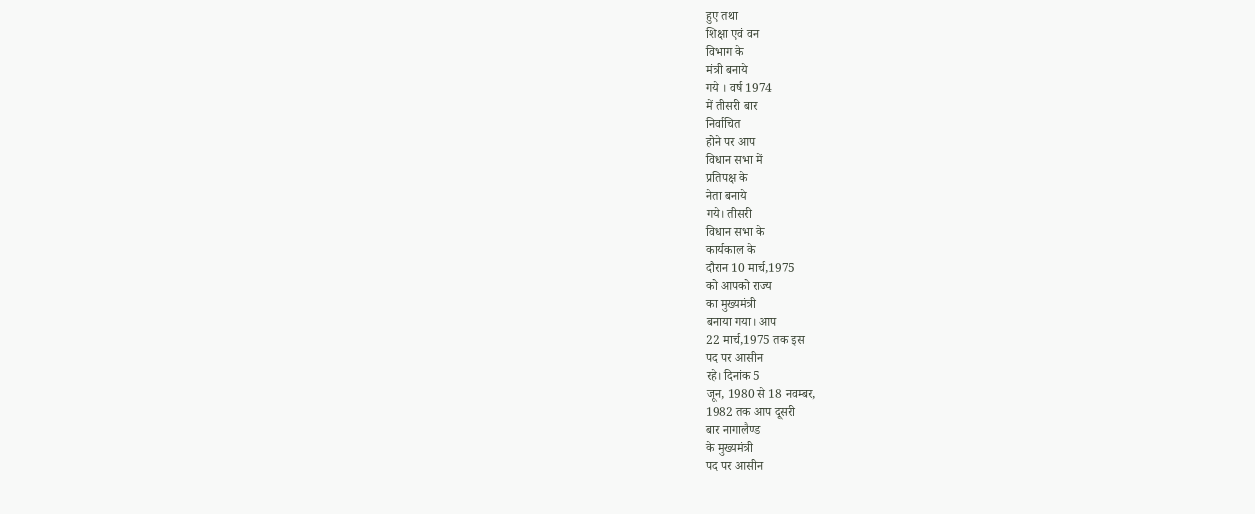हुए तथा
शिक्षा एवं वन
विभाग के
मंत्री बनाये
गये । वर्ष 1974
में तीसरी बार
निर्वाचित
होने पर आप
विधान सभा में
प्रतिपक्ष के
नेता बनाये
गये। तीसरी
विधान सभा के
कार्यकाल के
दौरान 10 मार्च,1975
को आपको राज्य
का मुख्यमंत्री
बनाया गया। आप
22 मार्च,1975 तक इस
पद पर आसीन
रहे। दिनांक 5
जून, 1980 से 18 नवम्बर,
1982 तक आप दूसरी
बार नागालैण्ड
के मुख्यमंत्री
पद पर आसीन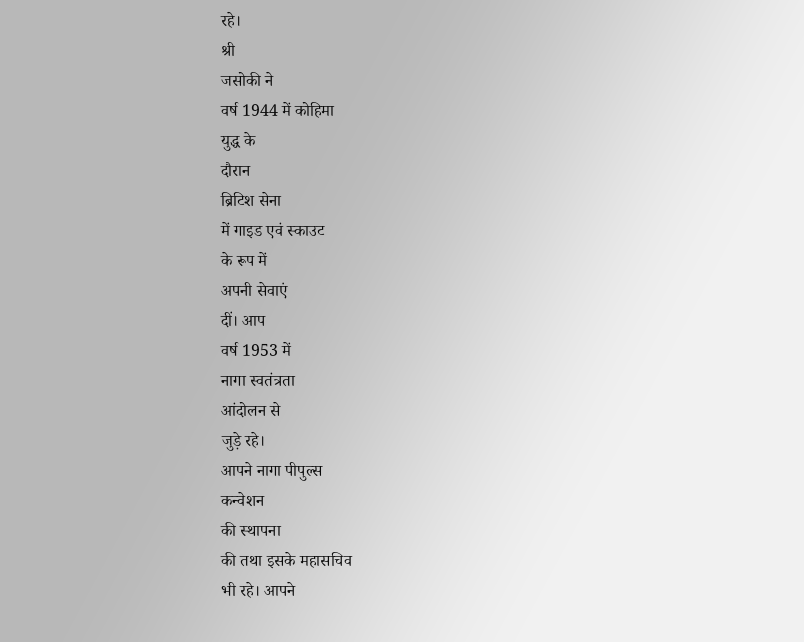रहे।
श्री
जसोकी ने
वर्ष 1944 में कोहिमा
युद्ध के
दौरान
ब्रिटिश सेना
में गाइड एवं स्काउट
के रूप में
अपनी सेवाएं
दीं। आप
वर्ष 1953 में
नागा स्वतंत्रता
आंदोलन से
जुड़े रहे।
आपने नागा पीपुल्स
कन्वेशन
की स्थापना
की तथा इसके महासचिव
भी रहे। आपने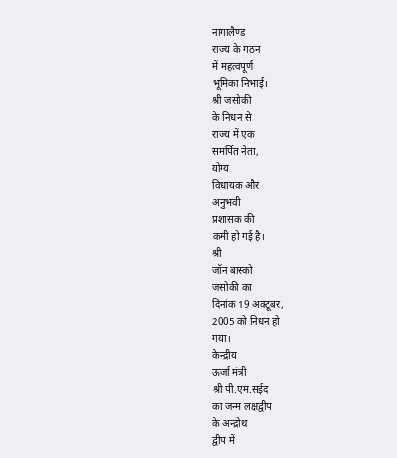नागालैण्ड
राज्य के गठन
में महत्वपूर्ण
भूमिका निभाई।
श्री जसोकी
के निधन से
राज्य में एक
समर्पित नेता,
योग्य
विधायक और
अनुभवी
प्रशासक की
कमी हो गई है।
श्री
जॉन बास्को
जसोकी का
दिनांक 19 अक्टूबर,
2005 को निधन हो
गया।
केन्द्रीय
ऊर्जा मंत्री
श्री पी.एम.सईद
का जन्म लक्षद्वीप
के अन्द्रोथ
द्वीप में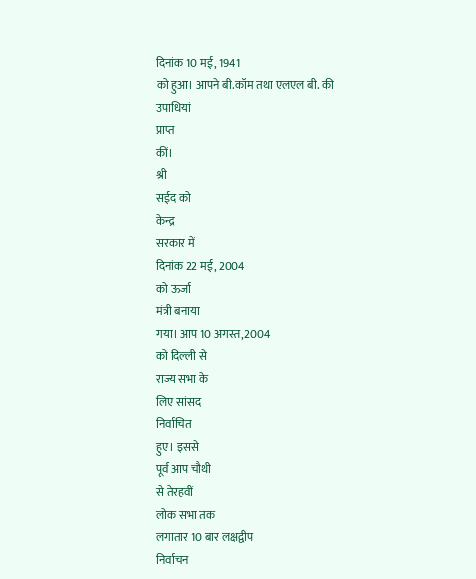दिनांक 10 मई, 1941
को हुआ। आपने बी.कॉम तथा एलएल बी. की
उपाधियां
प्राप्त
कीं।
श्री
सईद को
केन्द्र
सरकार में
दिनांक 22 मई, 2004
को ऊर्जा
मंत्री बनाया
गया। आप 10 अगस्त,2004
को दिल्ली से
राज्य सभा के
लिए सांसद
निर्वाचित
हुए। इससे
पूर्व आप चौथी
से तेरहवीं
लोक सभा तक
लगातार 10 बार लक्षद्वीप
निर्वाचन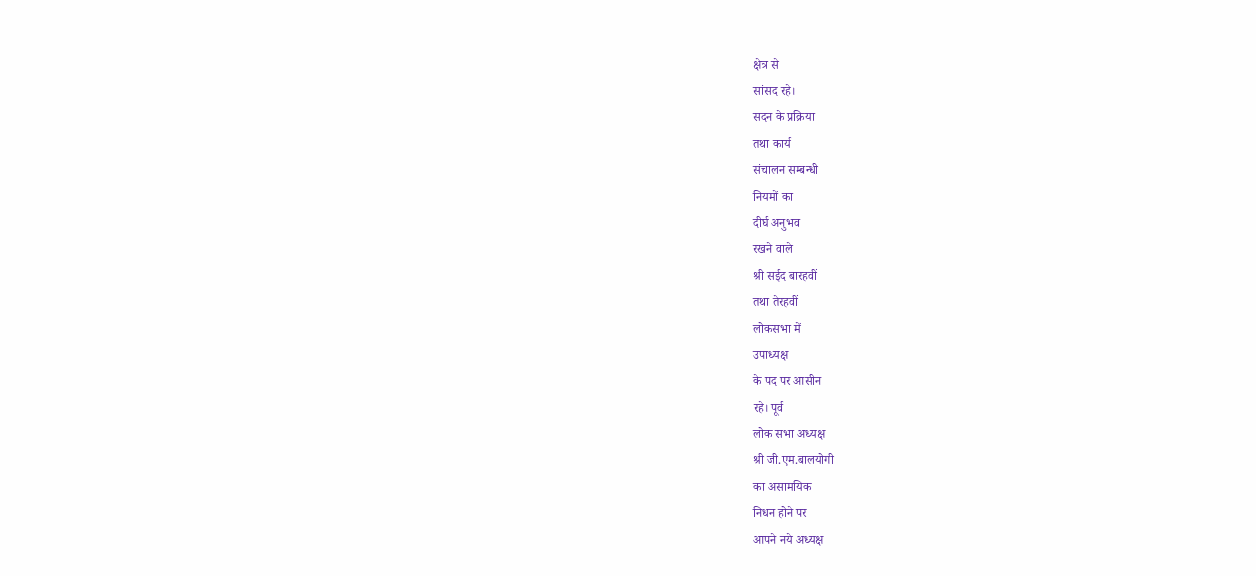क्षेत्र से
सांसद रहे।
सदन के प्रक्रिया
तथा कार्य
संचालन सम्बन्धी
नियमों का
दीर्घ अनुभव
रखने वाले
श्री सईद बारहवीं
तथा तेरहवीं
लोकसभा में
उपाध्यक्ष
के पद पर आसीन
रहे। पूर्व
लोक सभा अध्यक्ष
श्री जी.एम.बालयोगी
का असामयिक
निधन होने पर
आपने नये अध्यक्ष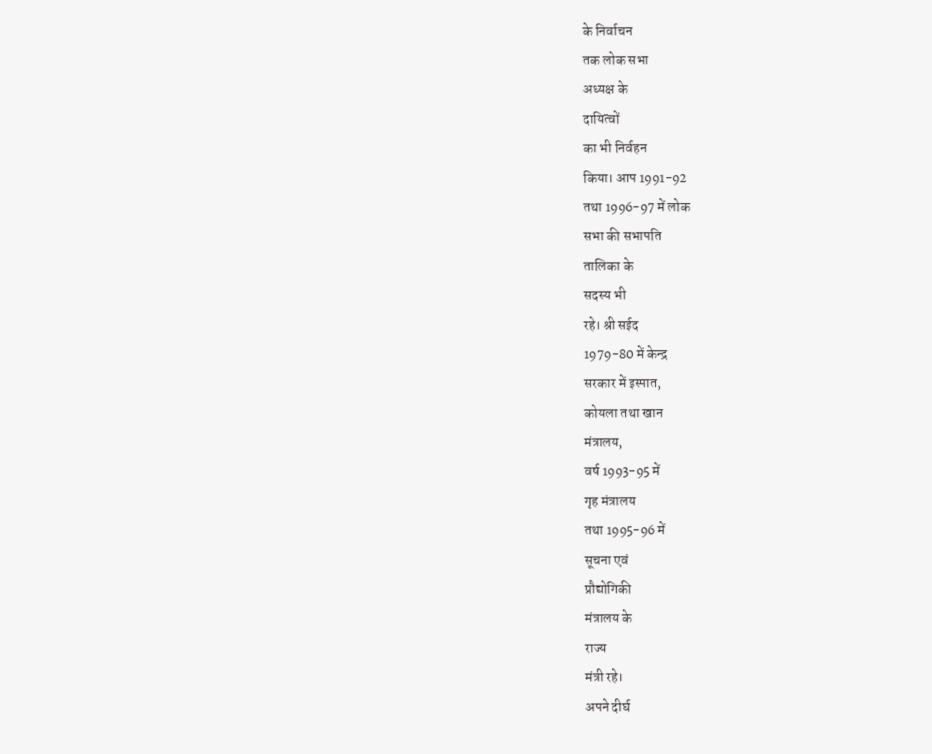के निर्वाचन
तक लोक सभा
अध्यक्ष के
दायित्वों
का भी निर्वहन
किया। आप 1991-92
तथा 1996-97 में लोक
सभा की सभापति
तालिका के
सदस्य भी
रहे। श्री सईद
1979-80 में केन्द्र
सरकार में इस्पात,
कोयला तथा खान
मंत्रालय,
वर्ष 1993-95 में
गृह मंत्रालय
तथा 1995-96 में
सूचना एवं
प्रौद्योगिकी
मंत्रालय के
राज्य
मंत्री रहे।
अपने दीर्घ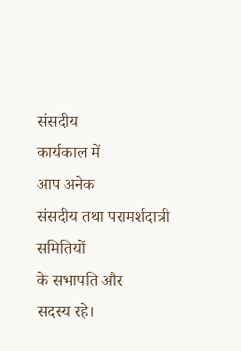संसदीय
कार्यकाल में
आप अनेक
संसदीय तथा परामर्शदात्री
समितियों
के सभापति और
सदस्य रहे।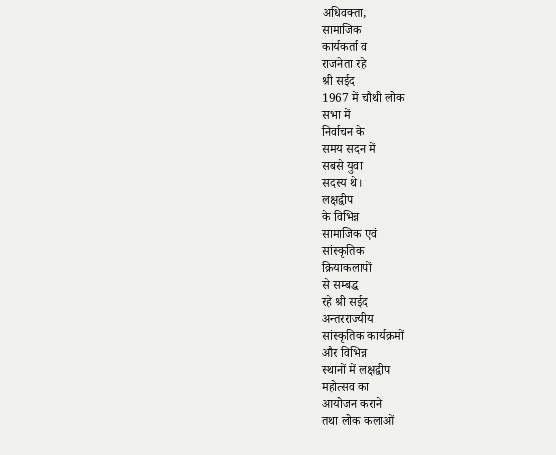अधिवक्ता,
सामाजिक
कार्यकर्ता व
राजनेता रहे
श्री सईद
1967 में चौथी लोक
सभा में
निर्वाचन के
समय सदन में
सबसे युवा
सदस्य थे।
लक्षद्वीप
के विभिन्न
सामाजिक एवं
सांस्कृतिक
क्रियाकलापों
से सम्बद्ध
रहे श्री सईद
अन्तरराज्यीय
सांस्कृतिक कार्यक्रमों
और विभिन्न
स्थानों में लक्षद्वीप
महोत्सव का
आयोजन कराने
तथा लोक कलाओं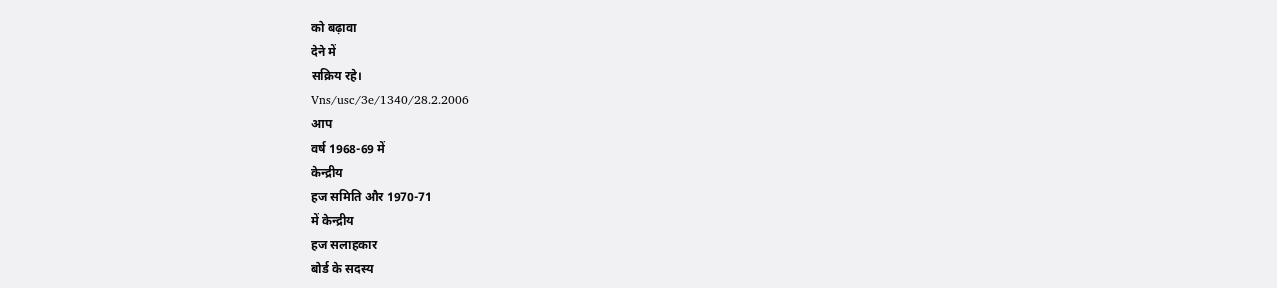को बढ़ावा
देने में
सक्रिय रहे।
Vns/usc/3e/1340/28.2.2006
आप
वर्ष 1968-69 में
केन्द्रीय
हज समिति और 1970-71
में केन्द्रीय
हज सलाहकार
बोर्ड के सदस्य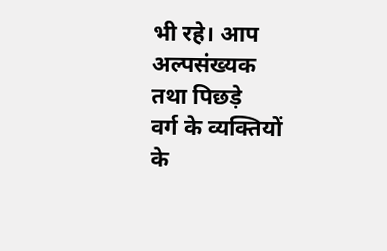भी रहे। आप
अल्पसंख्यक
तथा पिछड़े
वर्ग के व्यक्तियों
के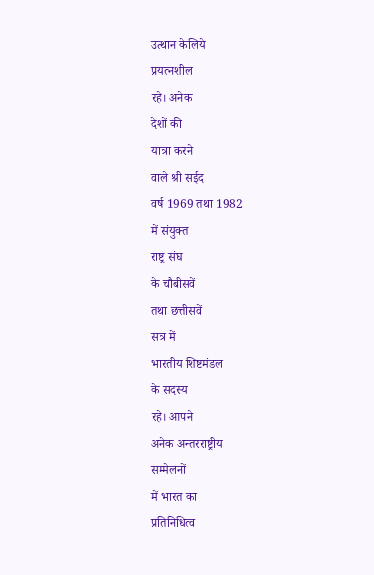उत्थान केलिये
प्रयत्नशील
रहे। अनेक
देशों की
यात्रा करने
वाले श्री सईद
वर्ष 1969 तथा 1982
में संयुक्त
राष्ट्र संघ
के चौबीसवें
तथा छत्तीसवें
सत्र में
भारतीय शिष्टमंडल
के सदस्य
रहे। आपने
अनेक अन्तरराष्ट्रीय
सम्मेलनों
में भारत का
प्रतिनिधित्व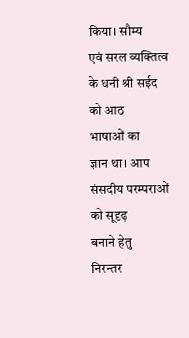किया। सौम्य
एवं सरल व्यक्तित्व
के धनी श्री सईद को आठ
भाषाओं का
ज्ञान था। आप
संसदीय परम्पराओं
को सूदृढ़
बनाने हेतु
निरन्तर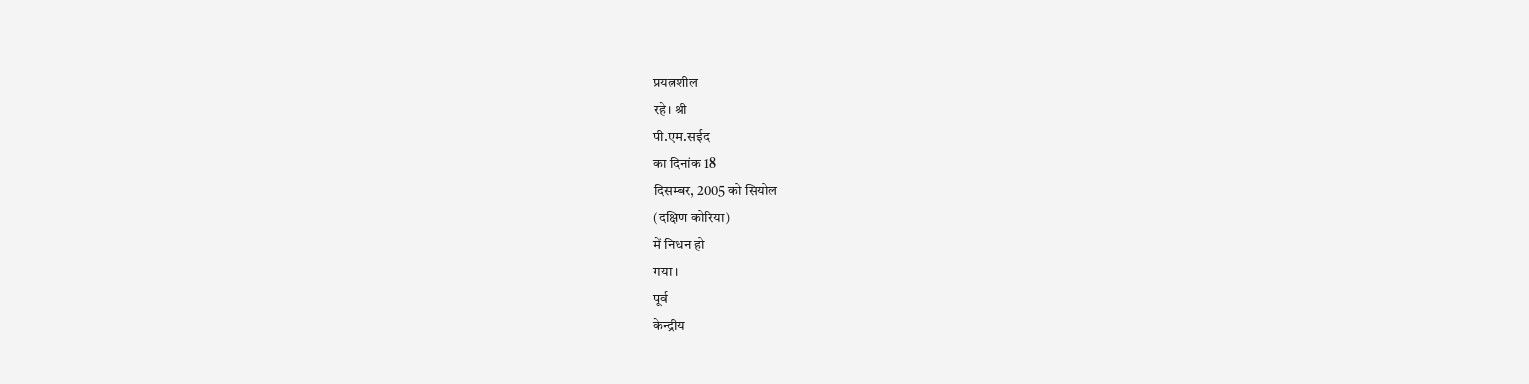प्रयत्नशील
रहे। श्री
पी.एम.सईद
का दिनांक 18
दिसम्बर, 2005 को सियोल
(दक्षिण कोरिया)
में निधन हो
गया।
पूर्व
केन्द्रीय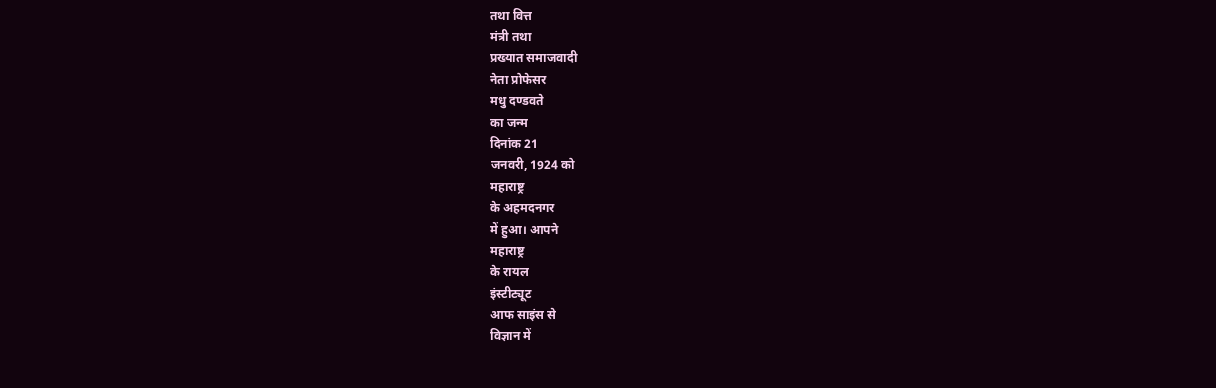तथा वित्त
मंत्री तथा
प्रख्यात समाजवादी
नेता प्रोफेसर
मधु दण्डवते
का जन्म
दिनांक 21
जनवरी, 1924 को
महाराष्ट्र
के अहमदनगर
में हुआ। आपने
महाराष्ट्र
के रायल
इंस्टीट्यूट
आफ साइंस से
विज्ञान में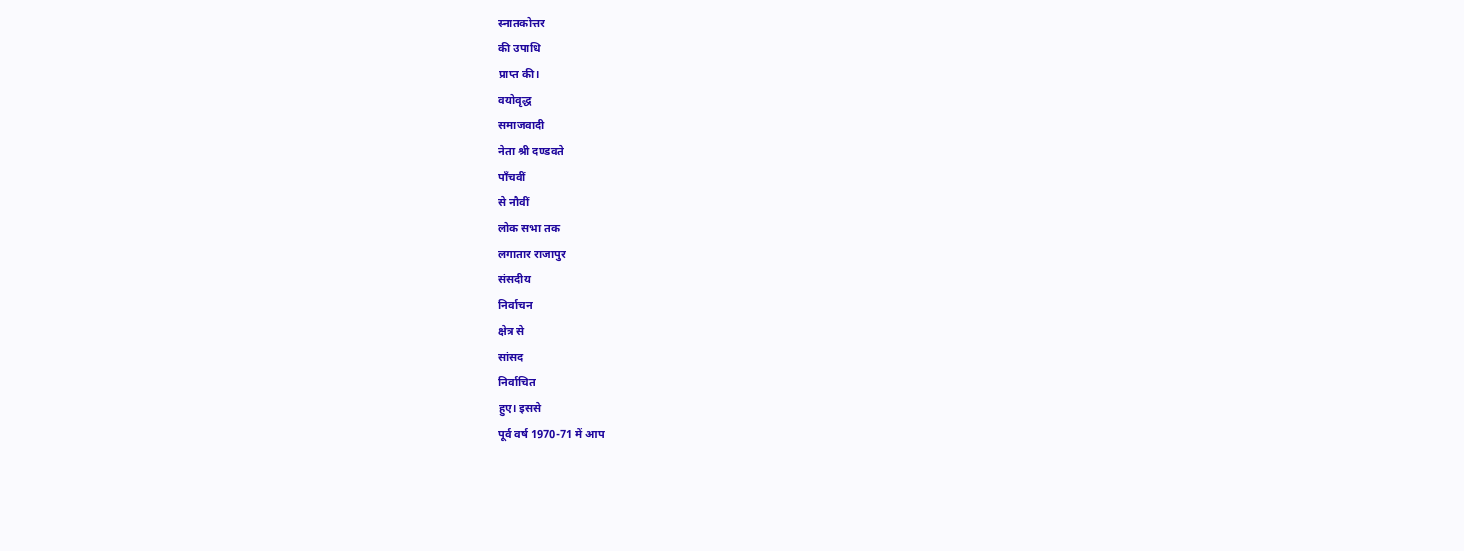स्नातकोत्तर
की उपाधि
प्राप्त की।
वयोवृद्ध
समाजवादी
नेता श्री दण्डवते
पाँचवीं
से नौवीं
लोक सभा तक
लगातार राजापुर
संसदीय
निर्वाचन
क्षेत्र से
सांसद
निर्वाचित
हुए। इससे
पूर्व वर्ष 1970-71 में आप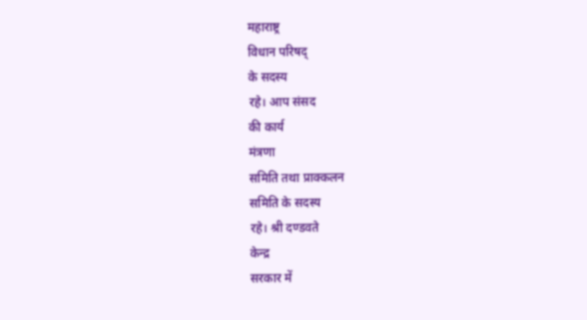महाराष्ट्र
विधान परिषद्
के सदस्य
रहे। आप संसद
की कार्य
मंत्रणा
समिति तथा प्राक्कलन
समिति के सदस्य
रहे। श्री दण्डवते
केन्द्र
सरकार में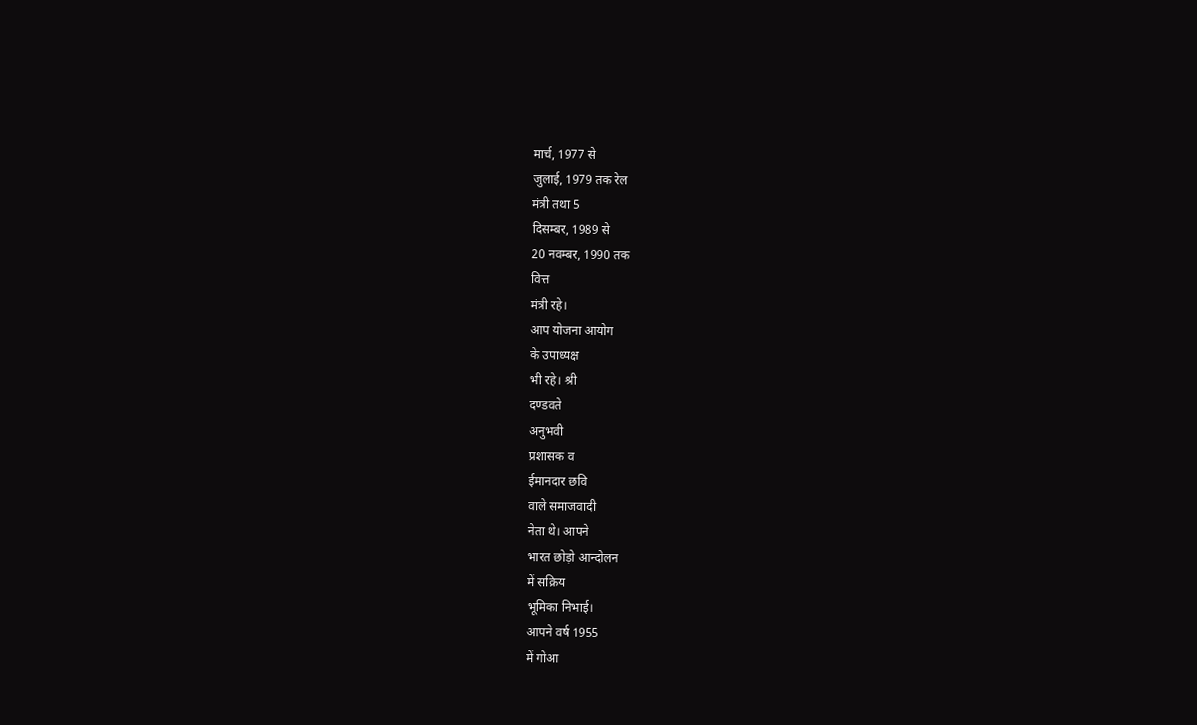मार्च, 1977 से
जुलाई, 1979 तक रेल
मंत्री तथा 5
दिसम्बर, 1989 से
20 नवम्बर, 1990 तक
वित्त
मंत्री रहे।
आप योजना आयोग
के उपाध्यक्ष
भी रहे। श्री
दण्डवते
अनुभवी
प्रशासक व
ईमानदार छवि
वाले समाजवादी
नेता थे। आपने
भारत छोड़ो आन्दोलन
में सक्रिय
भूमिका निभाई।
आपने वर्ष 1955
में गोआ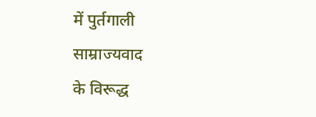में पुर्तगाली
साम्राज्यवाद
के विरूद्ध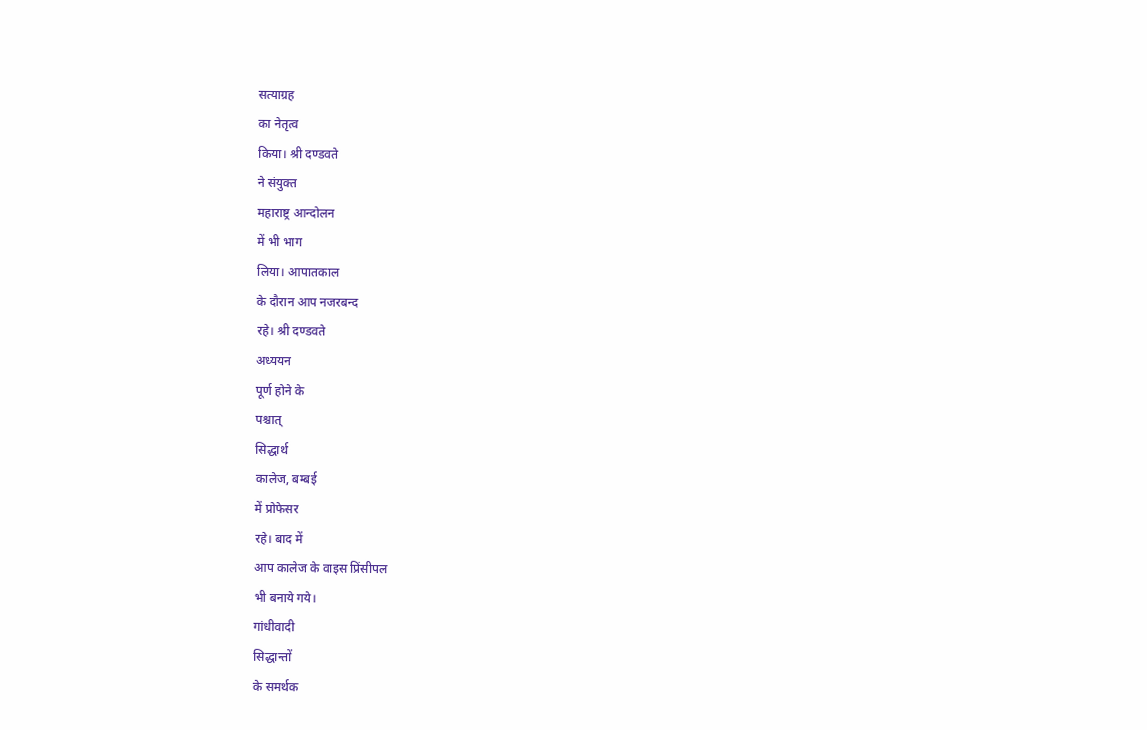सत्याग्रह
का नेतृत्व
किया। श्री दण्डवते
ने संयुक्त
महाराष्ट्र आन्दोलन
में भी भाग
लिया। आपातकाल
के दौरान आप नजरबन्द
रहे। श्री दण्डवते
अध्ययन
पूर्ण होने के
पश्चात्
सिद्धार्थ
कालेज, बम्बई
में प्रोफेसर
रहे। बाद में
आप कालेज के वाइस प्रिंसीपल
भी बनाये गये।
गांधीवादी
सिद्धान्तों
के समर्थक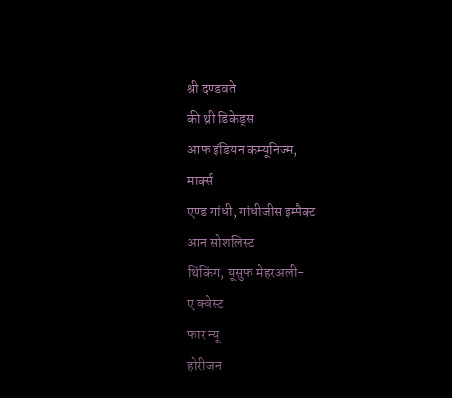श्री दण्डवते
की थ्री डिकेड्स
आफ इंडियन कम्यूनिज्म,
मार्क्स
एण्ड गांधी, गांधीजीस इम्पैक्ट
आन सोशलिस्ट
थिंकिंग, यूसुफ मेहरअली-
ए क्वेस्ट
फार न्यू
होरीजन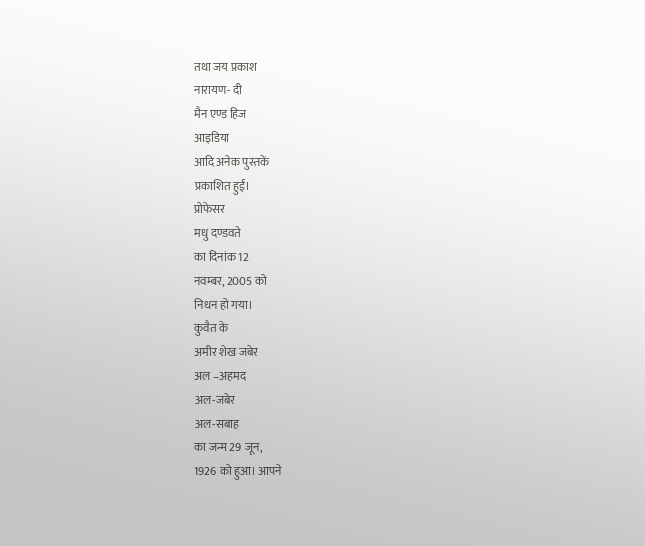तथा जय प्रकाश
नारायण- दी
मैन एण्ड हिज
आइडिया
आदि अनेक पुस्तकें
प्रकाशित हुईं।
प्रोफेसर
मधु दण्डवते
का दिनांक 12
नवम्बर, 2005 को
निधन हो गया।
कुवैत के
अमीर शेख जबेर
अल –अहमद
अल-जबेर
अल-सबाह
का जन्म 29 जून,
1926 को हुआ। आपने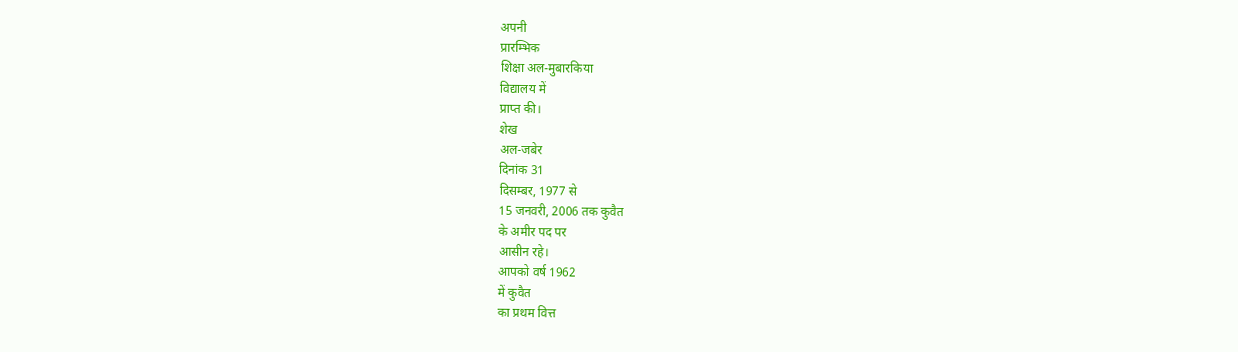अपनी
प्रारम्भिक
शिक्षा अल-मुबारकिया
विद्यालय में
प्राप्त की।
शेख
अल-जबेर
दिनांक 31
दिसम्बर, 1977 से
15 जनवरी, 2006 तक कुवैत
के अमीर पद पर
आसीन रहे।
आपको वर्ष 1962
में कुवैत
का प्रथम वित्त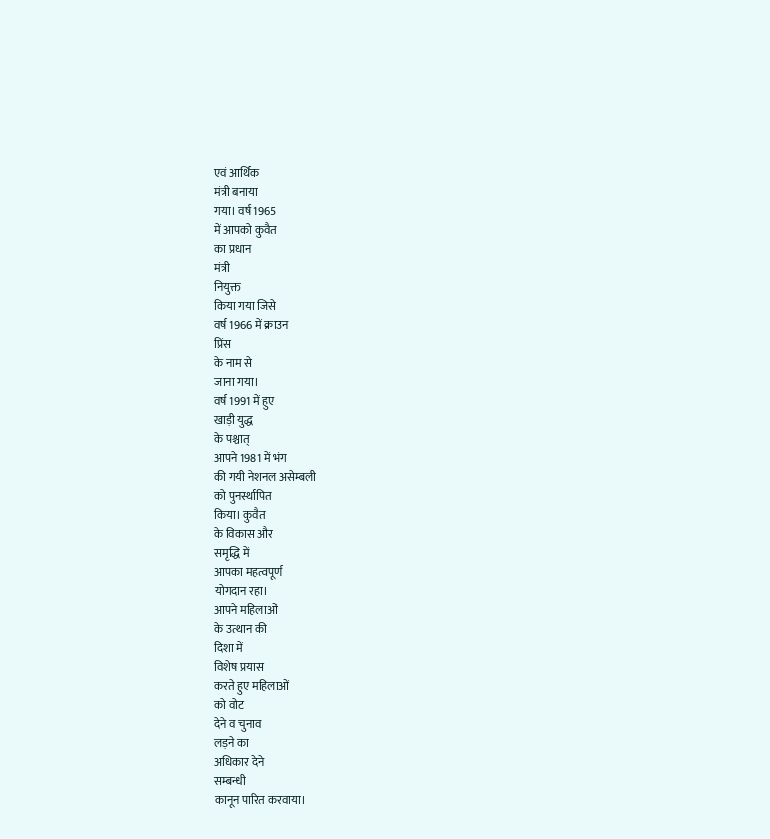एवं आर्थिक
मंत्री बनाया
गया। वर्ष 1965
में आपको कुवैत
का प्रधान
मंत्री
नियुक्त
किया गया जिसे
वर्ष 1966 में क्राउन
प्रिंस
के नाम से
जाना गया।
वर्ष 1991 में हुए
खाड़ी युद्ध
के पश्चात्
आपने 1981 में भंग
की गयी नेशनल असेम्बली
को पुनर्स्थापित
किया। कुवैत
के विकास और
समृद्धि में
आपका महत्वपूर्ण
योगदान रहा।
आपने महिलाओं
के उत्थान की
दिशा में
विशेष प्रयास
करते हुए महिलाओं
को वोट
देने व चुनाव
लड़ने का
अधिकार देने
सम्बन्धी
कानून पारित करवाया।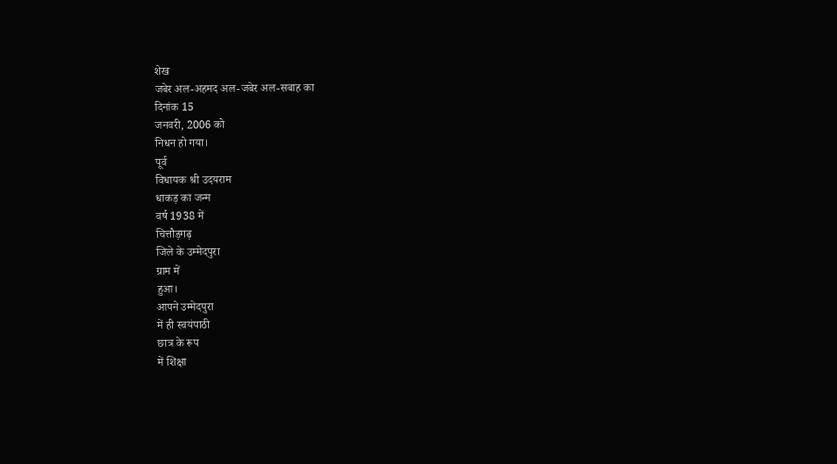शेख
जबेर अल-अहमद अल-जबेर अल-सबाह का
दिनांक 15
जनवरी, 2006 को
निधन हो गया।
पूर्व
विधायक श्री उदयराम
धाकड़ का जन्म
वर्ष 1938 में
चित्तौड़गढ़
जिले के उम्मेदपुरा
ग्राम में
हुआ।
आपने उम्मेदपुरा
में ही स्वयंपाठी
छात्र के रूप
में शिक्षा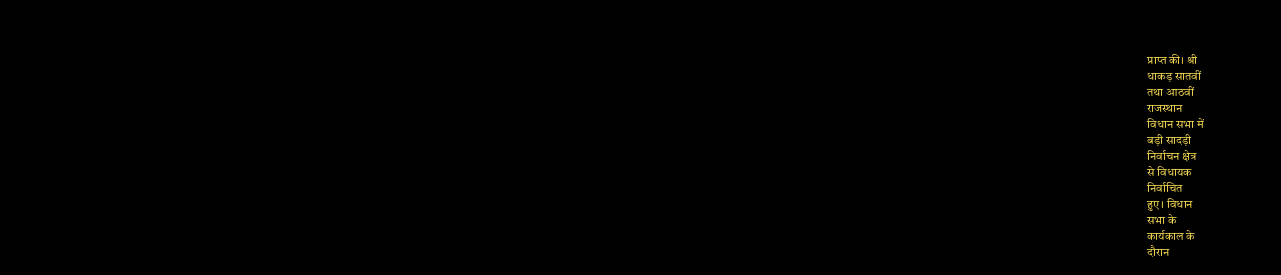प्राप्त की। श्री
धाकड़ सातवीं
तथा आठवीं
राजस्थान
विधान सभा में
बड़ी सादड़ी
निर्वाचन क्षेत्र
से विधायक
निर्वाचित
हुए। विधान
सभा के
कार्यकाल के
दौरान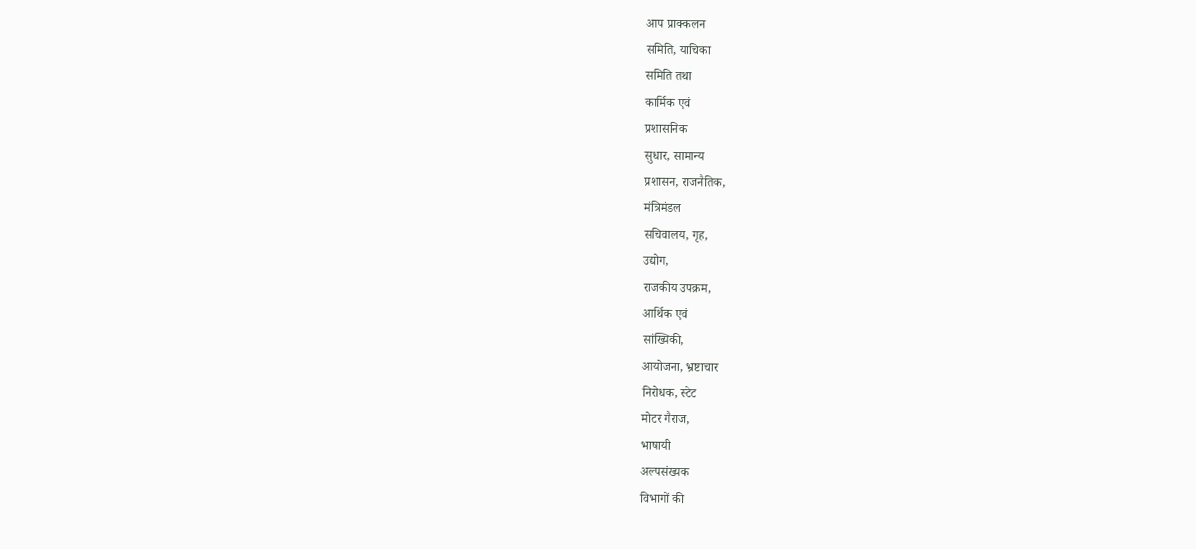आप प्राक्कलन
समिति, याचिका
समिति तथा
कार्मिक एवं
प्रशासनिक
सुधार, सामान्य
प्रशासन, राजनैतिक,
मंत्रिमंडल
सचिवालय, गृह,
उद्योग,
राजकीय उपक्रम,
आर्थिक एवं
सांख्यिकी,
आयोजना, भ्रष्टाचार
निरोधक, स्टेट
मोटर गैराज,
भाषायी
अल्पसंख्यक
विभागों की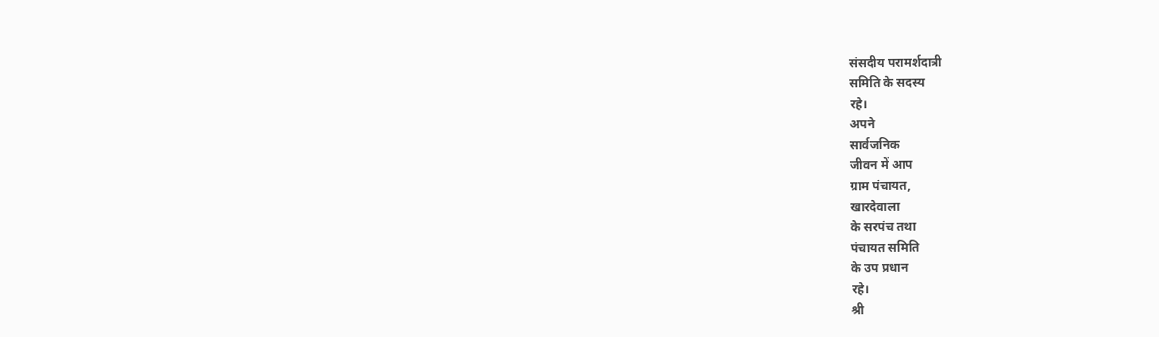संसदीय परामर्शदात्री
समिति के सदस्य
रहे।
अपने
सार्वजनिक
जीवन में आप
ग्राम पंचायत,
खारदेवाला
के सरपंच तथा
पंचायत समिति
के उप प्रधान
रहे।
श्री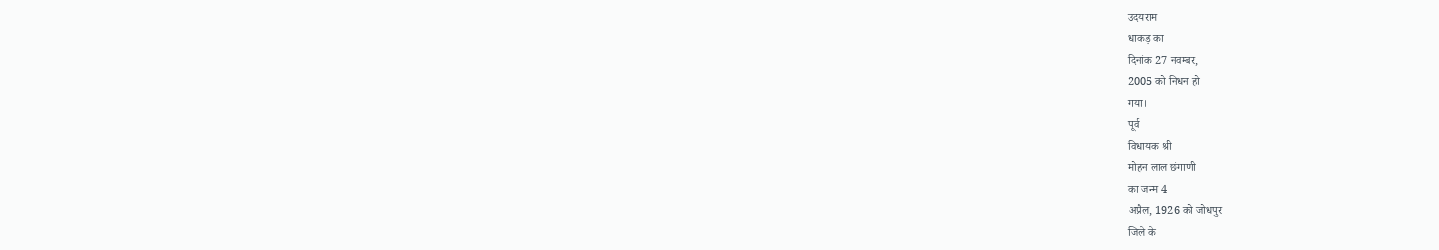उदयराम
धाकड़ का
दिनांक 27 नवम्बर,
2005 को निधन हो
गया।
पूर्व
विधायक श्री
मोहन लाल छंगाणी
का जन्म 4
अप्रैल, 1926 को जोधपुर
जिले के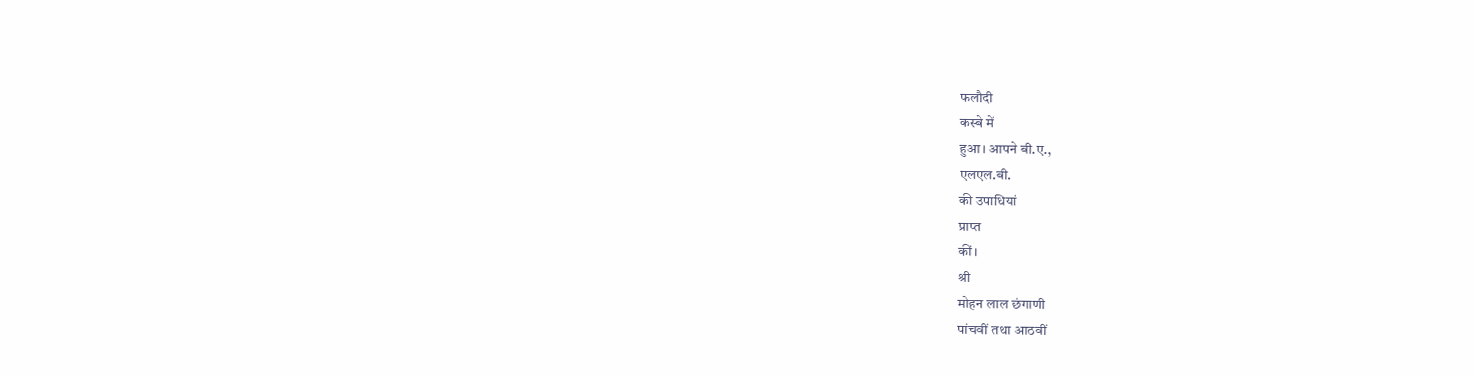फलौदी
कस्बे में
हुआ। आपने बी.ए.,
एलएल.बी.
की उपाधियां
प्राप्त
कीं।
श्री
मोहन लाल छंगाणी
पांचवीं तथा आठवीं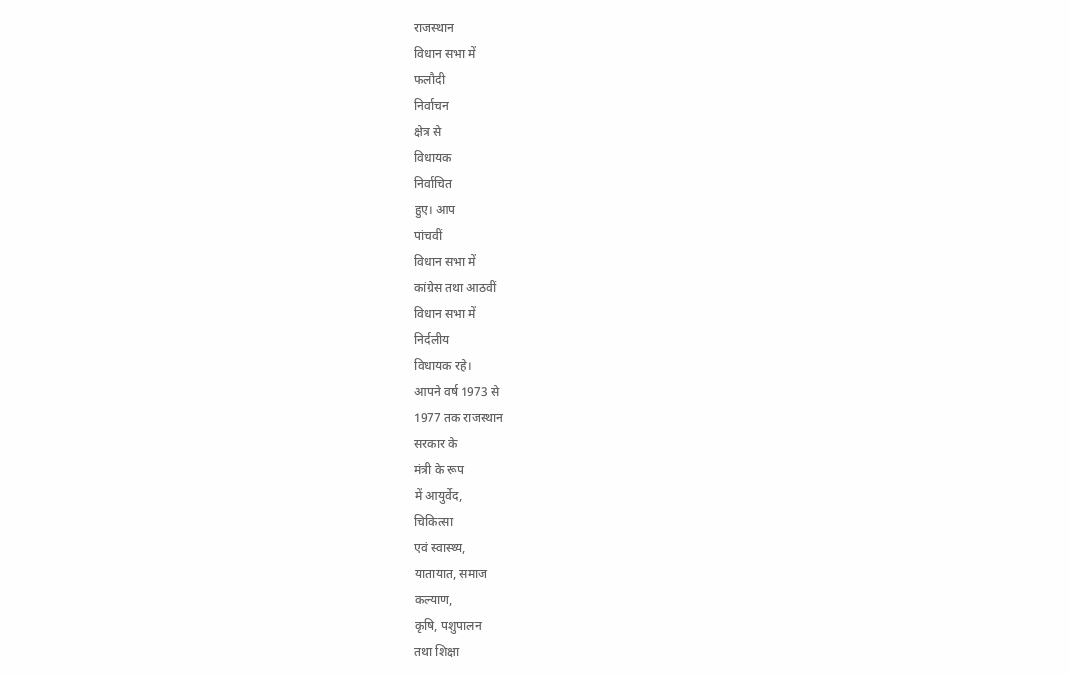राजस्थान
विधान सभा में
फलौदी
निर्वाचन
क्षेत्र से
विधायक
निर्वाचित
हुए। आप
पांचवीं
विधान सभा में
कांग्रेस तथा आठवीं
विधान सभा में
निर्दलीय
विधायक रहे।
आपने वर्ष 1973 से
1977 तक राजस्थान
सरकार के
मंत्री के रूप
में आयुर्वेद,
चिकित्सा
एवं स्वास्थ्य,
यातायात, समाज
कल्याण,
कृषि, पशुपालन
तथा शिक्षा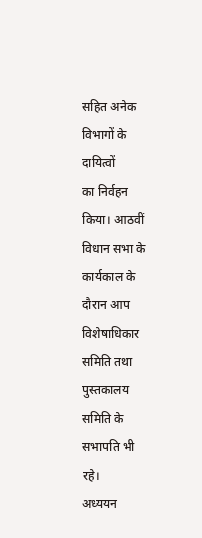सहित अनेक
विभागों के
दायित्वों
का निर्वहन
किया। आठवीं
विधान सभा के
कार्यकाल के
दौरान आप
विशेषाधिकार
समिति तथा
पुस्तकालय
समिति के
सभापति भी
रहे।
अध्ययन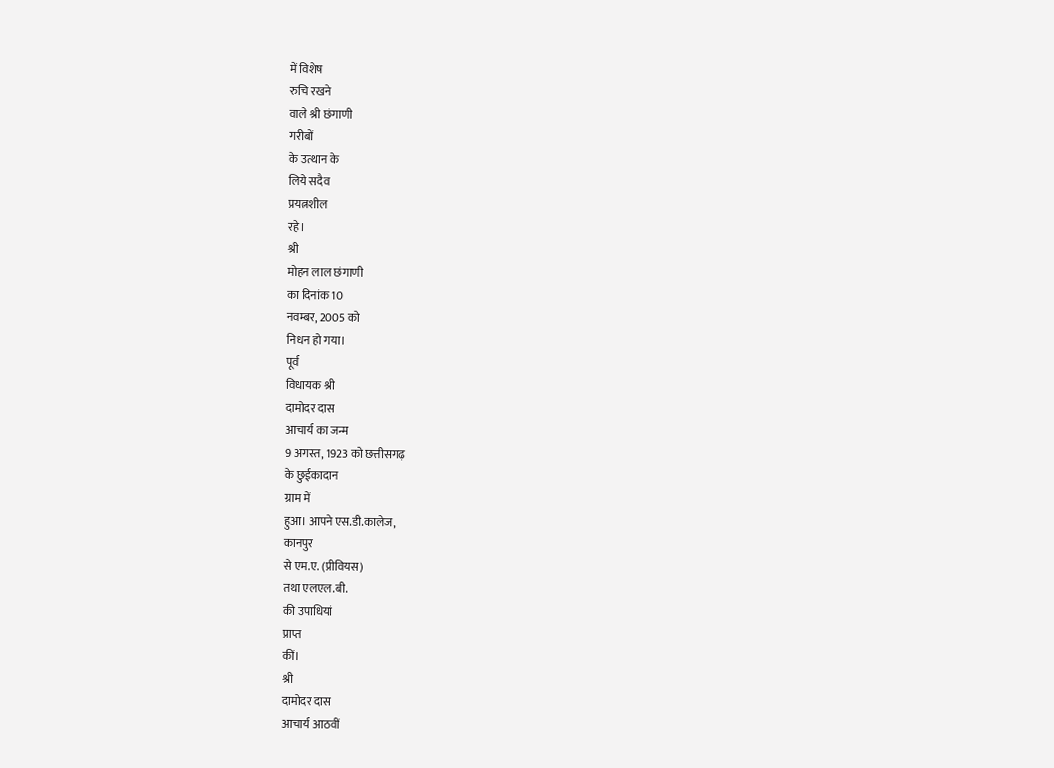में विशेष
रुचि रखने
वाले श्री छंगाणी
गरीबों
के उत्थान के
लिये सदैव
प्रयत्नशील
रहे।
श्री
मोहन लाल छंगाणी
का दिनांक 10
नवम्बर, 2005 को
निधन हो गया।
पूर्व
विधायक श्री
दामोदर दास
आचार्य का जन्म
9 अगस्त, 1923 को छत्तीसगढ़
के छुईकादान
ग्राम में
हुआ। आपने एस.डी.कालेज,
कानपुर
से एम.ए. (प्रीवियस)
तथा एलएल.बी.
की उपाधियां
प्राप्त
कीं।
श्री
दामोदर दास
आचार्य आठवीं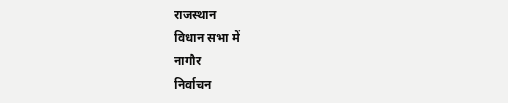राजस्थान
विधान सभा में
नागौर
निर्वाचन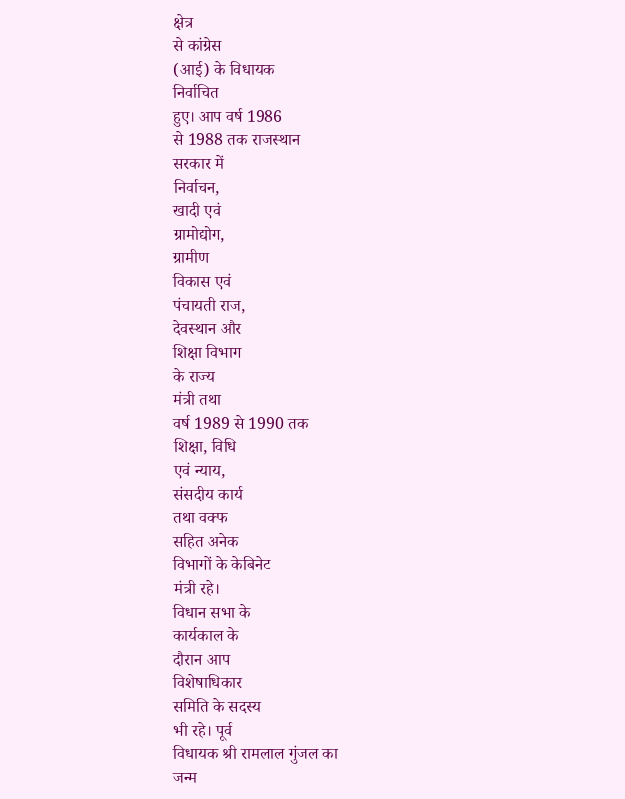क्षेत्र
से कांग्रेस
(आई) के विधायक
निर्वाचित
हुए। आप वर्ष 1986
से 1988 तक राजस्थान
सरकार में
निर्वाचन,
खादी एवं
ग्रामोद्योग,
ग्रामीण
विकास एवं
पंचायती राज,
देवस्थान और
शिक्षा विभाग
के राज्य
मंत्री तथा
वर्ष 1989 से 1990 तक
शिक्षा, विधि
एवं न्याय,
संसदीय कार्य
तथा वक्फ
सहित अनेक
विभागों के केबिनेट
मंत्री रहे।
विधान सभा के
कार्यकाल के
दौरान आप
विशेषाधिकार
समिति के सदस्य
भी रहे। पूर्व
विधायक श्री रामलाल गुंजल का
जन्म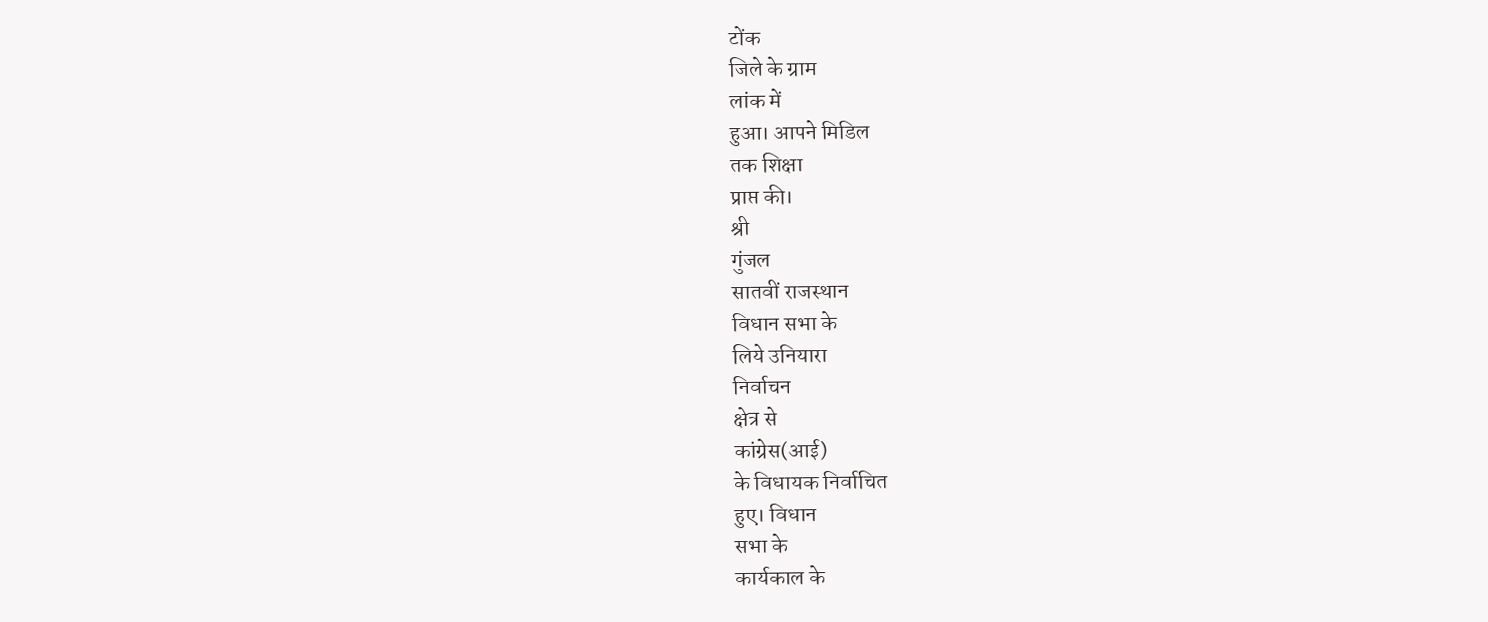टोंक
जिले के ग्राम
लांक में
हुआ। आपने मिडिल
तक शिक्षा
प्राप्त की।
श्री
गुंजल
सातवीं राजस्थान
विधान सभा के
लिये उनियारा
निर्वाचन
क्षेत्र से
कांग्रेस(आई)
के विधायक निर्वाचित
हुए। विधान
सभा के
कार्यकाल के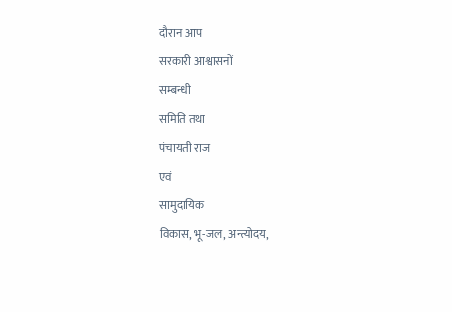दौरान आप
सरकारी आश्वासनों
सम्बन्धी
समिति तथा
पंचायती राज
एवं
सामुदायिक
विकास, भू-जल, अन्त्योदय,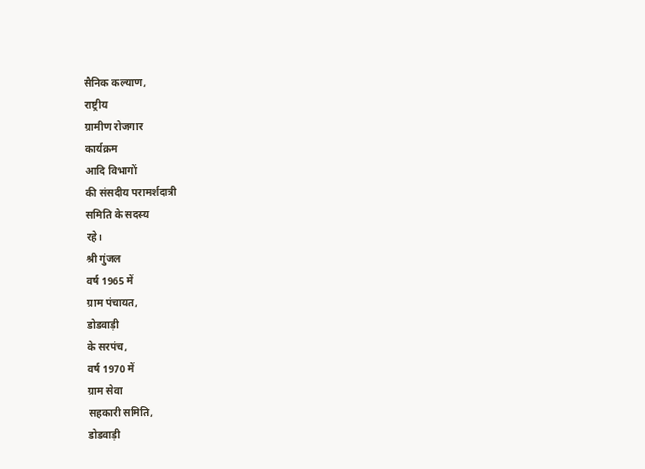सैनिक कल्याण,
राष्ट्रीय
ग्रामीण रोजगार
कार्यक्रम
आदि विभागों
की संसदीय परामर्शदात्री
समिति के सदस्य
रहे।
श्री गुंजल
वर्ष 1965 में
ग्राम पंचायत,
डोडवाड़ी
के सरपंच,
वर्ष 1970 में
ग्राम सेवा
सहकारी समिति,
डोडवाड़ी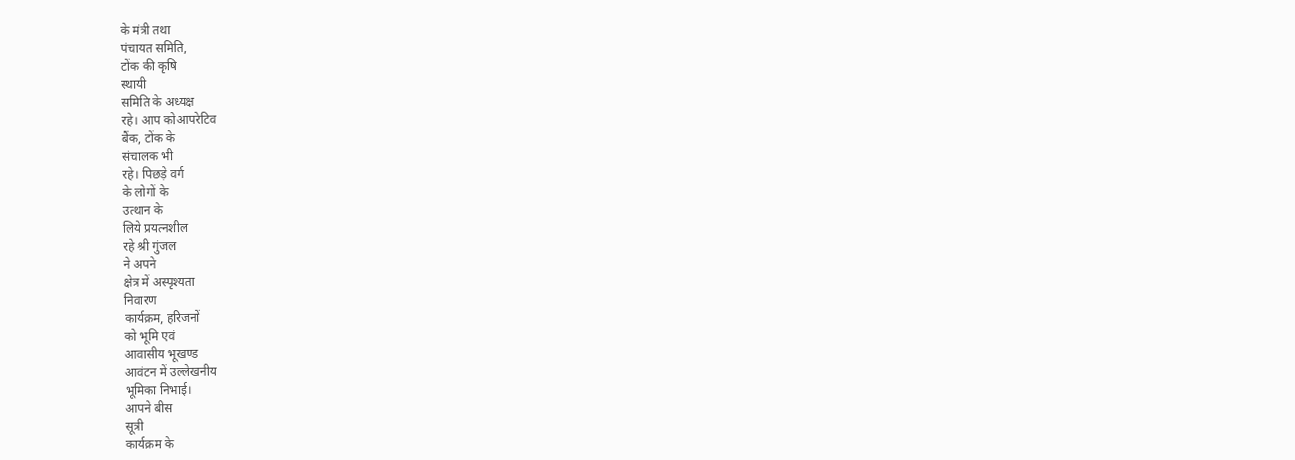के मंत्री तथा
पंचायत समिति,
टोंक की कृषि
स्थायी
समिति के अध्यक्ष
रहे। आप कोआपरेटिव
बैंक, टोंक के
संचालक भी
रहे। पिछड़े वर्ग
के लोगों के
उत्थान के
लिये प्रयत्नशील
रहे श्री गुंजल
ने अपने
क्षेत्र में अस्पृश्यता
निवारण
कार्यक्रम, हरिजनों
को भूमि एवं
आवासीय भूखण्ड
आवंटन में उल्लेखनीय
भूमिका निभाई।
आपने बीस
सूत्री
कार्यक्रम के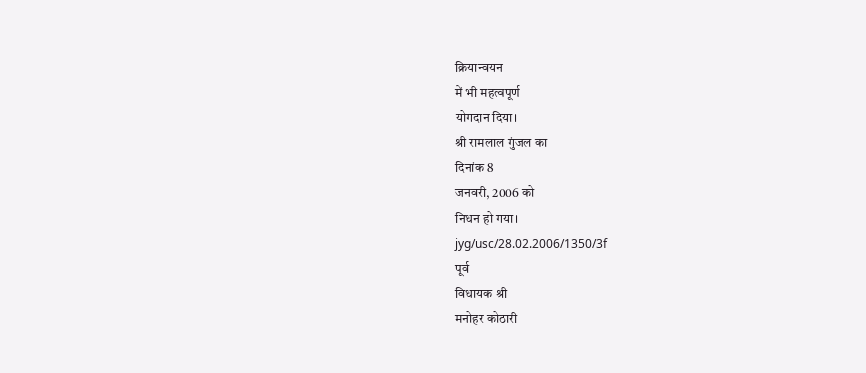क्रियान्वयन
में भी महत्वपूर्ण
योगदान दिया।
श्री रामलाल गुंजल का
दिनांक 8
जनवरी, 2006 को
निधन हो गया।
jyg/usc/28.02.2006/1350/3f
पूर्व
विधायक श्री
मनोहर कोठारी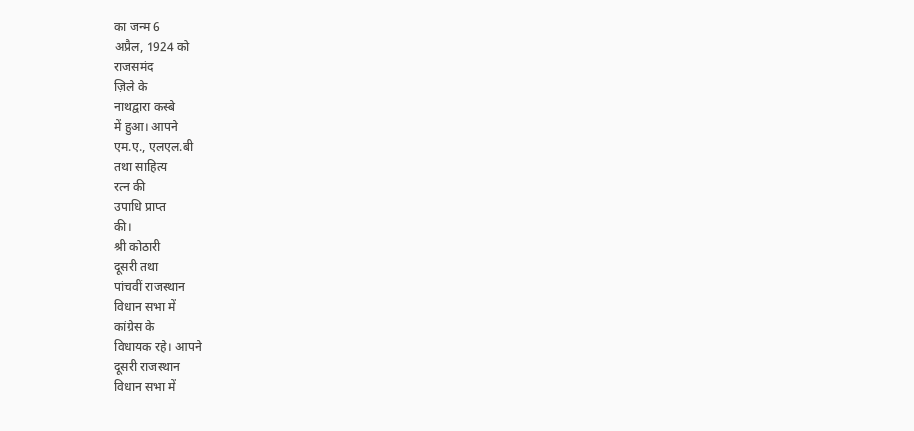का जन्म 6
अप्रैल, 1924 को
राजसमंद
ज़िले के
नाथद्वारा कस्बे
में हुआ। आपने
एम.ए., एलएल.बी
तथा साहित्य
रत्न की
उपाधि प्राप्त
की।
श्री कोठारी
दूसरी तथा
पांचवीं राजस्थान
विधान सभा में
कांग्रेस के
विधायक रहे। आपने
दूसरी राजस्थान
विधान सभा में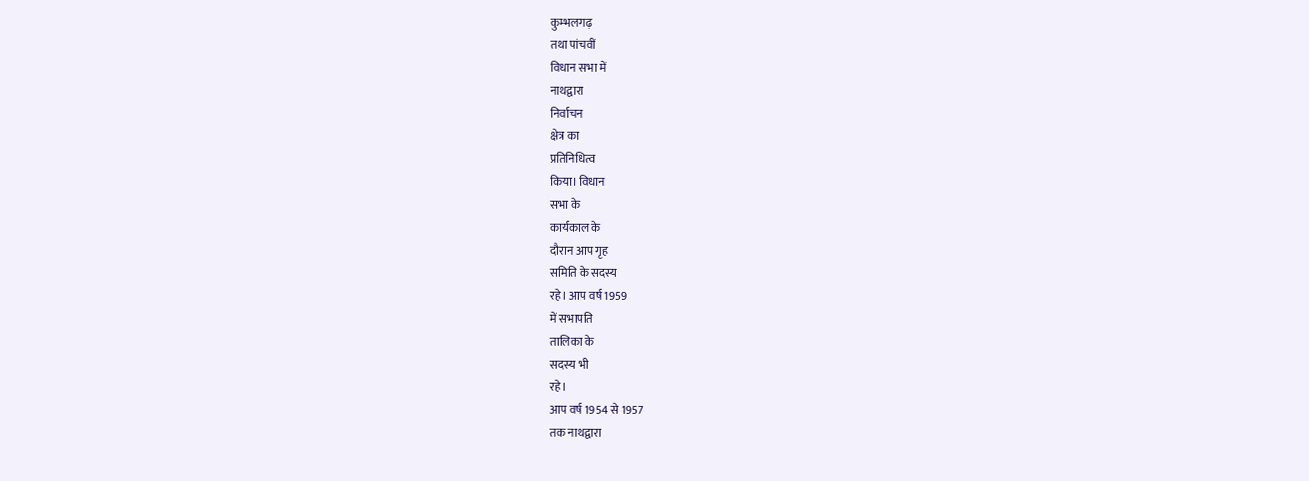कुम्भलगढ़
तथा पांचवीं
विधान सभा में
नाथद्वारा
निर्वाचन
क्षेत्र का
प्रतिनिधित्व
किया। विधान
सभा के
कार्यकाल के
दौरान आप गृह
समिति के सदस्य
रहे। आप वर्ष 1959
में सभापति
तालिका के
सदस्य भी
रहे।
आप वर्ष 1954 से 1957
तक नाथद्वारा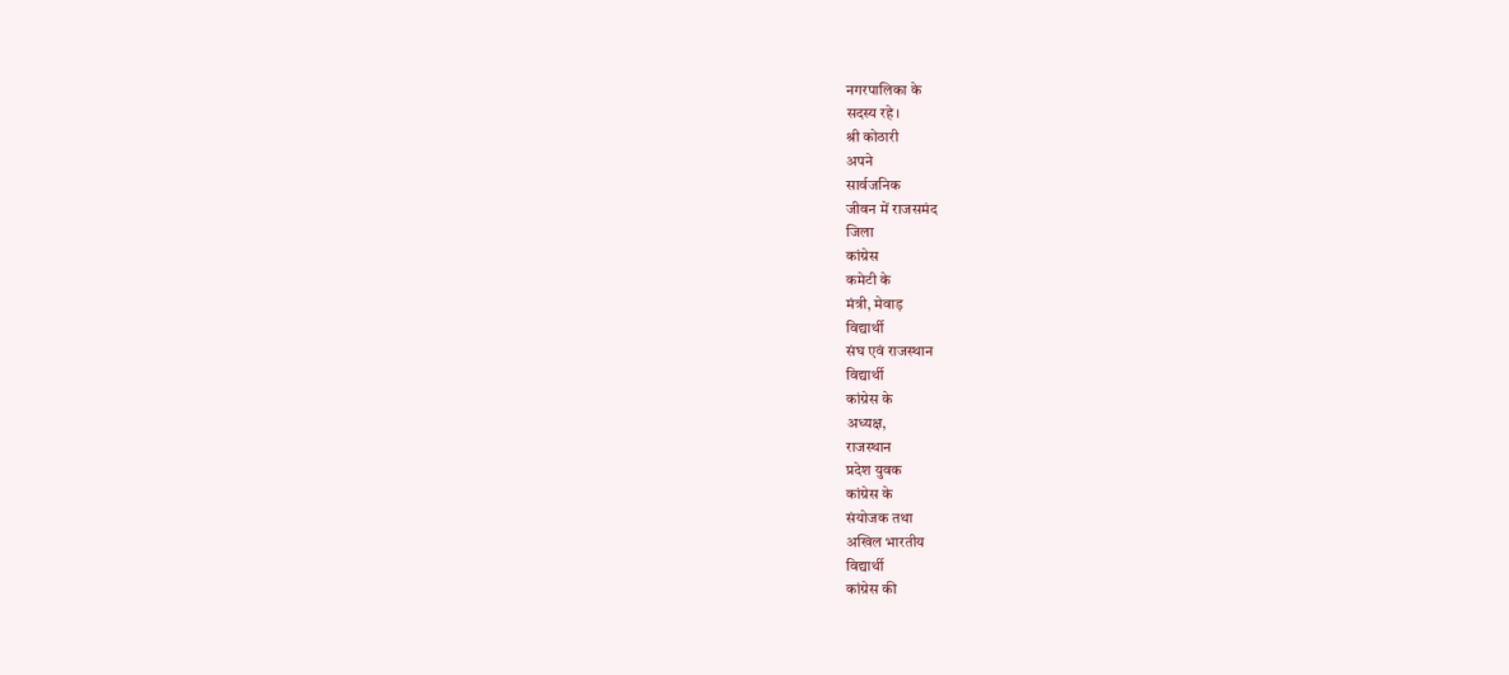नगरपालिका के
सदस्य रहे।
श्री कोठारी
अपने
सार्वजनिक
जीवन में राजसमंद
जिला
कांग्रेस
कमेटी के
मंत्री, मेवाड़
विद्यार्थी
संघ एवं राजस्थान
विद्यार्थी
कांग्रेस के
अध्यक्ष,
राजस्थान
प्रदेश युवक
कांग्रेस के
संयोजक तथा
अखिल भारतीय
विद्यार्थी
कांग्रेस की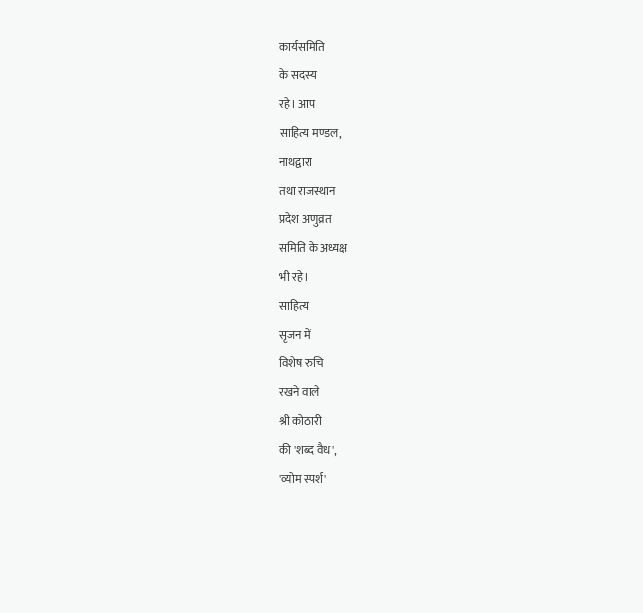कार्यसमिति
के सदस्य
रहे। आप
साहित्य मण्डल,
नाथद्वारा
तथा राजस्थान
प्रदेश अणुव्रत
समिति के अध्यक्ष
भी रहे।
साहित्य
सृजन में
विशेष रुचि
रखने वाले
श्री कोठारी
की 'शब्द वैध',
'व्योम स्पर्श'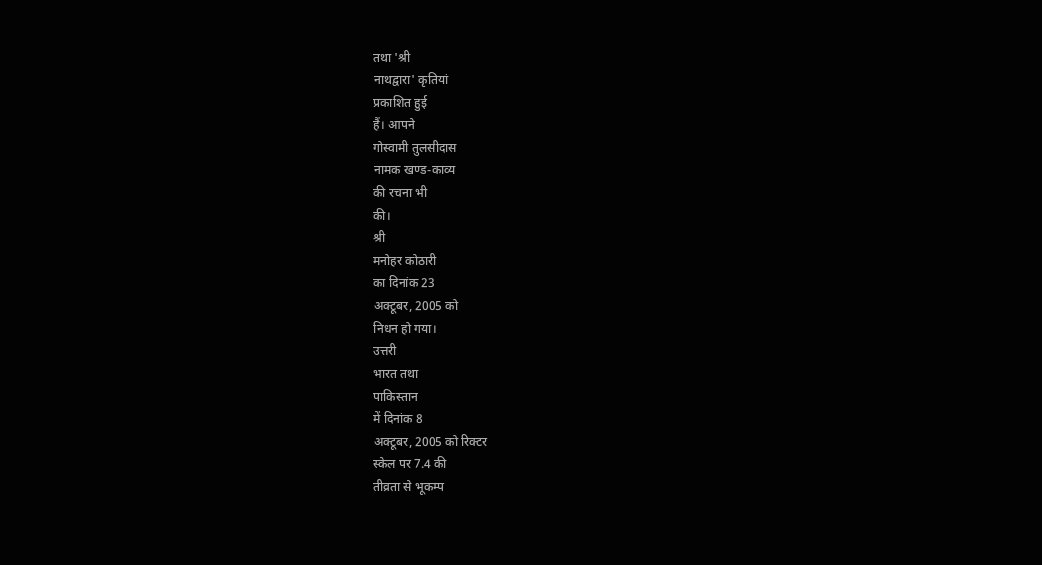तथा 'श्री
नाथद्वारा' कृतियां
प्रकाशित हुई
हैं। आपने
गोस्वामी तुलसीदास
नामक खण्ड-काव्य
की रचना भी
की।
श्री
मनोहर कोठारी
का दिनांक 23
अक्टूबर, 2005 को
निधन हो गया।
उत्तरी
भारत तथा
पाकिस्तान
में दिनांक 8
अक्टूबर, 2005 को रिक्टर
स्केल पर 7.4 की
तीव्रता से भूकम्प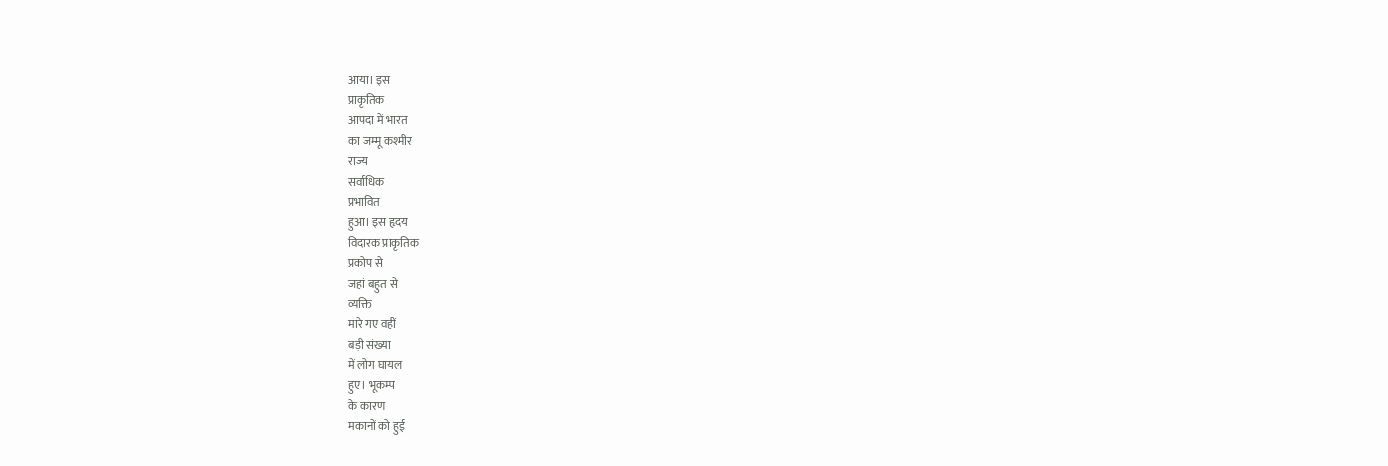आया। इस
प्राकृतिक
आपदा में भारत
का जम्मू कश्मीर
राज्य
सर्वाधिक
प्रभावित
हुआ। इस हृदय
विदारक प्राकृतिक
प्रकोप से
जहां बहुत से
व्यक्ति
मारे गए वहीं
बड़ी संख्या
में लोग घायल
हुए। भूकम्प
के कारण
मकानों को हुई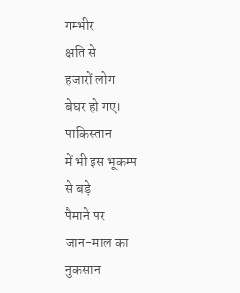गम्भीर
क्षति से
हजारों लोग
बेघर हो गए।
पाकिस्तान
में भी इस भूकम्प
से बड़े
पैमाने पर
जान-माल का
नुकसान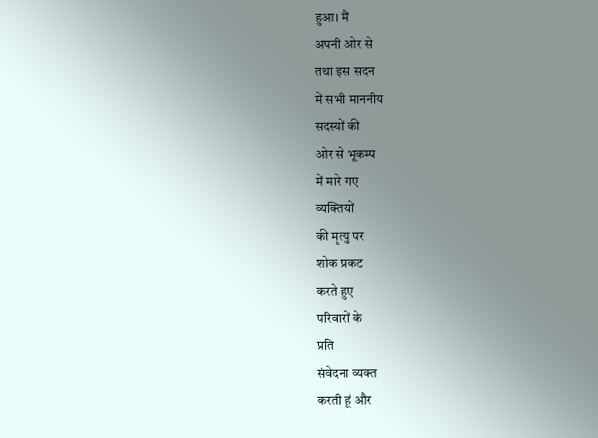हुआ। मैं
अपनी ओर से
तथा इस सदन
में सभी माननीय
सदस्यों की
ओर से भूकम्प
में मारे गए
व्यक्तियों
की मृत्यु पर
शोक प्रकट
करते हुए
परिवारों के
प्रति
संवेदना व्यक्त
करती हूं और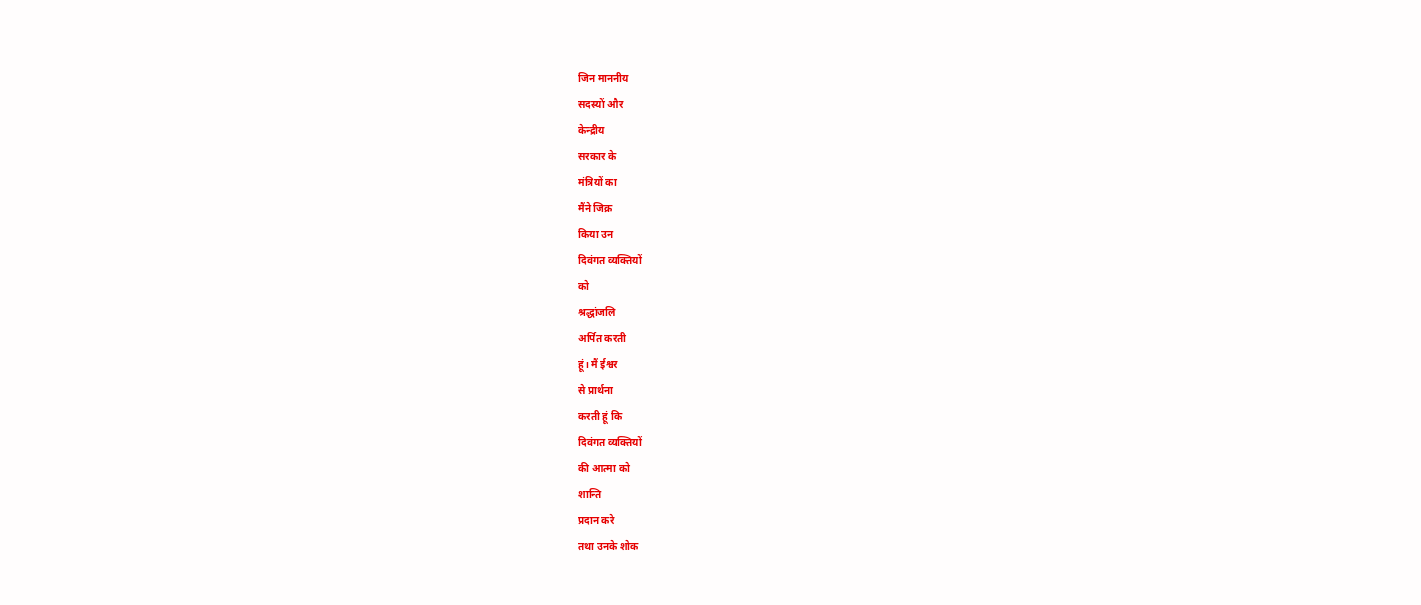जिन माननीय
सदस्यों और
केन्द्रीय
सरकार के
मंत्रियों का
मैंने जिक्र
किया उन
दिवंगत व्यक्तियों
को
श्रद्धांजलि
अर्पित करती
हूं। मैं ईश्वर
से प्रार्थना
करती हूं कि
दिवंगत व्यक्तियों
की आत्मा को
शान्ति
प्रदान करे
तथा उनके शोक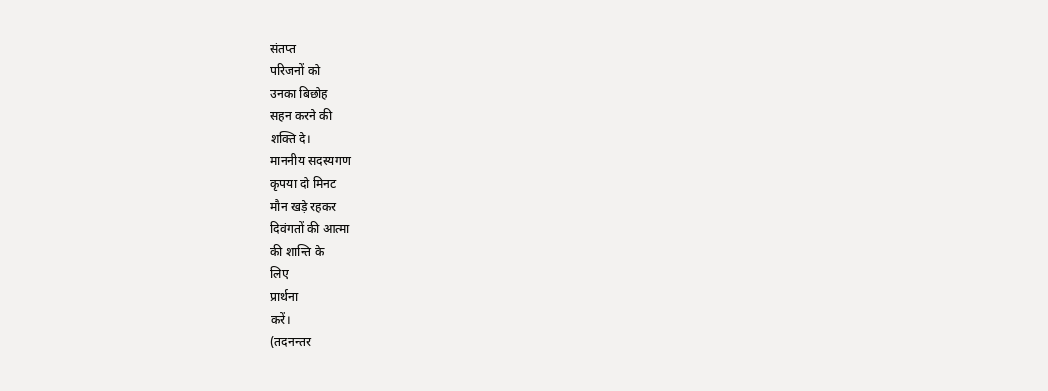संतप्त
परिजनों को
उनका बिछोह
सहन करने की
शक्ति दे।
माननीय सदस्यगण
कृपया दो मिनट
मौन खड़े रहकर
दिवंगतों की आत्मा
की शान्ति के
लिए
प्रार्थना
करें।
(तदनन्तर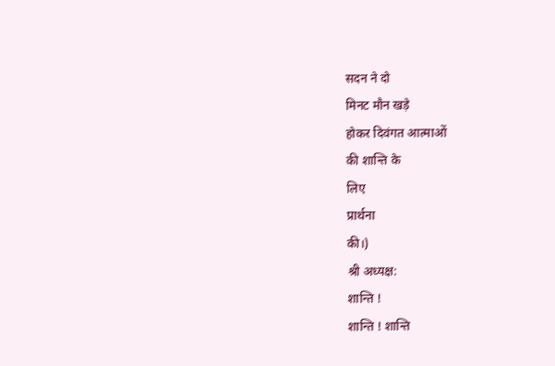सदन ने दो
मिनट मौन खड़े
होकर दिवंगत आत्माओं
की शान्ति के
लिए
प्रार्थना
की।)
श्री अध्यक्ष:
शान्ति !
शान्ति ! शान्ति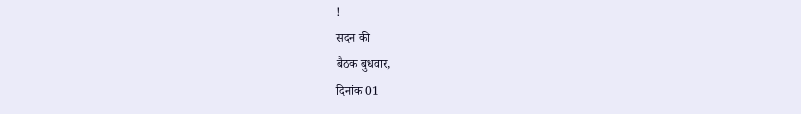!
सदन की
बैठक बुधवार,
दिनांक 01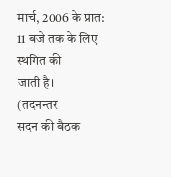मार्च, 2006 के प्रात:
11 बजे तक के लिए
स्थगित की
जाती है।
(तदनन्तर
सदन की बैठक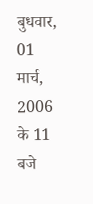बुधवार, 01
मार्च, 2006 के 11 बजे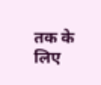तक के
लिए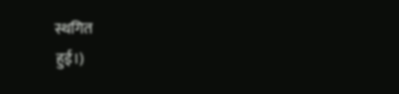स्थगित
हुई।)